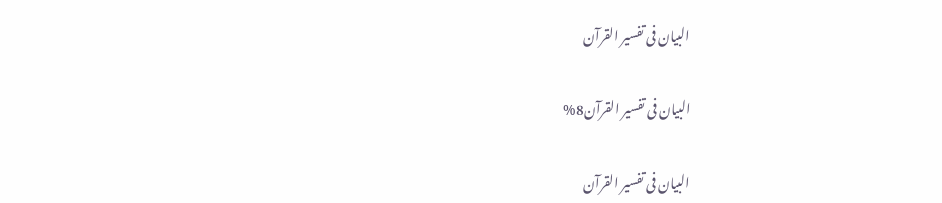البیان فی تفسیر القرآن

البیان فی تفسیر القرآن8%

البیان فی تفسیر القرآن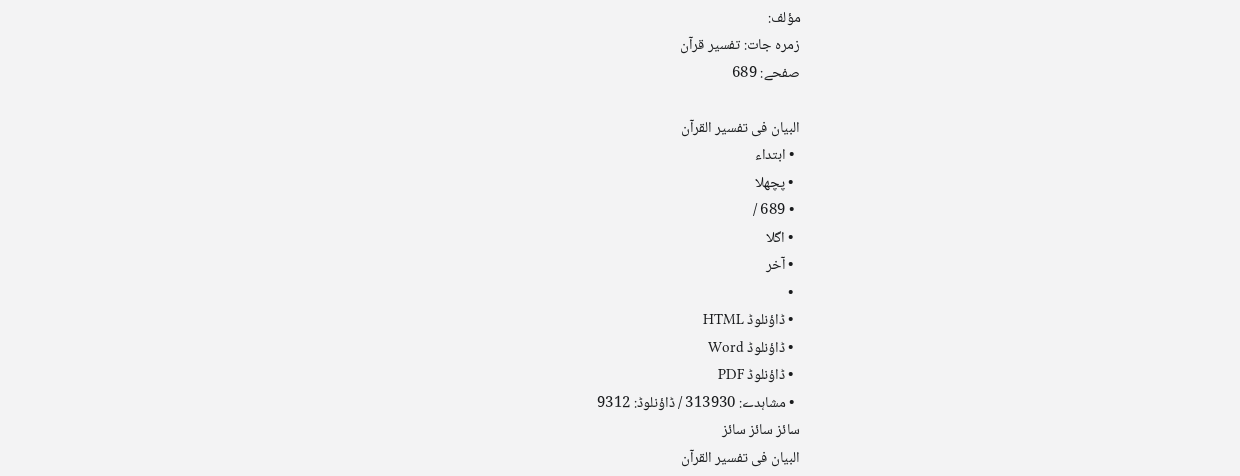مؤلف:
زمرہ جات: تفسیر قرآن
صفحے: 689

البیان فی تفسیر القرآن
  • ابتداء
  • پچھلا
  • 689 /
  • اگلا
  • آخر
  •
  • ڈاؤنلوڈ HTML
  • ڈاؤنلوڈ Word
  • ڈاؤنلوڈ PDF
  • مشاہدے: 313930 / ڈاؤنلوڈ: 9312
سائز سائز سائز
البیان فی تفسیر القرآن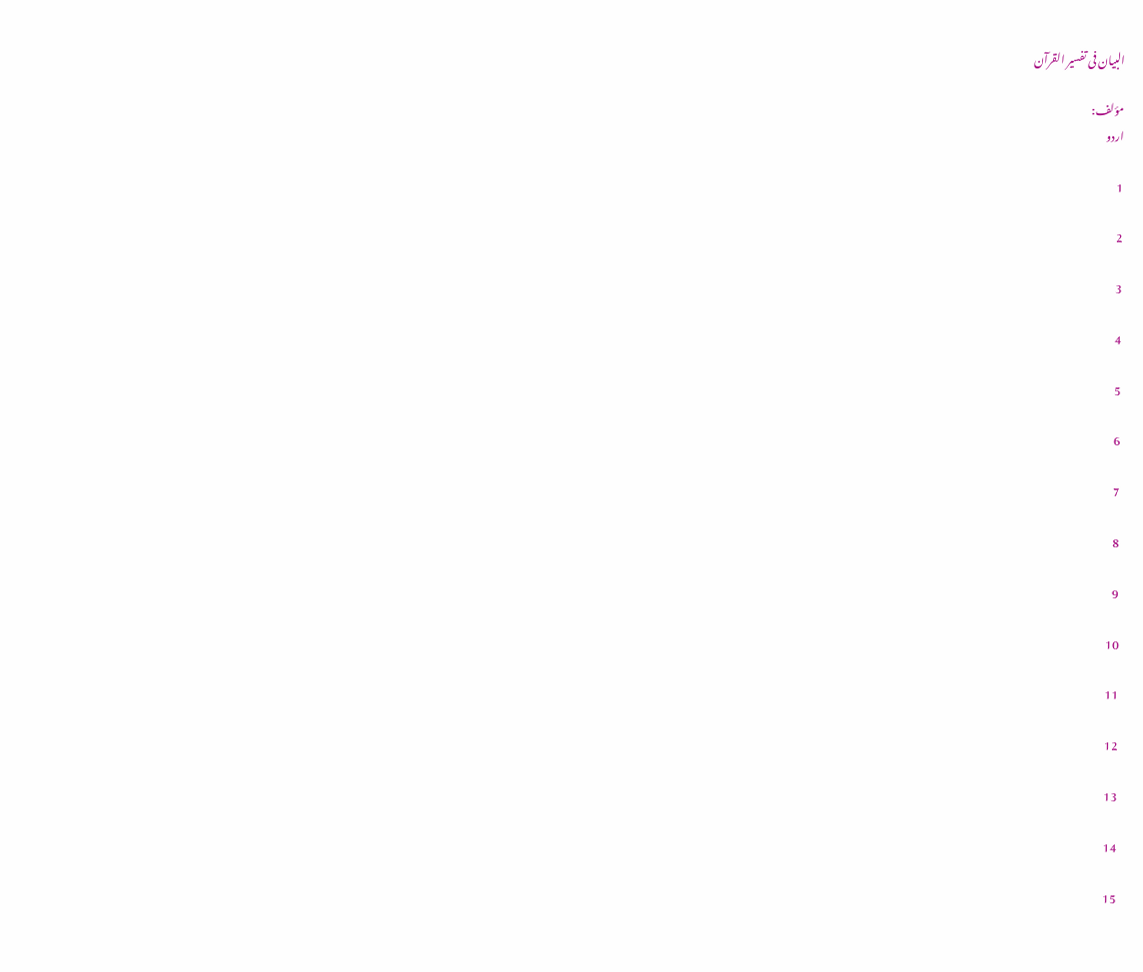البیان فی تفسیر القرآن

مؤلف:
اردو

1

2

3

4

5

6

7

8

9

10

11

12

13

14

15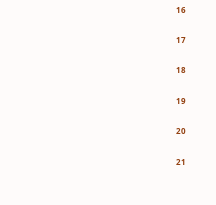16

17

18

19

20

21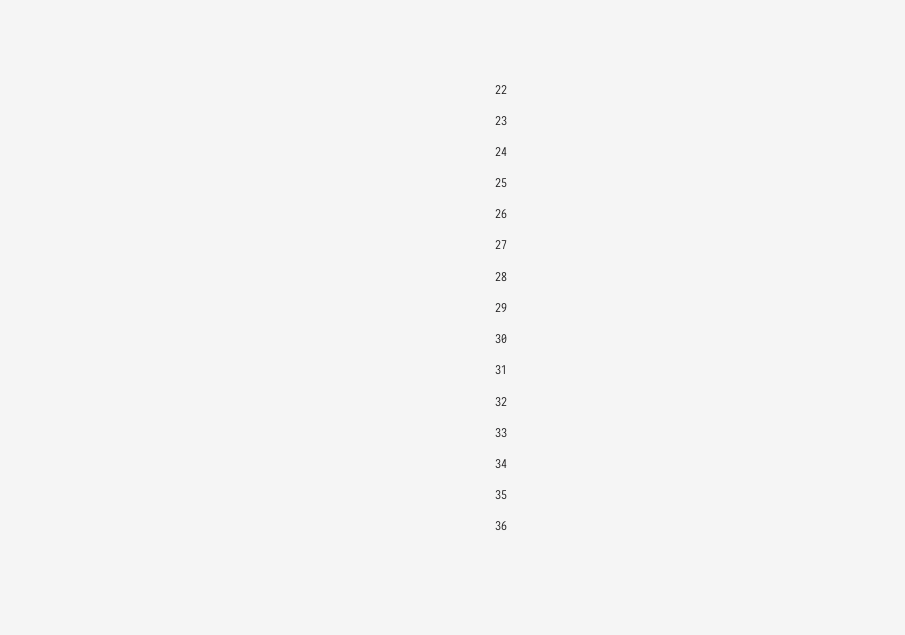22

23

24

25

26

27

28

29

30

31

32

33

34

35

36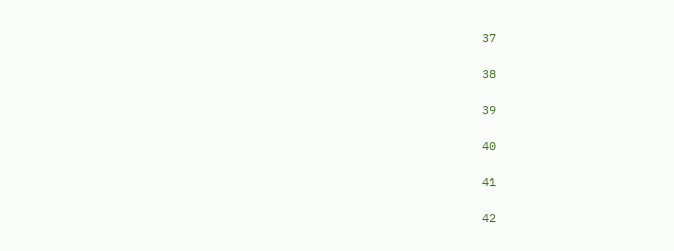37

38

39

40

41

42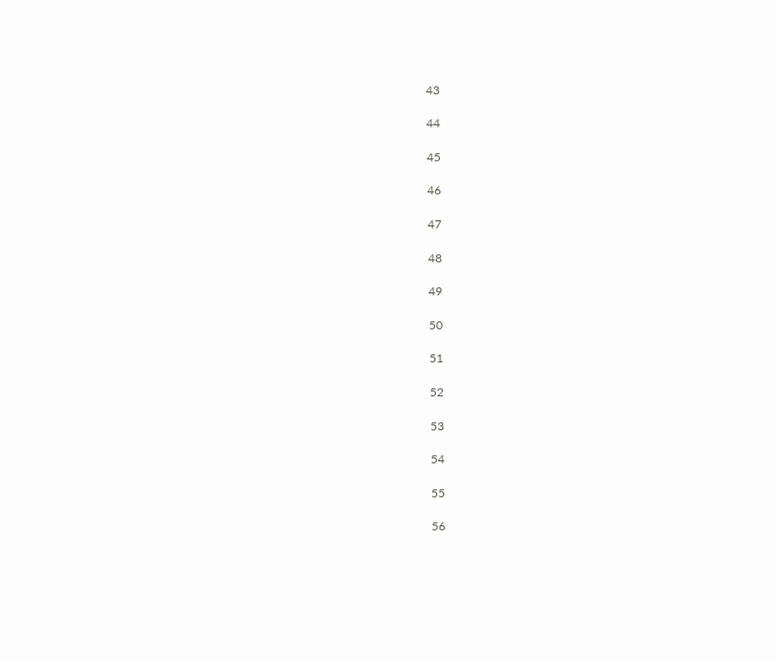43

44

45

46

47

48

49

50

51

52

53

54

55

56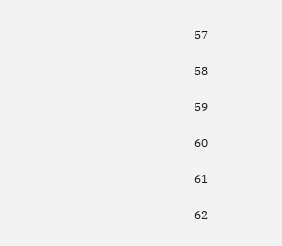57

58

59

60

61

62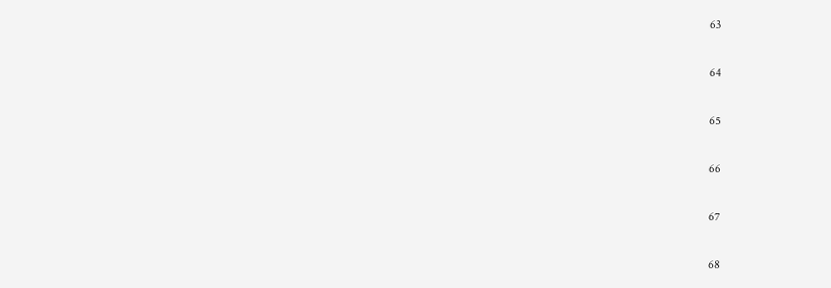63

64

65

66

67

68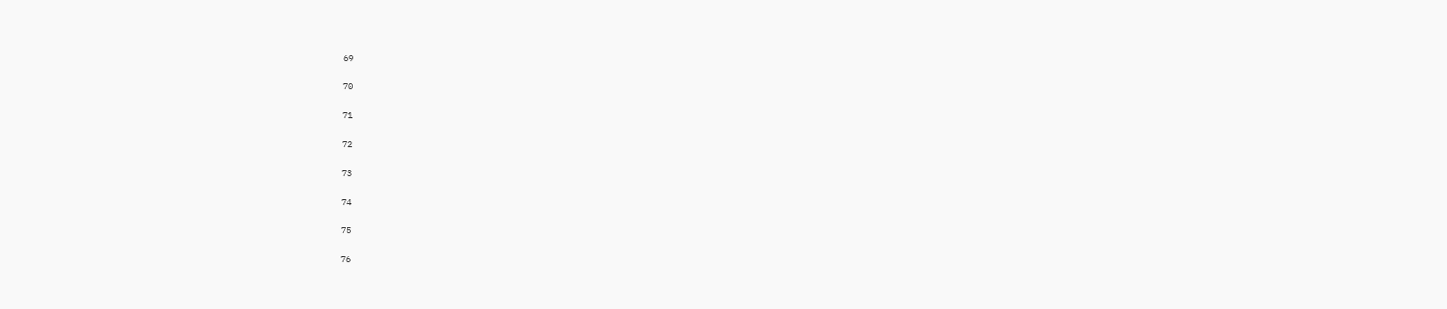69

70

71

72

73

74

75

76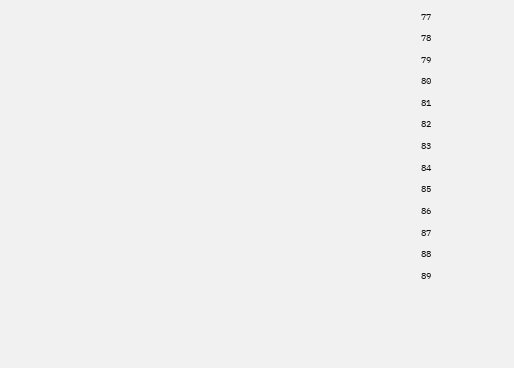77

78

79

80

81

82

83

84

85

86

87

88

89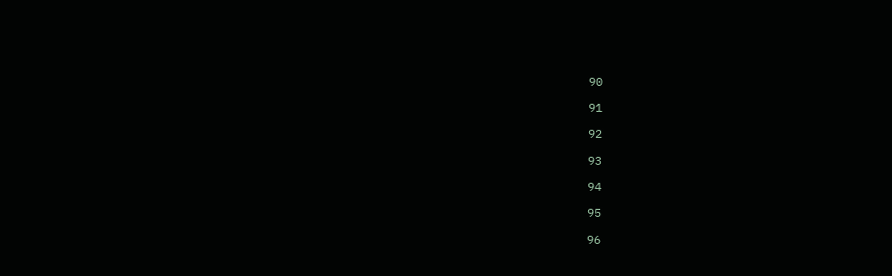90

91

92

93

94

95

96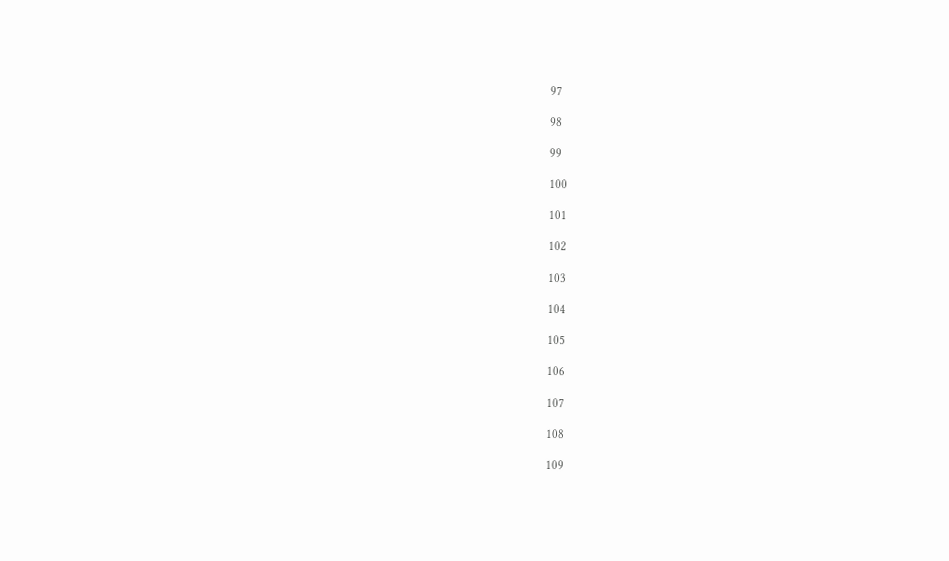97

98

99

100

101

102

103

104

105

106

107

108

109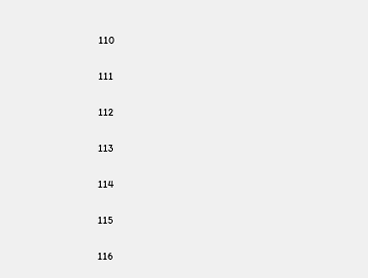110

111

112

113

114

115

116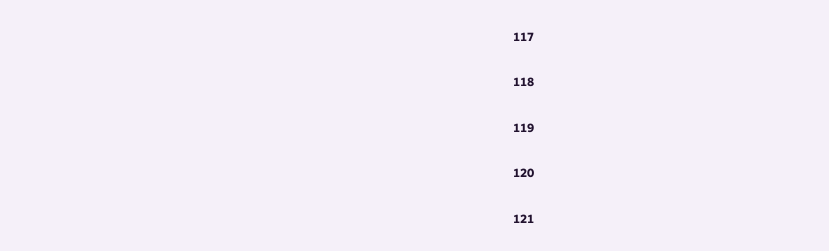117

118

119

120

121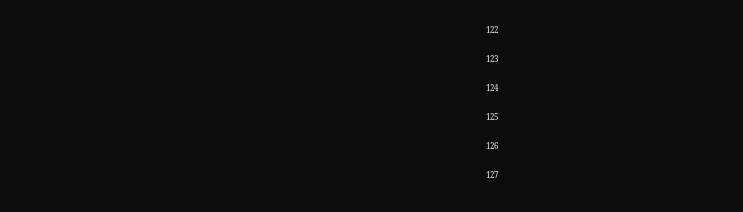122

123

124

125

126

127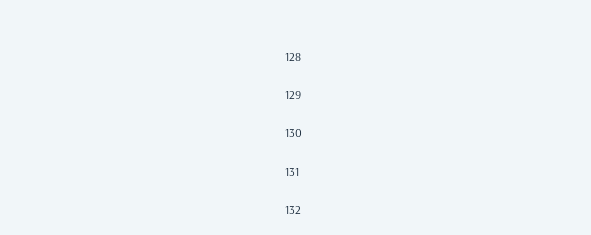128

129

130

131

132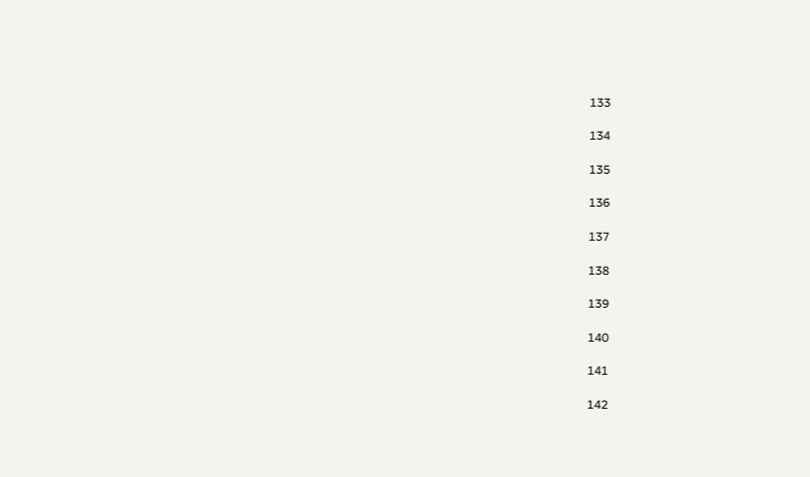133

134

135

136

137

138

139

140

141

142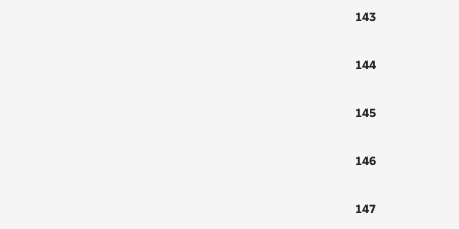143

144

145

146

147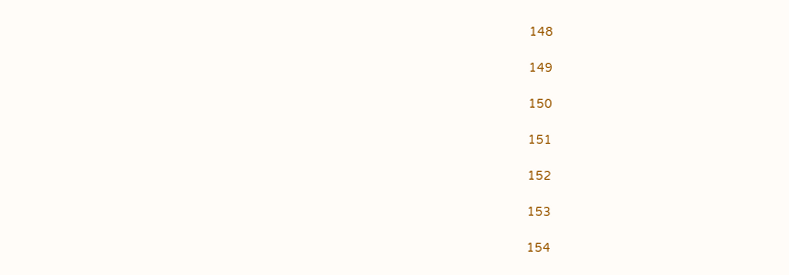148

149

150

151

152

153

154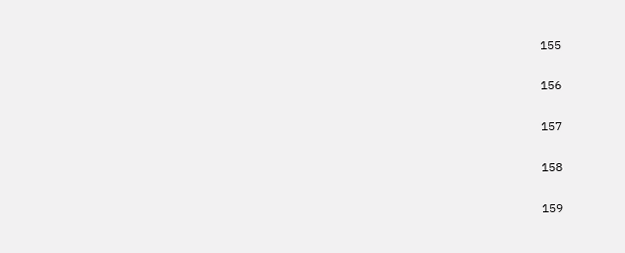155

156

157

158

159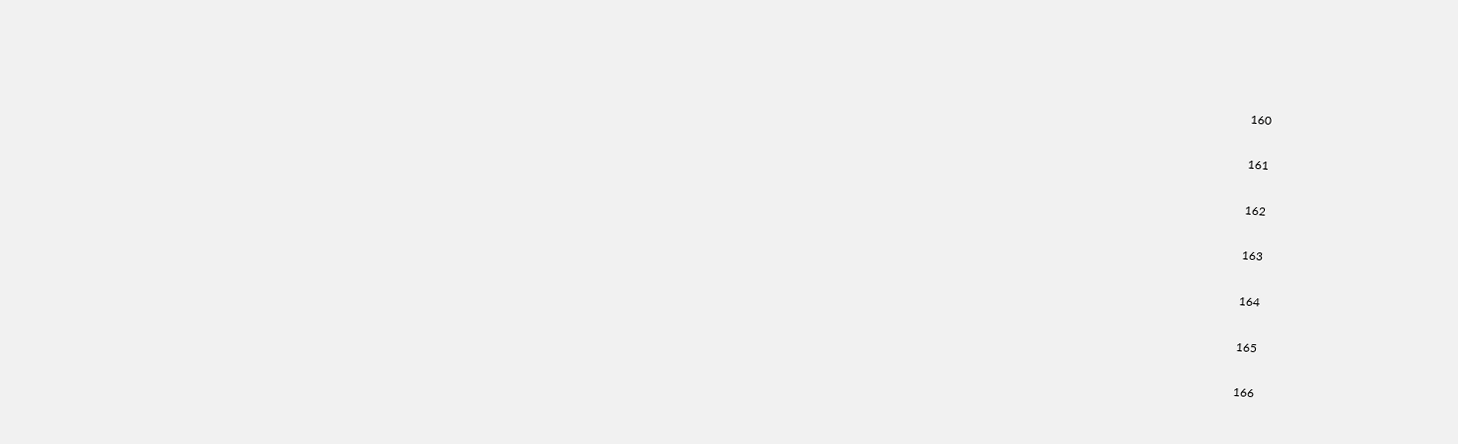160

161

162

163

164

165

166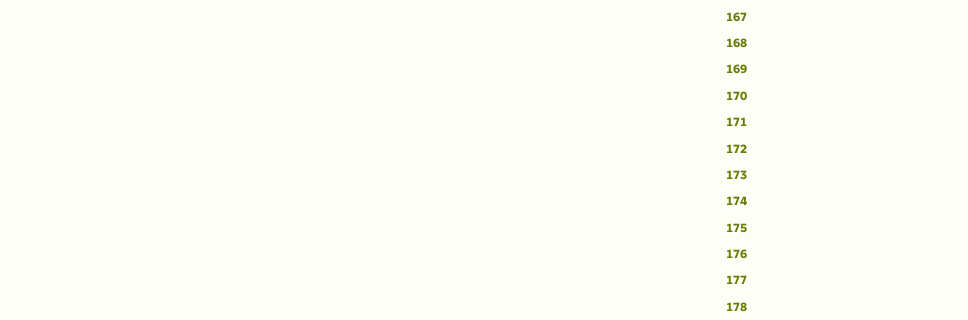167

168

169

170

171

172

173

174

175

176

177

178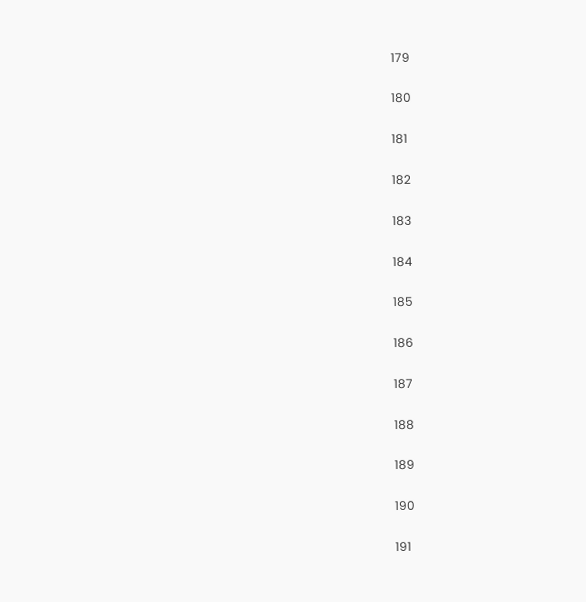179

180

181

182

183

184

185

186

187

188

189

190

191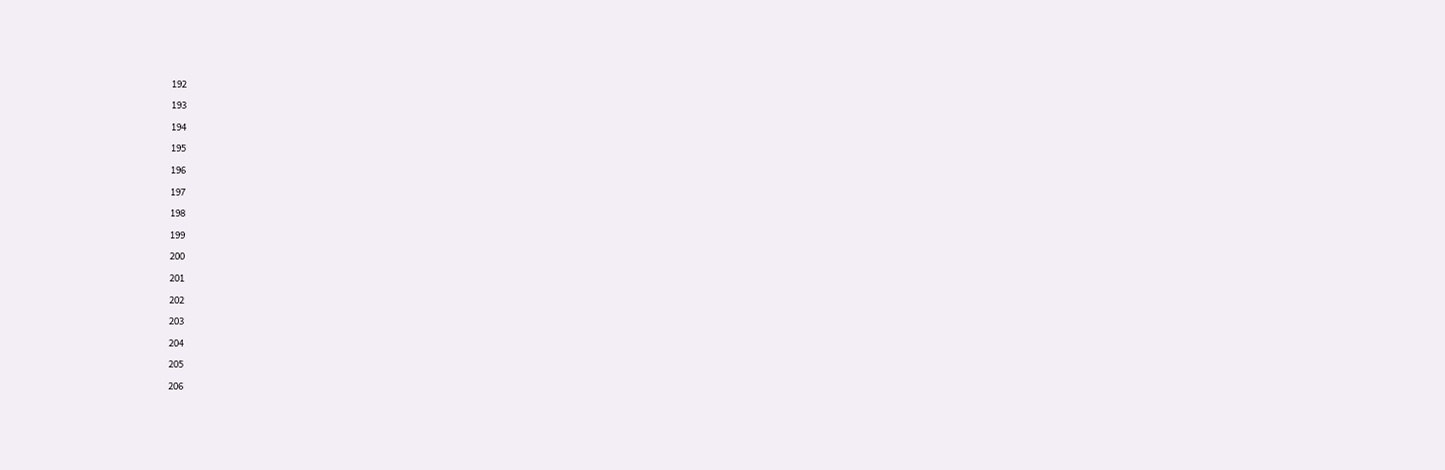192

193

194

195

196

197

198

199

200

201

202

203

204

205

206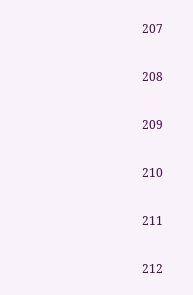207

208

209

210

211

212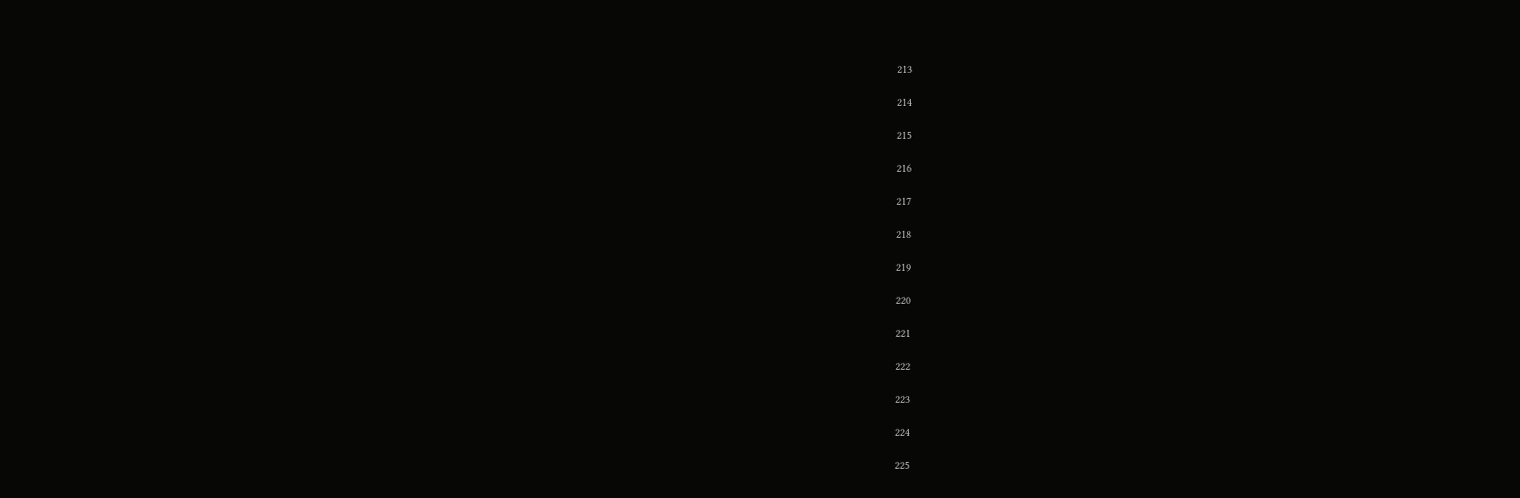213

214

215

216

217

218

219

220

221

222

223

224

225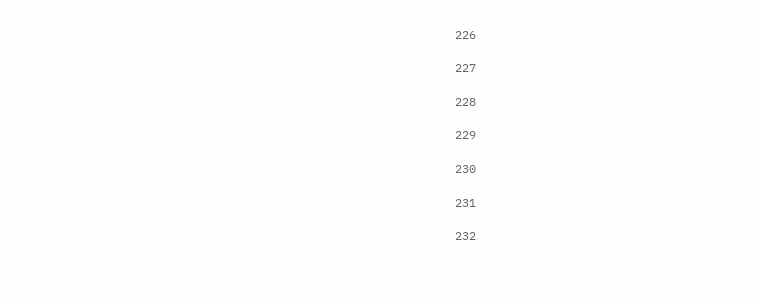226

227

228

229

230

231

232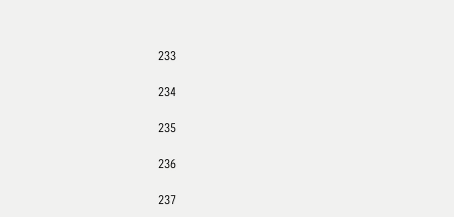233

234

235

236

237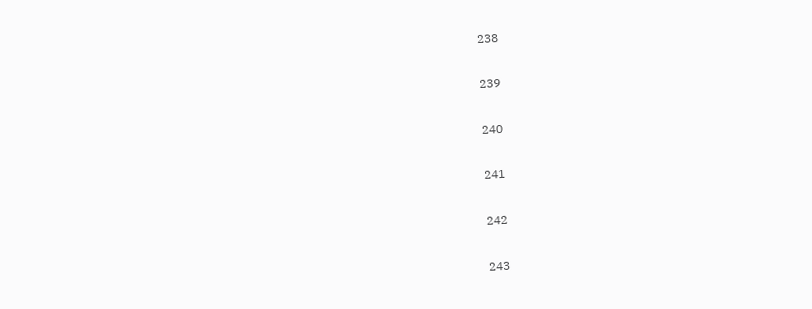238

239

240

241

242

243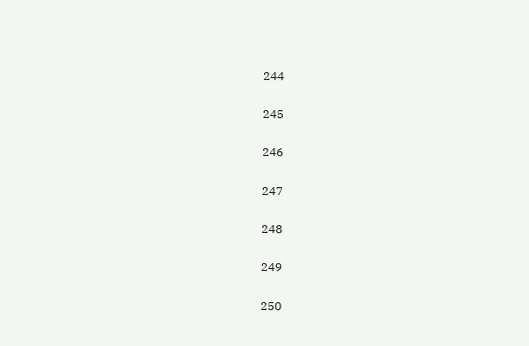244

245

246

247

248

249

250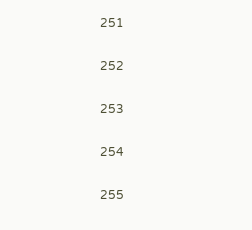251

252

253

254

255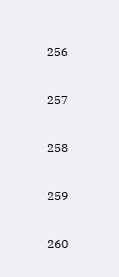256

257

258

259

260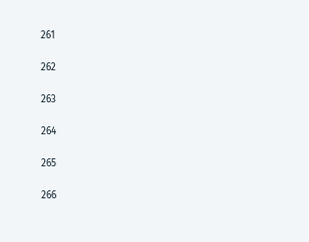261

262

263

264

265

266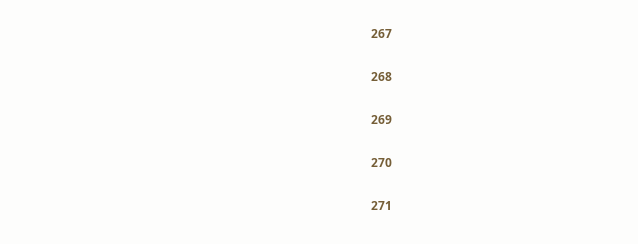267

268

269

270

271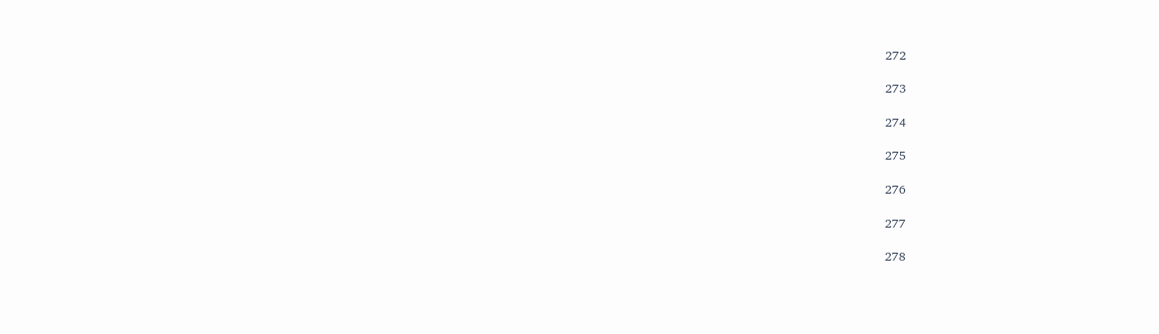272

273

274

275

276

277

278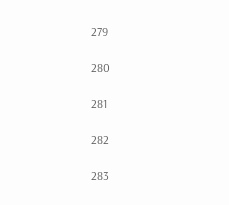279

280

281

282

283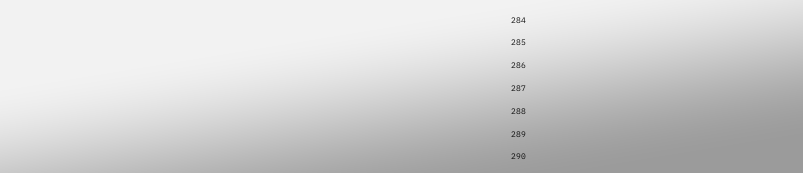284

285

286

287

288

289

290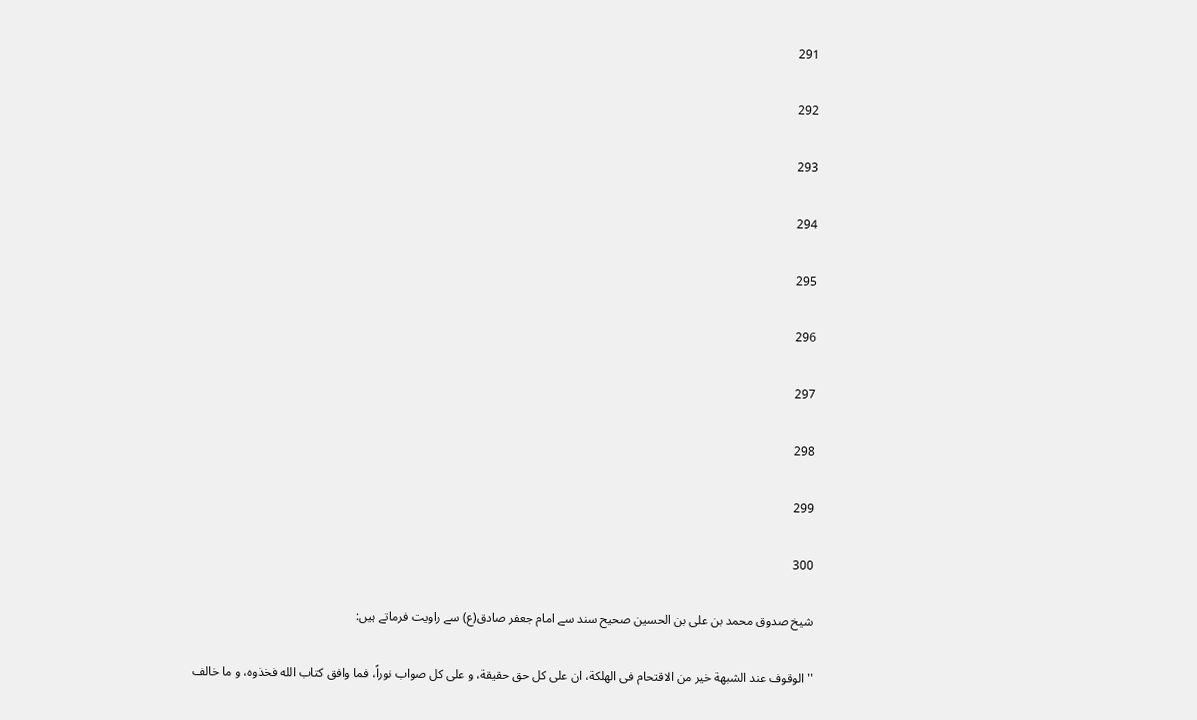291

292

293

294

295

296

297

298

299

300

شیخ صدوق محمد بن علی بن الحسین صحیح سند سے امام جعفر صادق(ع) سے راویت فرماتے ہیں:

''الوقوف عند الشبهة خیر من الاقتحام فی الهلکة، ان علی کل حق حقیقة، و علی کل صواب نوراً، فما وافق کتاب الله فخذوه، و ما خالف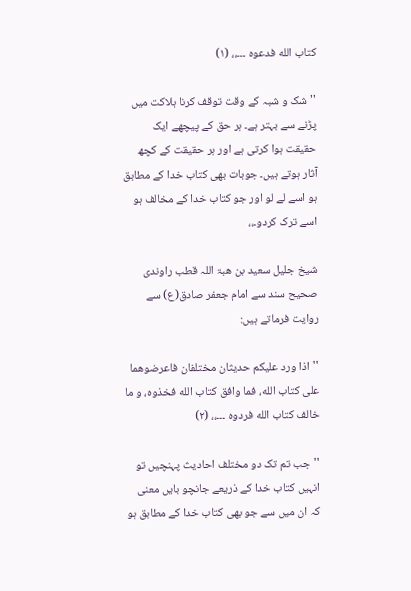کتاب الله فدعوه ۔۔۔،، (۱)

''شک و شبہ کے وقت توقف کرنا ہلاکت میں پڑنے سے بہتر ہے۔ ہر حق کے پیچھے ایک حقیقت ہوا کرتی ہے اور ہر حقیقت کے کچھ آثار ہوتے ہیں۔ جوبات بھی کتاب خدا کے مطابق ہو اسے لے لو اور جو کتاب خدا کے مخالف ہو اسے ترک کردو۔،،

شیخ جلیل سعید بن ھبۃ اللہ قطب راوندی صحیح سند سے امام جعفر صادق(ع) سے روایت فرماتے ہیں:

''اذا ورد علیکم حدیثان مختلفان فاعرضوهما علی کتاب الله، فما وافق کتاب الله فخذوه، و ما خالف کتاب الله فردوه ۔۔۔،، (۲)

''جب تم تک دو مختلف احادیث پہنچیں تو انہیں کتاب خدا کے ذریعے جانچو بایں معنی کہ ان میں سے جو بھی کتاب خدا کے مطابق ہو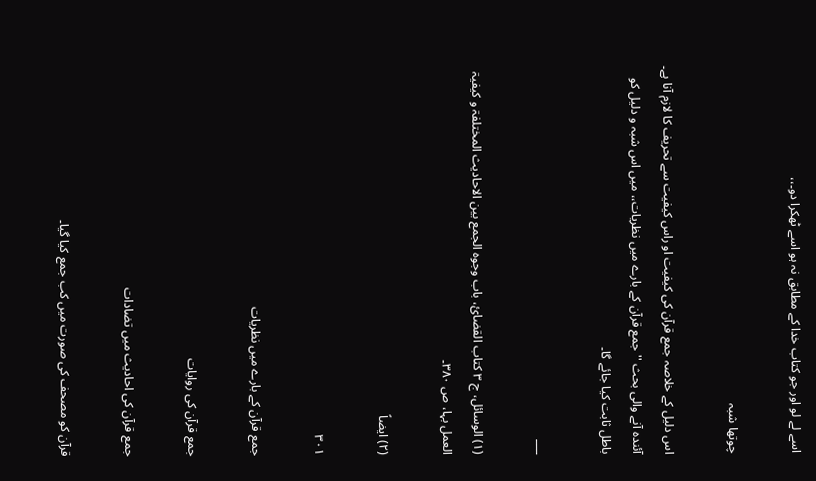اسے لے لو اور جو کتاب خدا کے مطابق نہ ہو اسے ٹھکرا دو۔،،

چوتھا شبہ

اس دلیل کے خلاصہ جمع قرآن کی کیفیت او راس کیفیت سے تحریف کا لازم آنا ہے۔ آئندہ آنے والی بحث ''جمع قرآن کے بارے میں نظریات،، میں اس شبہ و دلیل کو باطل ثابت کیا جائے گا۔

___

(۱) الوسائل، ج ۳ کتاب القضائ، باب وجوہ الجمع بین الاحادیث المختلفۃ و کیفیۃ العمل بہا، ص ۳۸۰۔

(۲) ایضاً

۳۰۱

جمع قرآن کے بارے میں نظریات

جمع قرآن کی روایات

جمع قرآن کی احادیث میں تضادات

قرآن کو مصحف کی صورت میں کب جمع کیا گیا۔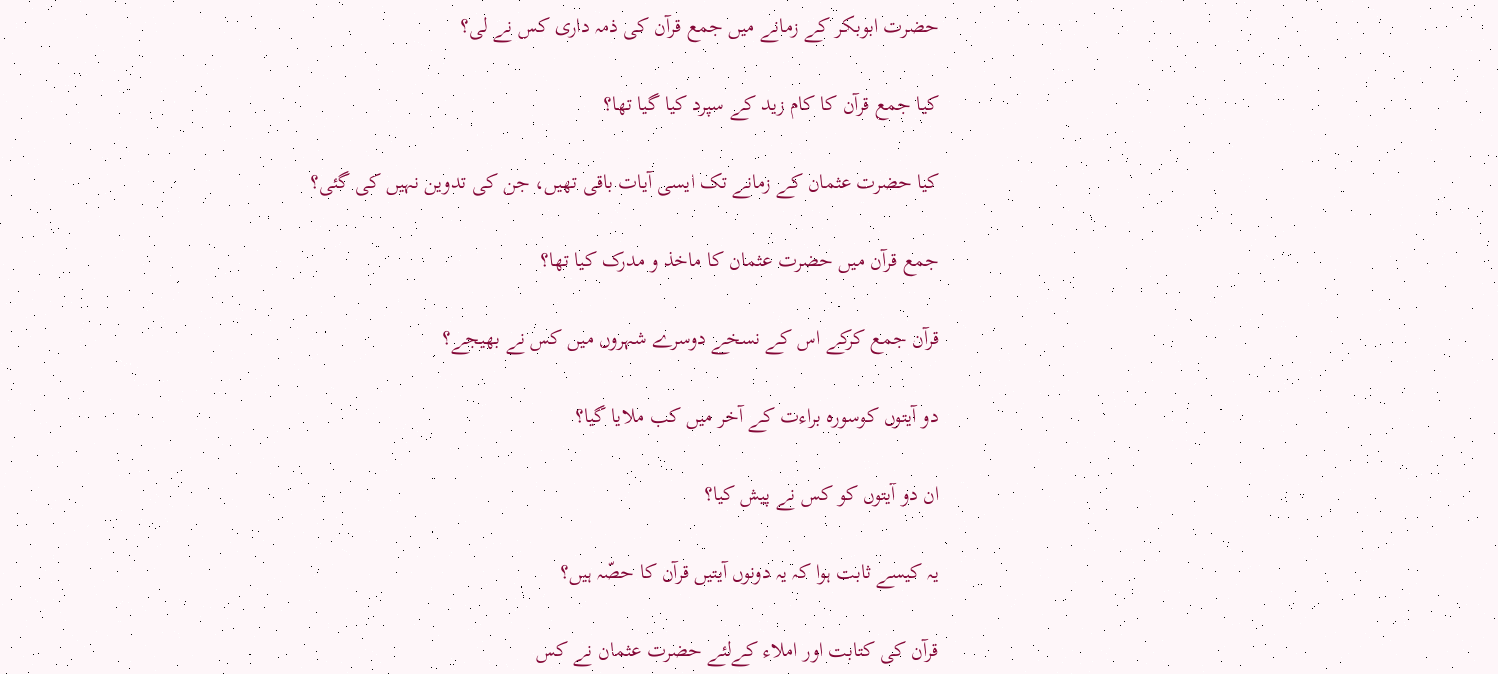حضرت ابوبکر کے زمانے میں جمع قرآن کی ذمہ داری کس نے لی؟

کیا جمع قرآن کا کام زید کے سپرد کیا گیا تھا؟

کیا حضرت عثمان کے زمانے تک ایسی آیات باقی تھیں، جن کی تدوین نہیں کی گئی؟

جمع قرآن میں حضرت عثمان کا ماخذ و مدرک کیا تھا؟

قرآن جمع کرکے اس کے نسخے دوسرے شہروں میں کس نے بھیجے؟

دو آیتوں کوسورہ براءت کے آخر میں کب ملایا گیا؟

ان دو آیتوں کو کس نے پیش کیا؟

یہ کیسے ثابت ہوا کہ یہ دونوں آیتیں قرآن کا حصّہ ہیں؟

قرآن کی کتابت اور املاء کےلئے حضرت عثمان نے کس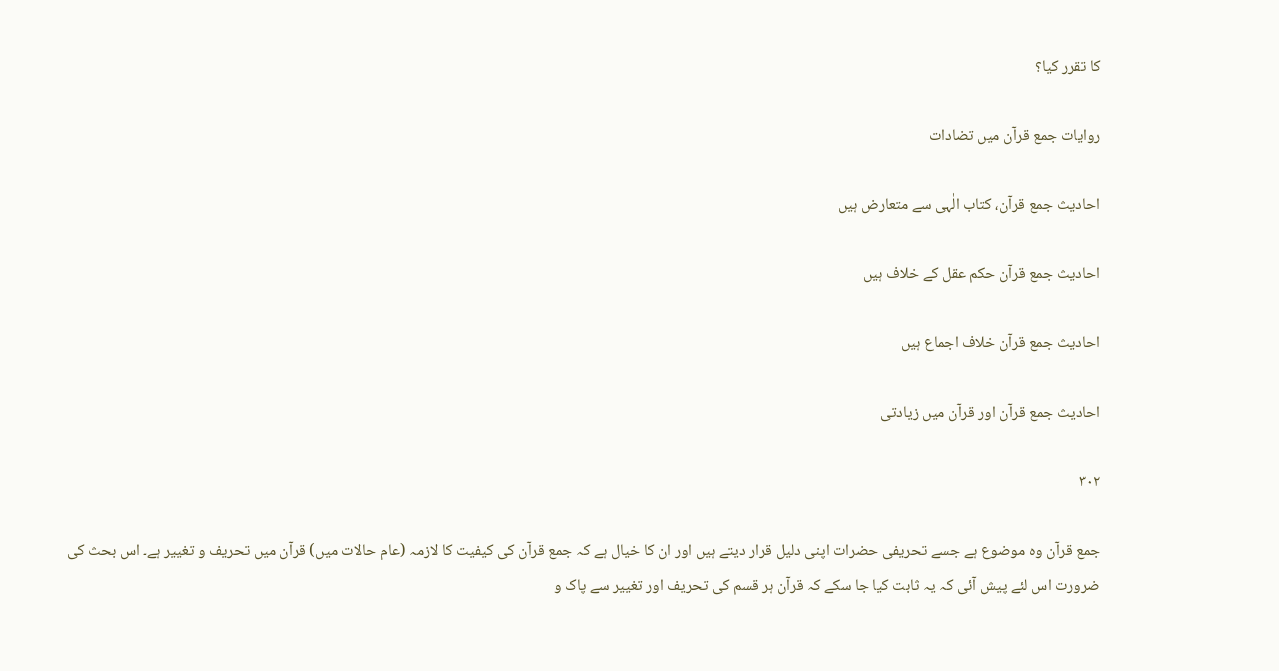کا تقرر کیا؟

روایات جمع قرآن میں تضادات

احادیث جمع قرآن، کتاب الٰہی سے متعارض ہیں

احادیث جمع قرآن حکم عقل کے خلاف ہیں

احادیث جمع قرآن خلاف اجماع ہیں

احادیث جمع قرآن اور قرآن میں زیادتی

۳۰۲

جمع قرآن وہ موضوع ہے جسے تحریفی حضرات اپنی دلیل قرار دیتے ہیں اور ان کا خیال ہے کہ جمع قرآن کی کیفیت کا لازمہ (عام حالات میں) قرآن میں تحریف و تغییر ہے۔ اس بحث کی ضرورت اس لئے پیش آئی کہ یہ ثابت کیا جا سکے کہ قرآن ہر قسم کی تحریف اور تغییر سے پاک و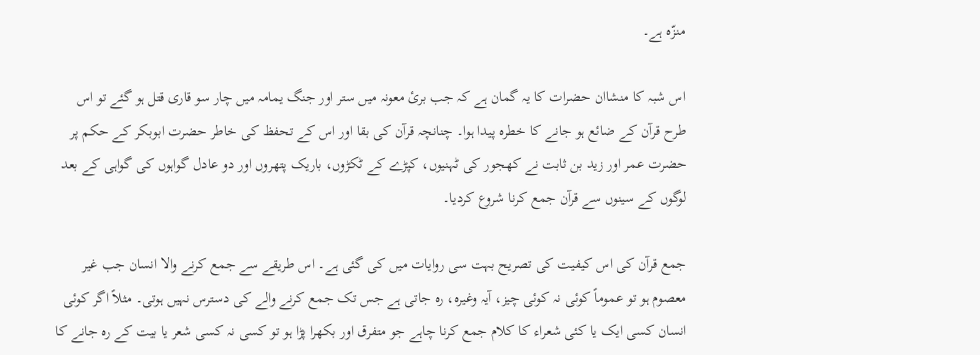منزّہ ہے۔

اس شبہ کا منشاان حضرات کا یہ گمان ہے کہ جب برئ معونہ میں ستر اور جنگ یمامہ میں چار سو قاری قتل ہو گئے تو اس طرح قرآن کے ضائع ہو جانے کا خطرہ پیدا ہوا۔ چنانچہ قرآن کی بقا اور اس کے تحفظ کی خاطر حضرت ابوبکر کے حکم پر حضرت عمر اور زید بن ثابت نے کھجور کی ٹہنیوں، کپڑے کے ٹکڑوں، باریک پتھروں اور دو عادل گواہوں کی گواہی کے بعد لوگوں کے سینوں سے قرآن جمع کرنا شروع کردیا۔

جمع قرآن کی اس کیفیت کی تصریح بہت سی روایات میں کی گئی ہے۔ اس طریقے سے جمع کرنے والا انسان جب غیر معصوم ہو تو عموماً کوئی نہ کوئی چیز، آیہ وغیرہ، رہ جاتی ہے جس تک جمع کرنے والے کی دسترس نہیں ہوتی۔ مثلاً اگر کوئی انسان کسی ایک یا کئی شعراء کا کلام جمع کرنا چاہے جو متفرق اور بکھرا پڑا ہو تو کسی نہ کسی شعر یا بیت کے رہ جانے کا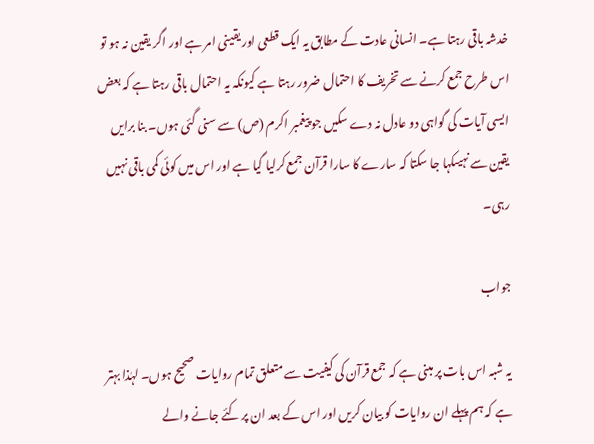خدشہ باقی رہتا ہے۔ انسانی عادت کے مطابق یہ ایک قطعی اور یقینی امر ہے اور اگر یقین نہ ہو تو اس طرح جمع کرنے سے تخریف کا احتمال ضرور رہتا ہے کیونکہ یہ احتمال باقی رہتا ہے کہ بعض ایسی آیات کی گواہی دو عادل نہ دے سکیں جو پیغمبر اکرم (ص) سے سنی گئی ہوں۔ بنا برایں یقین سے نہیںکہا جا سکتا کہ سارے کا سارا قرآن جمع کرلیا گیا ہے اور اس میں کوئی کمی باقی نہیں رہی۔

جواب

یہ شبہ اس بات پر مبنی ہے کہ جمع قرآن کی کیفیت سے متعلق تمام روایات صحیح ہوں۔ لہٰذا بہتر ہے کہ ہم پہلے ان روایات کو بیان کریں اور اس کے بعد ان پر کئے جانے والے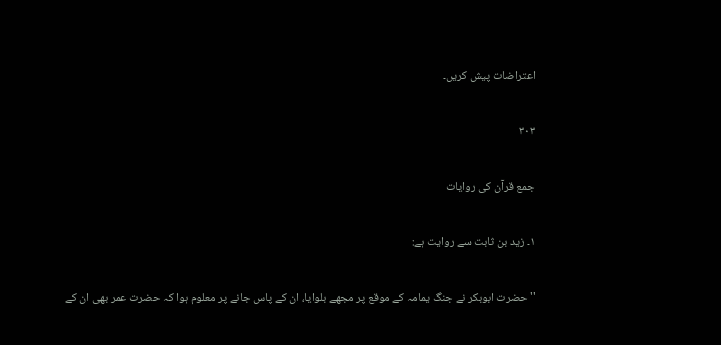اعتراضات پیش کریں۔

۳۰۳

جمع قرآن کی روایات

۱۔ زید بن ثابت سے روایت ہے:

''حضرت ابوبکر نے جنگ یمامہ کے موقع پر مجھے بلوایا، ان کے پاس جانے پر معلوم ہوا کہ حضرت عمر بھی ان کے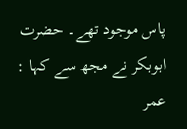پاس موجود تھے۔ حضرت ابوبکر نے مجھ سے کہا : عمر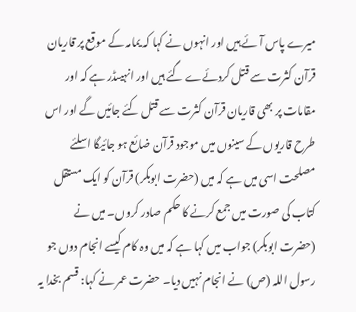میرے پاس آئے ہیں اور انہوں نے کہا کہ یمامہ کے موقع پر قاریان قرآن کثرت سے قتل کردئےے گئے ہیں اور انہیںڈر ہے کہ اور مقامات پر بھی قاریان قرآن کثرت سے قتل کئے جائیں گے اور اس طرح قاریوں کے سینوں میں موجود قرآن ضائع ہو جائیگا اسلئے مصلحت اسی میں ہے کہ میں (حضرت ابوبکر) قرآن کو ایک مستقل کتاب کی صورت میں جمع کرنے کا حکم صادر کروں۔ میں نے (حضرت ابوبکر) جواب میں کہا ہے کہ میں وہ کام کیسے انجام دوں جو رسول اللہ (ص) نے انجام نہیں دیا۔ حضرت عمر نے کہا: قسم بخدا یہ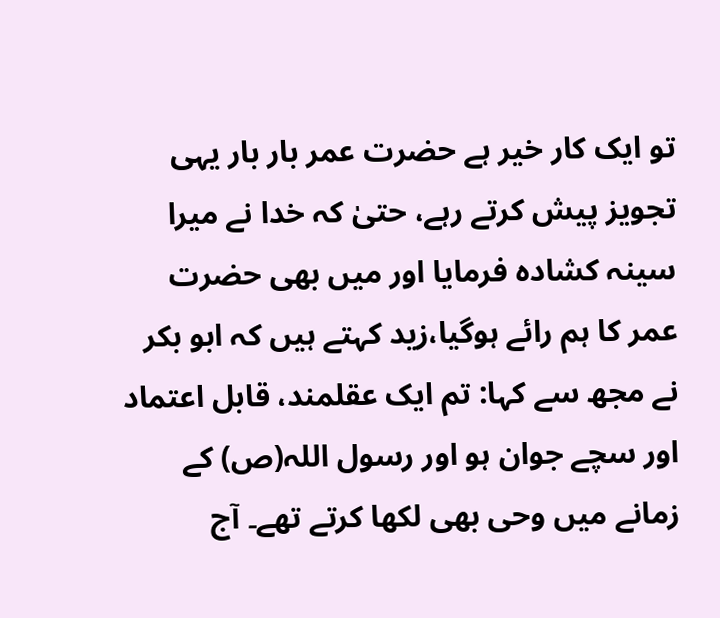تو ایک کار خیر ہے حضرت عمر بار بار یہی تجویز پیش کرتے رہے، حتیٰ کہ خدا نے میرا سینہ کشادہ فرمایا اور میں بھی حضرت عمر کا ہم رائے ہوگیا،زید کہتے ہیں کہ ابو بکر نے مجھ سے کہا: تم ایک عقلمند، قابل اعتماد اور سچے جوان ہو اور رسول اللہ(ص) کے زمانے میں وحی بھی لکھا کرتے تھے۔ آج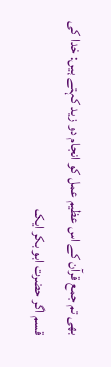بھی تم جمع قرآن کے اس عظیم عمل کو انجام دو زید کہتے ہیں: خدا کی قسم اگر حضرت ابو بکر ایک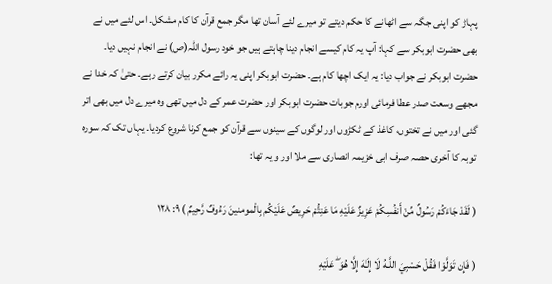پہاڑ کو اپنی جگہ سے اٹھانے کا حکم دیتے تو میرے لئے آسان تھا مگر جمع قرآن کا کام مشکل۔ اس لئے میں نے بھی حضرت ابوبکر سے کہا: آپ یہ کام کیسے انجام دینا چاہتے ہیں جو خود رسول اللہ(ص) نے انجام نہیں دیا۔ حضرت ابوبکر نے جواب دیا: یہ ایک اچھا کام ہے۔ حضرت ابوبکر اپنی یہ رائے مکرر بیان کرتے رہے۔ حتیٰ کہ خدا نے مجھے وسعت صدر عطا فرمائی اورم جوبات حضرت ابوبکر اور حضرت عمر کے دل میں تھی وہ میرے دل میں بھی اتر گئی اور میں نے تختوں، کاغذ کے ٹکڑوں اور لوگوں کے سینوں سے قرآن کو جمع کرنا شروع کردیا۔ یہاں تک کہ سورہ توبہ کا آخری حصہ صرف ابی خزیمہ انصاری سے ملا اور و یہ تھا:

( لَقَدْ جَاءَكُمْ رَسُولٌ مِّنْ أَنفُسِكُمْ عَزِيزٌ عَلَيْهِ مَا عَنِتُّمْ حَرِيصٌ عَلَيْكُم بِالْمومنينَ رَءُوفٌ رَّحِيمٌ ) ۹: ۱۲۸

( فَإِن تَوَلَّوْا فَقُلْ حَسْبِيَ اللَّـهُ لَا إِلَـٰهَ إِلَّا هُوَ ۖ عَلَيْهِ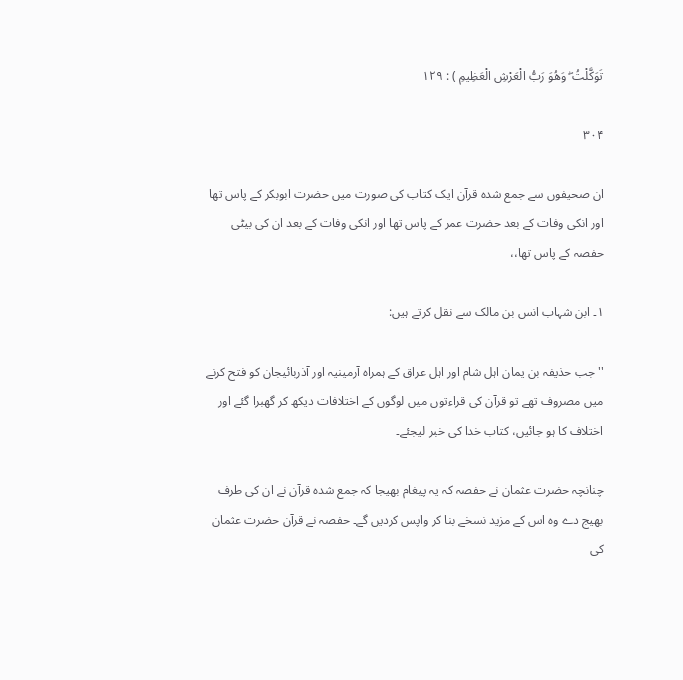تَوَكَّلْتُ ۖ وَهُوَ رَبُّ الْعَرْشِ الْعَظِيمِ ) : ۱۲۹

۳۰۴

ان صحیفوں سے جمع شدہ قرآن ایک کتاب کی صورت میں حضرت ابوبکر کے پاس تھا اور انکی وفات کے بعد حضرت عمر کے پاس تھا اور انکی وفات کے بعد ان کی بیٹی حفصہ کے پاس تھا،،

۱۔ ابن شہاب انس بن مالک سے نقل کرتے ہیں:

'' جب حذیفہ بن یمان اہل شام اور اہل عراق کے ہمراہ آرمینیہ اور آذربائیجان کو فتح کرنے میں مصروف تھے تو قرآن کی قراءتوں میں لوگوں کے اختلافات دیکھ کر گھبرا گئے اور اختلاف کا ہو جائیں، کتاب خدا کی خبر لیجئے۔

چنانچہ حضرت عثمان نے حفصہ کہ یہ پیغام بھیجا کہ جمع شدہ قرآن نے ان کی طرف بھیج دے وہ اس کے مزید نسخے بنا کر واپس کردیں گے۔ حفصہ نے قرآن حضرت عثمان کی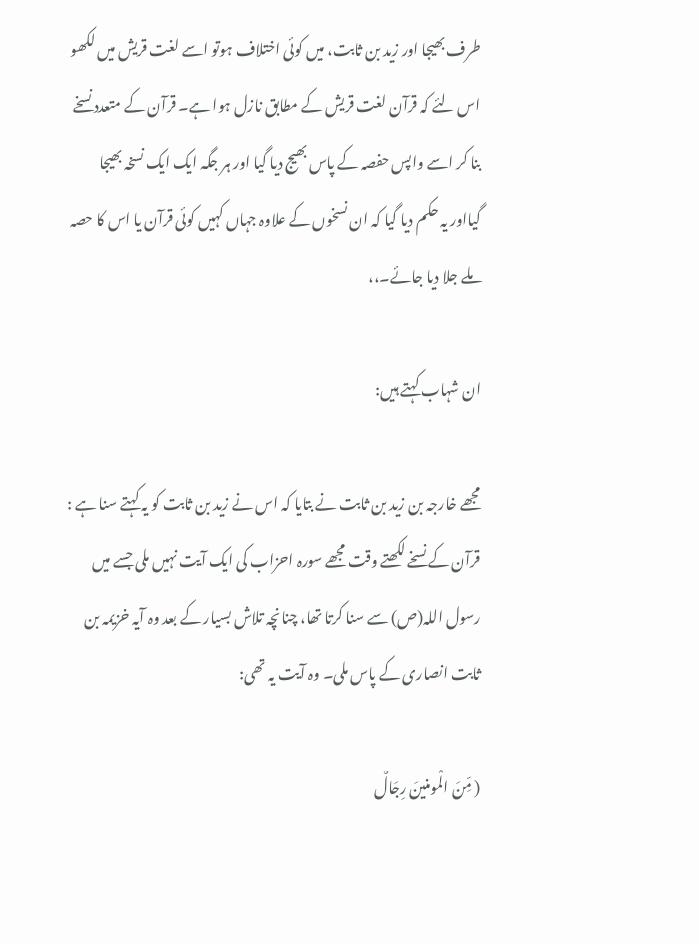طرف بھیجا اور زید بن ثابت، میں کوئی اختلاف ہوتو اسے لغت قریش میں لکھو اس لئے کہ قرآن لغت قریش کے مطابق نازل ہوا ہے۔ قرآن کے متعدد نسخے بنا کر اسے واپس حفصہ کے پاس بھیج دیا گیا اور ہر جگہ ایک ایک نسخہ بھیجا گیااور یہ حکم دیا گیا کہ ان نسخوں کے علاوہ جہاں کہیں کوئی قرآن یا اس کا حصہ ملے جلا دیا جائے۔،،

ان شہاب کہتے ہیں:

مجھے خارجہ بن زید بن ثابت نے بتایا کہ اس نے زید بن ثابت کو یہ کہتے سنا ہے : قرآن کے نسخے لکھتے وقت مجھے سورہ احزاب کی ایک آیت نہیں ملی جسے میں رسول اللہ(ص) سے سنا کرتا تھا، چنانچہ تلاش بسیار کے بعد وہ آیہ خزیمہ بن ثابت انصاری کے پاس ملی۔ وہ آیت یہ تھی:

( مِّنَ الْمومنينَ رِجَالٌ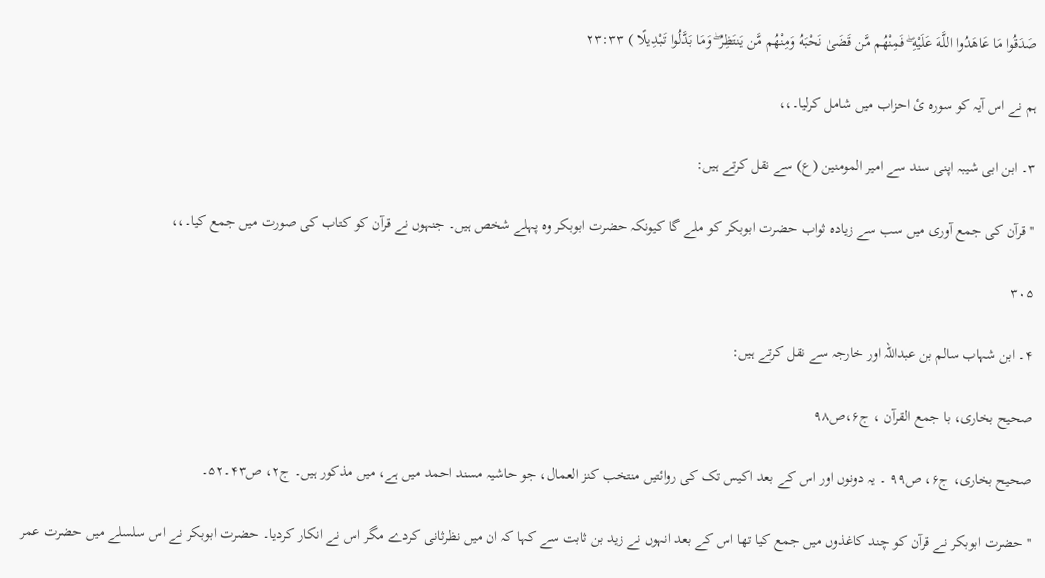صَدَقُوا مَا عَاهَدُوا اللَّـهَ عَلَيْهِ ۖ فَمِنْهُم مَّن قَضَىٰ نَحْبَهُ وَمِنْهُم مَّن يَنتَظِرُ ۖ وَمَا بَدَّلُوا تَبْدِيلًا ) ۲۳:۳۳

ہم نے اس آیہ کو سورہ ئ احزاب میں شامل کرلیا۔،،

۳۔ ابن ابی شیبہ اپنی سند سے امیر المومنین (ع) سے نقل کرتے ہیں:

''قرآن کی جمع آوری میں سب سے زیادہ ثواب حضرت ابوبکر کو ملے گا کیونکہ حضرت ابوبکر وہ پہلے شخص ہیں۔ جنہوں نے قرآن کو کتاب کی صورت میں جمع کیا۔،،

۳۰۵

۴۔ ابن شہاب سالم بن عبداللہ اور خارجہ سے نقل کرتے ہیں:

صحیح بخاری، با جمع القرآن ، ج۶،ص۹۸

صحیح بخاری، ج۶، ص۹۹ ۔ یہ دونوں اور اس کے بعد اکیس تک کی روائتیں منتخب کنز العمال، جو حاشیہ مسند احمد میں ہے، میں مذکور ہیں۔ ج۲، ص۴۳۔۵۲۔

'' حضرت ابوبکر نے قرآن کو چند کاغذوں میں جمع کیا تھا اس کے بعد انہوں نے زید بن ثابت سے کہا کہ ان میں نظرثانی کردے مگر اس نے انکار کردیا۔ حضرت ابوبکر نے اس سلسلے میں حضرت عمر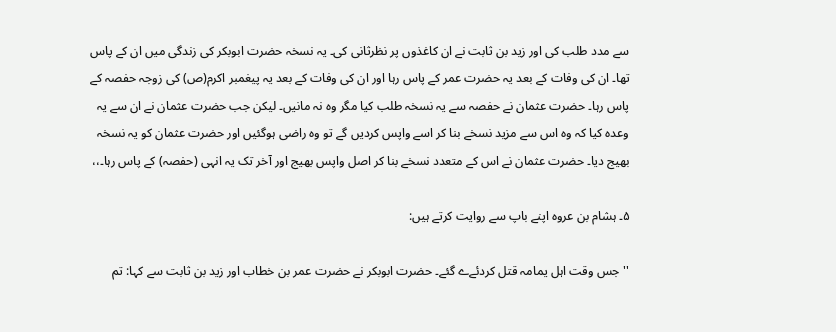سے مدد طلب کی اور زید بن ثابت نے ان کاغذوں پر نظرثانی کی۔ یہ نسخہ حضرت ابوبکر کی زندگی میں ان کے پاس تھا۔ ان کی وفات کے بعد یہ حضرت عمر کے پاس رہا اور ان کی وفات کے بعد یہ پیغمبر اکرم(ص) کی زوجہ حفصہ کے پاس رہا۔ حضرت عثمان نے حفصہ سے یہ نسخہ طلب کیا مگر وہ نہ مانیں۔ لیکن جب حضرت عثمان نے ان سے یہ وعدہ کیا کہ وہ اس سے مزید نسخے بنا کر اسے واپس کردیں گے تو وہ راضی ہوگئیں اور حضرت عثمان کو یہ نسخہ بھیج دیا۔ حضرت عثمان نے اس کے متعدد نسخے بنا کر اصل واپس بھیج اور آخر تک یہ انہی (حفصہ) کے پاس رہا۔،،

۵۔ ہشام بن عروہ اپنے باپ سے روایت کرتے ہیں:

'' جس وقت اہل یمامہ قتل کردئےے گئے۔ حضرت ابوبکر نے حضرت عمر بن خطاب اور زید بن ثابت سے کہا: تم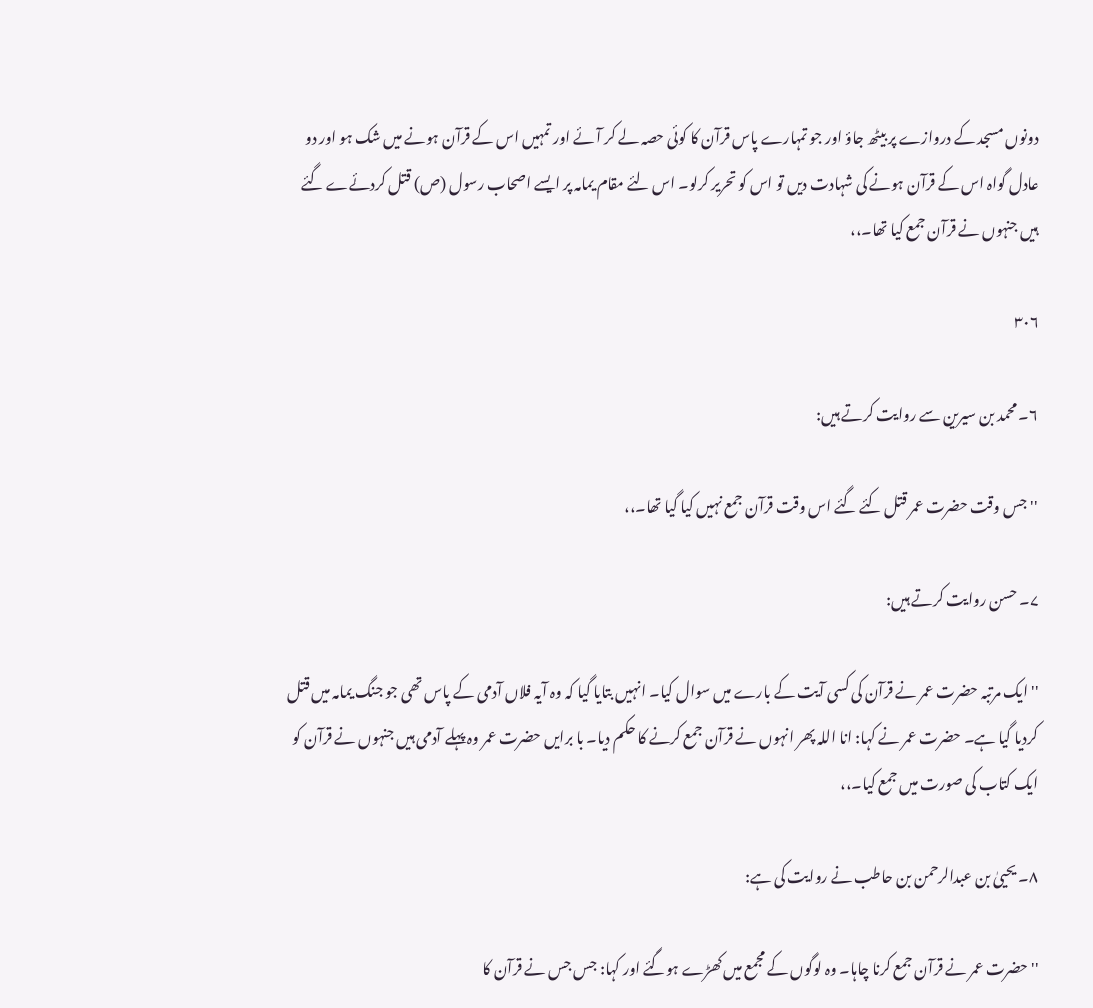دونوں مسجد کے دروازے پر بیٹھ جاؤ اور جو تمہارے پاس قرآن کا کوئی حصہ لے کر آئے اور تمہیں اس کے قرآن ہونے میں شک ہو اور دو عادل گواہ اس کے قرآن ہونے کی شہادت دیں تو اس کو تحریر کرلو۔ اس لئے مقام یمامہ پر ایسے اصحاب رسول (ص) قتل کردئےے گئے ہیں جنہوں نے قرآن جمع کیا تھا۔،،

۳۰۶

۶۔ محمد بن سیرین سے روایت کرتے ہیں:

'' جس وقت حضرت عمر قتل کئے گئے اس وقت قرآن جمع نہیں کیا گیا تھا۔،،

۷۔ حسن روایت کرتے ہیں:

'' ایک مرتبہ حضرت عمر نے قرآن کی کسی آیت کے بارے میں سوال کیا۔ انہیں بتایا گیا کہ وہ آیہ فلاں آدمی کے پاس تھی جو جنگ یمامہ میں قتل کردیا گیا ہے۔ حضرت عمر نے کہا: انا اللہ پھر انہوں نے قرآن جمع کرنے کا حکم دیا۔ با برایں حضرت عمر وہ پہلے آدمی ہیں جنہوں نے قرآن کو ایک کتاب کی صورت میں جمع کیا۔،،

۸۔ یحییٰ بن عبدالرحمن بن حاطب نے روایت کی ہے:

'' حضرت عمر نے قرآن جمع کرنا چاہا۔ وہ لوگوں کے مجمع میں کھڑے ہوگئے اور کہا: جس جس نے قرآن کا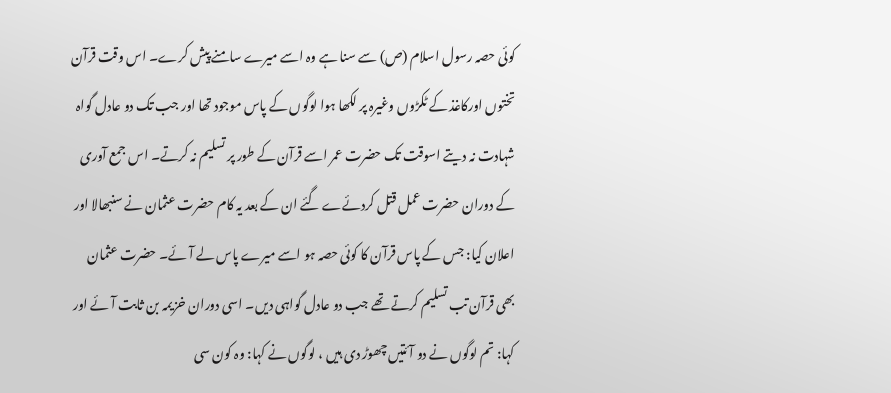کوئی حصہ رسول اسلام (ص) سے سنا ہے وہ اسے میرے سامنے پیش کرے۔ اس وقت قرآن تختوں اورکاغذ کے ٹکڑوں وغیرہ پر لکھا ہوا لوگوں کے پاس موجود تھا اور جب تک دو عادل گواہ شہادت نہ دیتے اسوقت تک حضرت عمر اسے قرآن کے طور پر تسلیم نہ کرتے۔ اس جمع آوری کے دوران حضرت عمل قتل کردئےے گئے ان کے بعد یہ کام حضرت عثمان نے سنبھالا اور اعلان کیا: جس کے پاس قرآن کا کوئی حصہ ہو اسے میرے پاس لے آئے۔ حضرت عثمان بھی قرآن تب تسلیم کرتے تھے جب دو عادل گواہی دیں۔ اسی دوران خزیمہ بن ثابت آئے اور کہا: تم لوگوں نے دو آئتیں چھوڑ دی ہیں ، لوگوں نے کہا: وہ کون سی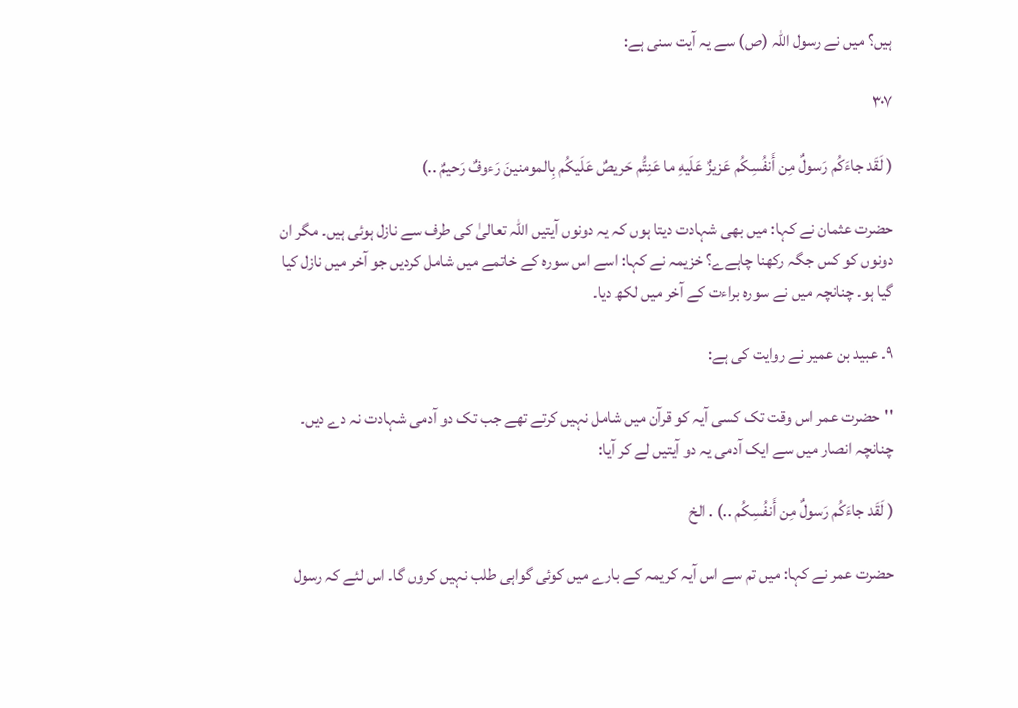ہیں؟ میں نے رسول اللہ (ص) سے یہ آیت سنی ہے:

۳۰۷

( لَقَد جاءَكُم رَسولٌ مِن أَنفُسِكُم عَزيزٌ عَلَيهِ ما عَنِتُّم حَريصٌ عَلَيكُم بِالمومنينَ رَءوفٌ رَحيمٌ ..)

حضرت عثمان نے کہا: میں بھی شہادت دیتا ہوں کہ یہ دونوں آیتیں اللہ تعالیٰ کی طرف سے نازل ہوئی ہیں۔ مگر ان دونوں کو کس جگہ رکھنا چاہےے؟ خزیمہ نے کہا: اسے اس سورہ کے خاتمے میں شامل کردیں جو آخر میں نازل کیا گیا ہو۔ چنانچہ میں نے سورہ براءت کے آخر میں لکھ دیا۔

۹۔ عبید بن عمیر نے روایت کی ہے:

''حضرت عمر اس وقت تک کسی آیہ کو قرآن میں شامل نہیں کرتے تھے جب تک دو آدمی شہادت نہ دے دیں۔ چنانچہ انصار میں سے ایک آدمی یہ دو آیتیں لے کر آیا:

( لَقَد جاءَكُم رَسولٌ مِن أَنفُسِكُم ..) . الخ

حضرت عمر نے کہا: میں تم سے اس آیہ کریمہ کے بارے میں کوئی گواہی طلب نہیں کروں گا۔ اس لئے کہ رسول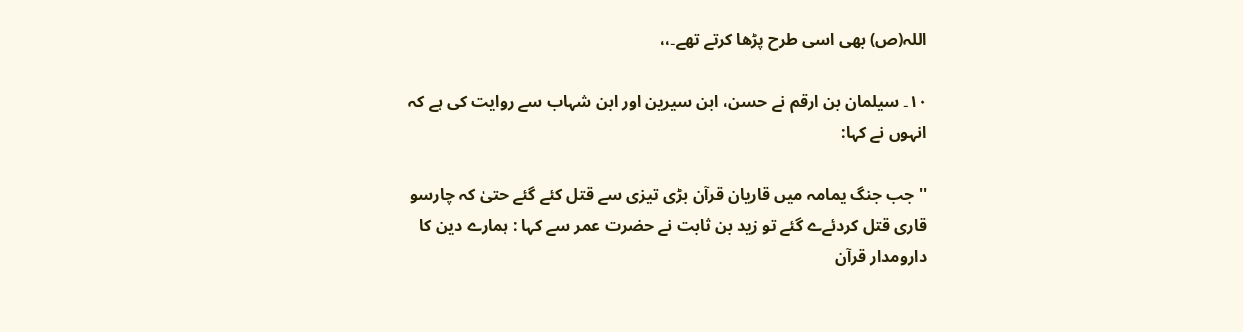اللہ(ص) بھی اسی طرح پڑھا کرتے تھے۔،،

۱۰۔ سیلمان بن ارقم نے حسن، ابن سیرین اور ابن شہاب سے روایت کی ہے کہ انہوں نے کہا:

'' جب جنگ یمامہ میں قاریان قرآن بڑی تیزی سے قتل کئے گئے حتیٰ کہ چارسو قاری قتل کردئےے گئے تو زید بن ثابت نے حضرت عمر سے کہا : ہمارے دین کا دارومدار قرآن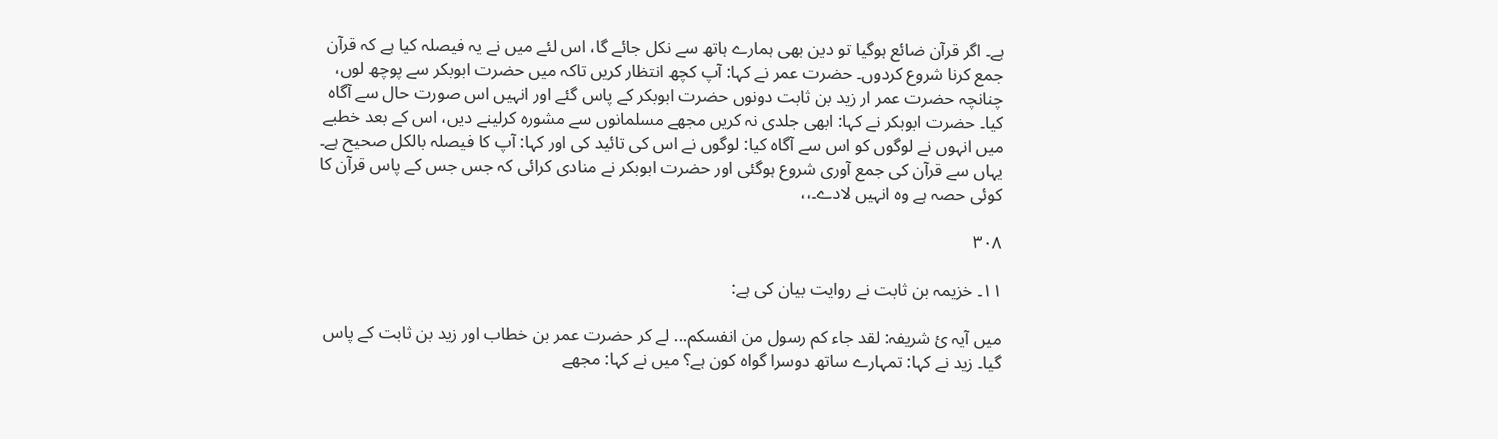ہے۔ اگر قرآن ضائع ہوگیا تو دین بھی ہمارے ہاتھ سے نکل جائے گا، اس لئے میں نے یہ فیصلہ کیا ہے کہ قرآن جمع کرنا شروع کردوں۔ حضرت عمر نے کہا: آپ کچھ انتظار کریں تاکہ میں حضرت ابوبکر سے پوچھ لوں، چنانچہ حضرت عمر ار زید بن ثابت دونوں حضرت ابوبکر کے پاس گئے اور انہیں اس صورت حال سے آگاہ کیا۔ حضرت ابوبکر نے کہا: ابھی جلدی نہ کریں مجھے مسلمانوں سے مشورہ کرلینے دیں، اس کے بعد خطبے میں انہوں نے لوگوں کو اس سے آگاہ کیا: لوگوں نے اس کی تائید کی اور کہا: آپ کا فیصلہ بالکل صحیح ہے۔ یہاں سے قرآن کی جمع آوری شروع ہوگئی اور حضرت ابوبکر نے منادی کرائی کہ جس جس کے پاس قرآن کا کوئی حصہ ہے وہ انہیں لادے۔،،

۳۰۸

۱۱۔ خزیمہ بن ثابت نے روایت بیان کی ہے:

میں آیہ ئ شریفہ: لقد جاء کم رسول من انفسکم... لے کر حضرت عمر بن خطاب اور زید بن ثابت کے پاس گیا۔ زید نے کہا: تمہارے ساتھ دوسرا گواہ کون ہے؟ میں نے کہا: مجھے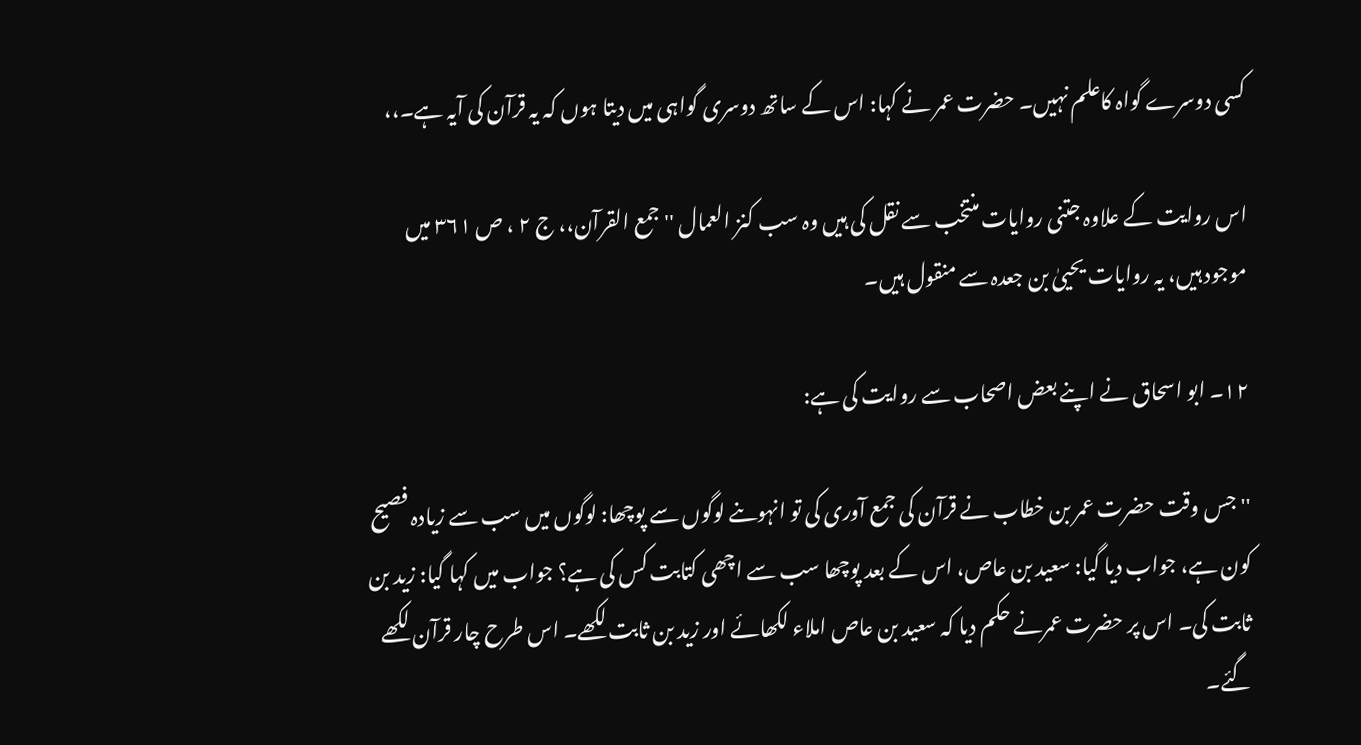کسی دوسرے گواہ کاعلم نہیں۔ حضرت عمر نے کہا: اس کے ساتھ دوسری گواہی میں دیتا ہوں کہ یہ قرآن کی آیہ ہے۔،،

اس روایت کے علاوہ جتنی روایات منتخب سے نقل کی ہیں وہ سب کنز العمال '' جمع القرآن،، ج ۲ ، ص ۳۶۱ میں موجود ہیں، یہ روایات یحییٰ بن جعدہ سے منقول ہیں۔

۱۲۔ ابو اسحاق نے اپنے بعض اصحاب سے روایت کی ہے:

'' جس وقت حضرت عمر بن خطاب نے قرآن کی جمع آوری کی تو انہوںنے لوگوں سے پوچھا: لوگوں میں سب سے زیادہ فصیح کون ہے، جواب دیا گیا: سعید بن عاص، اس کے بعد پوچھا سب سے اچھی کتابت کس کی ہے؟ جواب میں کہا گیا: زید بن ثابت کی۔ اس پر حضرت عمرنے حکم دیا کہ سعید بن عاص املاء لکھائے اور زید بن ثابت لکھے۔ اس طرح چار قرآن لکھے گئے۔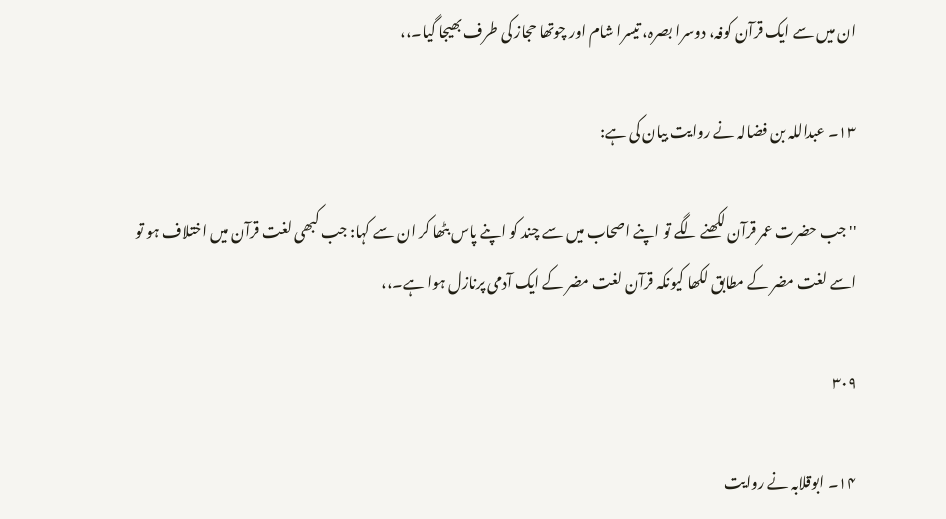ان میں سے ایک قرآن کوفہ، دوسرا بصرہ، تیسرا شام اور چوتھا حجاز کی طرف بھیجا گیا۔،،

۱۳۔ عبداللہ بن فضالہ نے روایت بیان کی ہے:

'' جب حضرت عمر قرآن لکھنے لگے تو اپنے اصحاب میں سے چند کو اپنے پاس بٹھا کر ان سے کہا: جب کبھی لغت قرآن میں اختلاف ہو تو اسے لغت مضر کے مطابق لکھا کیونکہ قرآن لغت مضر کے ایک آدمی پرنازل ہوا ہے۔،،

۳۰۹

۱۴۔ ابوقلابہ نے روایت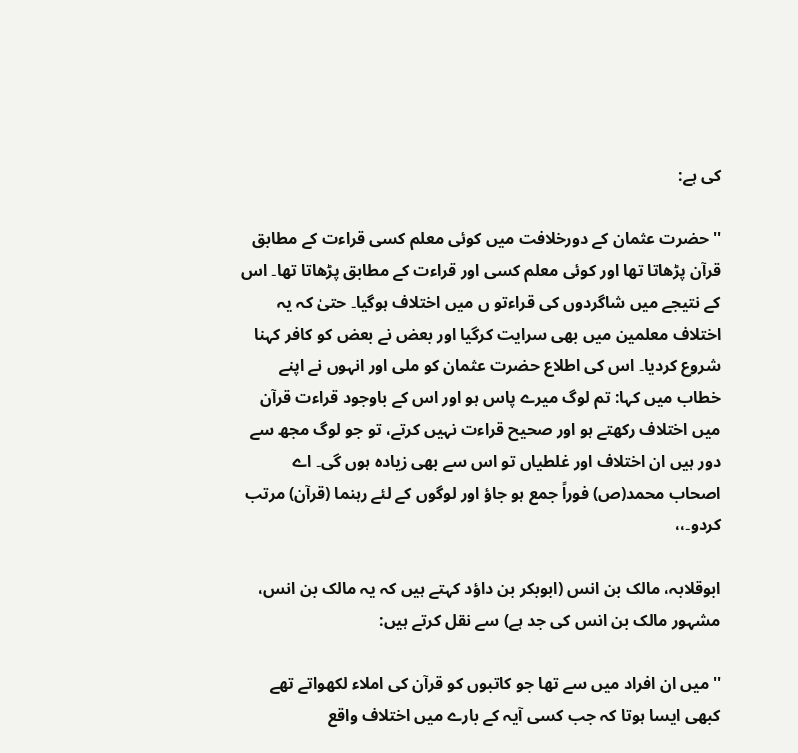کی ہے:

'' حضرت عثمان کے دورخلافت میں کوئی معلم کسی قراءت کے مطابق قرآن پڑھاتا تھا اور کوئی معلم کسی اور قراءت کے مطابق پڑھاتا تھا۔ اس کے نتیجے میں شاگردوں کی قراءتو ں میں اختلاف ہوگیا۔ حتیٰ کہ یہ اختلاف معلمین میں بھی سرایت کرگیا اور بعض نے بعض کو کافر کہنا شروع کردیا۔ اس کی اطلاع حضرت عثمان کو ملی اور انہوں نے اپنے خطاب میں کہا: تم لوگ میرے پاس ہو اور اس کے باوجود قراءت قرآن میں اختلاف رکھتے ہو اور صحیح قراءت نہیں کرتے، تو جو لوگ مجھ سے دور ہیں ان اختلاف اور غلطیاں تو اس سے بھی زیادہ ہوں گی۔ اے اصحاب محمد(ص) فوراً جمع ہو جاؤ اور لوگوں کے لئے رہنما (قرآن) مرتب کردو۔،،

ابوقلابہ، مالک بن انس (ابوبکر بن داؤد کہتے ہیں کہ یہ مالک بن انس، مشہور مالک بن انس کی جد ہے) سے نقل کرتے ہیں:

'' میں ان افراد میں سے تھا جو کاتبوں کو قرآن کی املاء لکھواتے تھے کبھی ایسا ہوتا کہ جب کسی آیہ کے بارے میں اختلاف واقع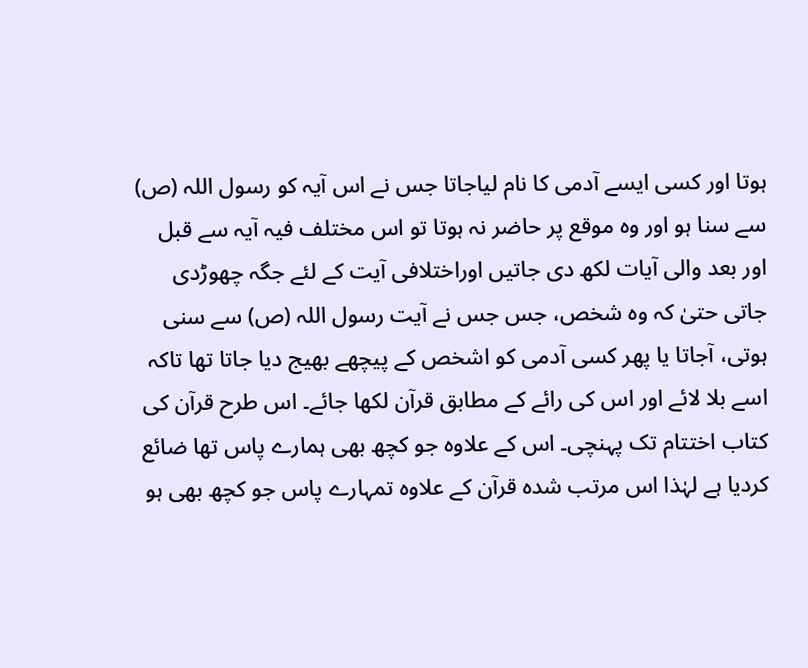ہوتا اور کسی ایسے آدمی کا نام لیاجاتا جس نے اس آیہ کو رسول اللہ (ص) سے سنا ہو اور وہ موقع پر حاضر نہ ہوتا تو اس مختلف فیہ آیہ سے قبل اور بعد والی آیات لکھ دی جاتیں اوراختلافی آیت کے لئے جگہ چھوڑدی جاتی حتیٰ کہ وہ شخص، جس جس نے آیت رسول اللہ (ص) سے سنی ہوتی، آجاتا یا پھر کسی آدمی کو اشخص کے پیچھے بھیج دیا جاتا تھا تاکہ اسے بلا لائے اور اس کی رائے کے مطابق قرآن لکھا جائے۔ اس طرح قرآن کی کتاب اختتام تک پہنچی۔ اس کے علاوہ جو کچھ بھی ہمارے پاس تھا ضائع کردیا ہے لہٰذا اس مرتب شدہ قرآن کے علاوہ تمہارے پاس جو کچھ بھی ہو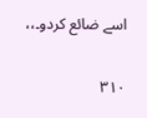اسے ضائع کردو۔،،

۳۱۰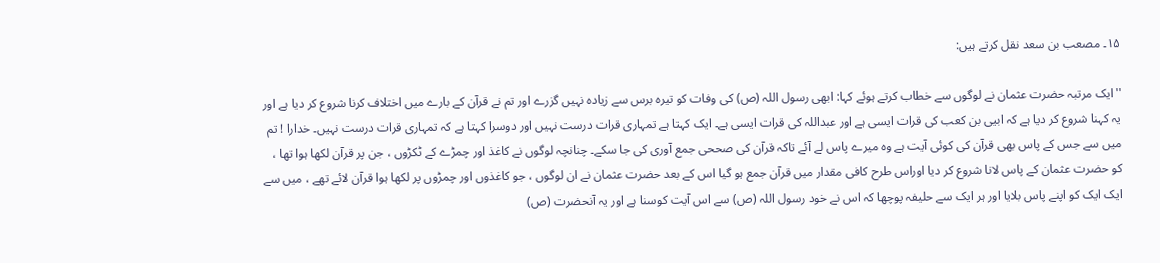۱۵۔ مصعب بن سعد نقل کرتے ہیں:

''ایک مرتبہ حضرت عثمان نے لوگوں سے خطاب کرتے ہوئے کہا: ابھی رسول اللہ (ص) کی وفات کو تیرہ برس سے زیادہ نہیں گزرے اور تم نے قرآن کے بارے میں اختلاف کرنا شروع کر دیا ہے اور یہ کہنا شروع کر دیا ہے کہ ابیی بن کعب کی قرات ایسی ہے اور عبداللہ کی قرات ایسی ہے۔ ایک کہتا ہے تمہاری قرات درست نہیں اور دوسرا کہتا ہے کہ تمہاری قرات درست نہیں۔ خدارا ! تم میں سے جس کے پاس بھی قرآن کی کوئی آیت ہے وہ میرے پاس لے آئے تاکہ قرآن کی صححی جمع آوری کی جا سکے۔ چنانچہ لوگوں نے کاغذ اور چمڑے کے ٹکڑوں ، جن پر قرآن لکھا ہوا تھا ، کو حضرت عثمان کے پاس لانا شروع کر دیا اوراس طرح کافی مقدار میں قرآن جمع ہو گیا اس کے بعد حضرت عثمان نے ان لوگوں ، جو کاغذوں اور چمڑوں پر لکھا ہوا قرآن لائے تھے ، میں سے ایک ایک کو اپنے پاس بلایا اور ہر ایک سے حلیفہ پوچھا کہ اس نے خود رسول اللہ (ص) سے اس آیت کوسنا ہے اور یہ آنحضرت (ص)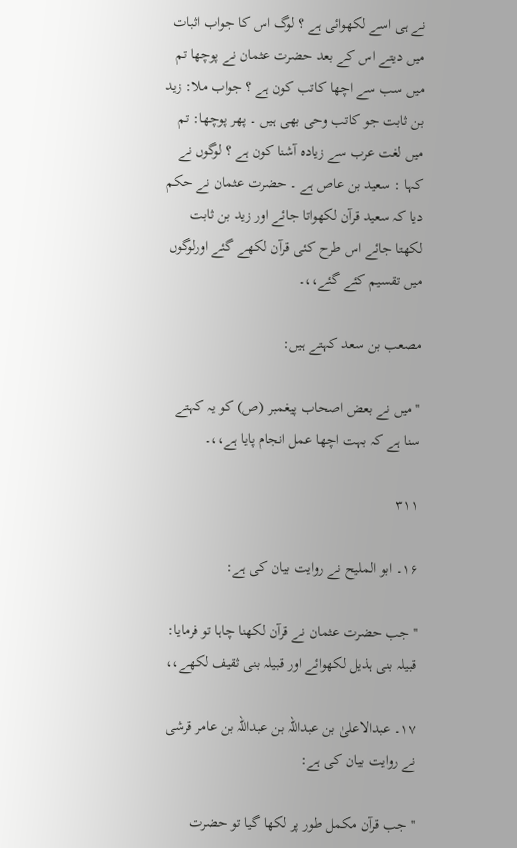نے ہی اسے لکھوائی ہے ؟ لوگ اس کا جواب اثبات میں دیتے اس کے بعد حضرت عثمان نے پوچھا تم میں سب سے اچھا کاتب کون ہے ؟ جواب ملا: زید بن ثابت جو کاتب وحی بھی ہیں ۔ پھر پوچھا: تم میں لغت عرب سے زیادہ آشنا کون ہے ؟ لوگوں نے کہا : سعید بن عاص ہے ۔ حضرت عثمان نے حکم دیا کہ سعید قرآن لکھواتا جائے اور زید بن ثابت لکھتا جائے اس طرح کئی قرآن لکھے گئے اورلوگوں میں تقسیم کئے گئے،،۔

مصعب بن سعد کہتے ہیں:

''میں نے بعض اصحاب پیغمبر (ص) کو یہ کہتے سنا ہے کہ بہت اچھا عمل انجام پایا ہے،،۔

۳۱۱

۱۶۔ ابو الملیح نے روایت بیان کی ہے:

''جب حضرت عثمان نے قرآن لکھنا چاہا تو فرمایا: قبیلہ بنی ہذیل لکھوائے اور قبیلہ بنی ثقیف لکھے،،

۱۷۔ عبدالاعلیٰ بن عبداللہ بن عبداللہ بن عامر قرشی نے روایت بیان کی ہے:

''جب قرآن مکمل طور پر لکھا گیا تو حضرت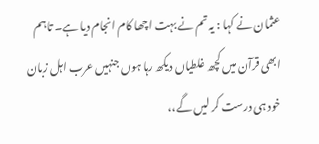عثمان نے کہا : یہ تم نے بہت اچھا کام انجام دیا ہے۔ تاہم ابھی قرآن میں کچھ غلطیاں دیکھ رہا ہوں جنہیں عرب اہل زبان خود ہی درست کر لیں گے،،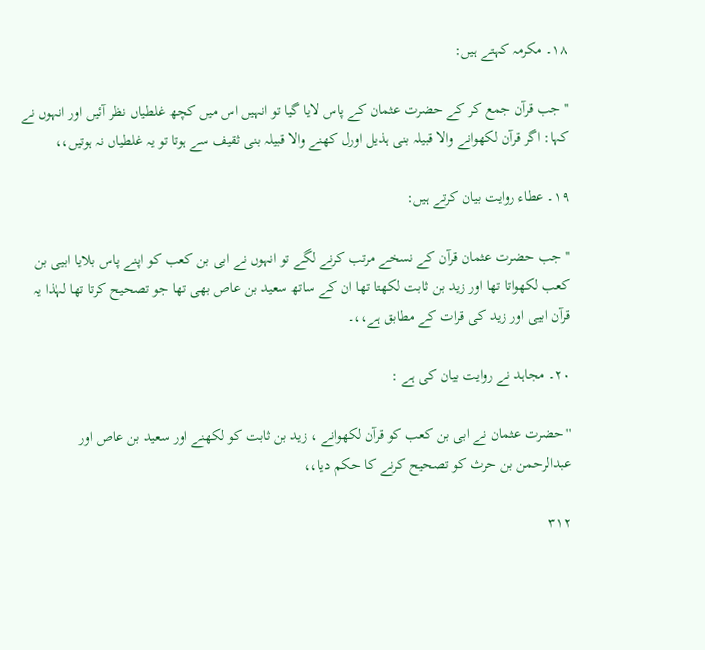۱۸۔ مکرمہ کہتے ہیں:

''جب قرآن جمع کر کے حضرت عثمان کے پاس لایا گیا تو انہیں اس میں کچھ غلطیاں نظر آئیں اور انہوں نے کہا: اگر قرآن لکھوانے والا قبیلہ بنی ہذیل اورل کھنے والا قبیلہ بنی ثقیف سے ہوتا تو یہ غلطیاں نہ ہوتیں،،

۱۹۔ عطاء روایت بیان کرتے ہیں:

''جب حضرت عثمان قرآن کے نسخے مرتب کرنے لگے تو انہوں نے ابی بن کعب کو اپنے پاس بلایا ابیی بن کعب لکھواتا تھا اور زید بن ثابت لکھتا تھا ان کے ساتھ سعید بن عاص بھی تھا جو تصحیح کرتا تھا لہٰذا یہ قرآن ابیی اور زید کی قرات کے مطابق ہے،،۔

۲۰۔ مجاہد نے روایت بیان کی ہے :

''حضرت عثمان نے ابی بن کعب کو قرآن لکھوانے ، زید بن ثابت کو لکھنے اور سعید بن عاص اور عبدالرحمن بن حرث کو تصحیح کرنے کا حکم دیا،،

۳۱۲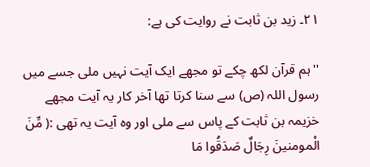۲۱۔ زید بن ثابت نے روایت کی ہے:

''ہم قرآن لکھ چکے تو مجھے ایک آیت نہیں ملی جسے میں رسول اللہ (ص) سے سنا کرتا تھا آخر کار یہ آیت مجھے خزیمہ بن ثابت کے پاس سے ملی اور وہ آیت یہ تھی :( مِّنَ الْمومنينَ رِجَالٌ صَدَقُوا مَا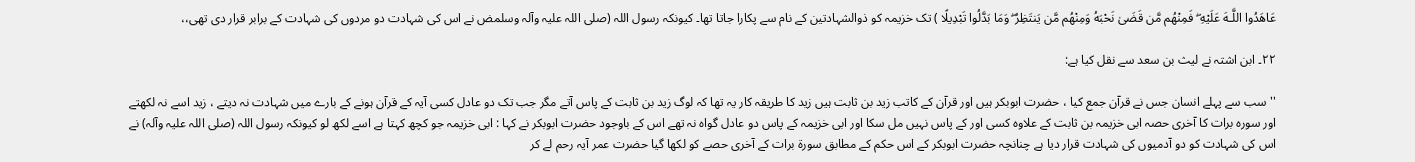عَاهَدُوا اللَّـهَ عَلَيْهِ ۖ فَمِنْهُم مَّن قَضَىٰ نَحْبَهُ وَمِنْهُم مَّن يَنتَظِرُ ۖ وَمَا بَدَّلُوا تَبْدِيلًا ) تک خزیمہ کو ذوالشہادتین کے نام سے پکارا جاتا تھا۔ کیونکہ رسول اللہ (صلی اللہ علیہ وآلہ وسلمض نے اس کی شہادت دو مردوں کی شہادت کے برابر قرار دی تھی،،

۲۲۔ ابن اشتہ نے لیث بن سعد سے نقل کیا ہے:

''سب سے پہلے انسان جس نے قرآن جمع کیا ، حضرت ابوبکر ہیں اور قرآن کے کاتب زید بن ثابت ہیں زید کا طریقہ کار یہ تھا کہ لوگ زید بن ثابت کے پاس آتے مگر جب تک دو عادل کسی آیہ کے قرآن ہونے کے بارے میں شہادت نہ دیتے ، زید اسے نہ لکھتے اور سورہ برات کا آخری حصہ ابی خزیمہ بن ثابت کے علاوہ کسی اور کے پاس نہیں مل سکا اور ابی خزیمہ کے پاس دو عادل گواہ نہ تھے اس کے باوجود حضرت ابوبکر نے کہا : ابی خزیمہ جو کچھ کہتا ہے اسے لکھ لو کیونکہ رسول اللہ (صلی اللہ علیہ وآلہ) نے اس کی شہادت کو دو آدمیوں کی شہادت قرار دیا ہے چنانچہ حضرت ابوبکر کے اس حکم کے مطابق سورۃ برات کے آخری حصے کو لکھا گیا حضرت عمر آیہ رحم لے کر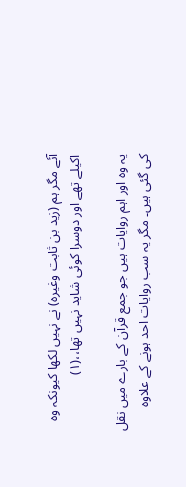آئے مگر ہم (زید بن ثابت وغیرہ) نے نہیں لکھا کیونکہ وہ اکیلے تھے اور دوسرا کوئی شاید نہیں تھا،،(۱)

یہ وہ اور اہم روایات ہیں جو جمع قرآن کے بارے میں نقل کی گئی ہیں۔ مگر یہ سب روایات احد ہونے کے علاوہ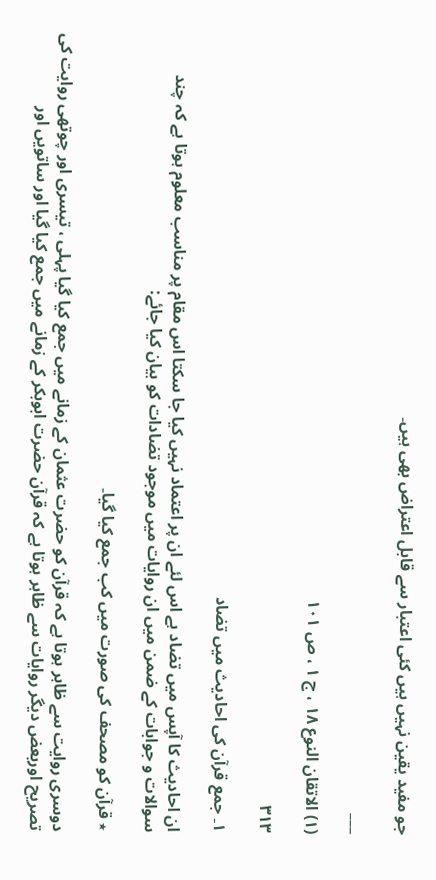جو مفید یقین نہیں ہیں کئی اعتبار سے قابل اعتراض بھی ہیں۔

___

(۱) الاتقان النوع ۱۸ ، ج ۱ ، ص ۱۰۱

۳۱۳

۱۔ جمع قرآن کی احادیث میں تضاد

ان احادیث کا آپس میں تضاد ہے اس لئے ان پر اعتماد نہیں کیا جا سکتا اس مقام پر مناسب معلوم ہوتا ہے کہ چند سوالات و جوابات کے ضمن میں ان روایات میں موجود تضادات کو بیان کیا جائے:

٭ قرآن کو مصحف کی صورت میں کب جمع کیا گیا۔

دوسری روایت سے ظاہر ہوتا ہے کہ قرآن کو حضرت عثمان کے زمانے میں جمع کیا گیا پہلی ، تیسری اور چوتھی روایت کی تصریح اوربعض دیگر روایات سے ظاہر ہوتا ہے کہ قرآن حضرت ابوبکر کے زمانے میں جمع کیا گیا اور ساتویں اور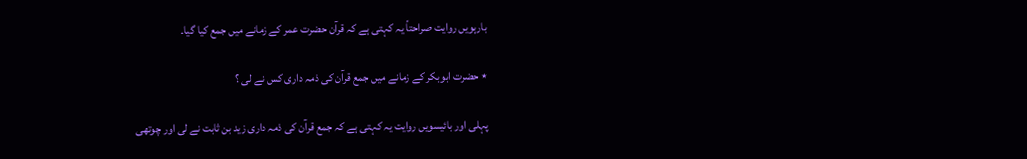بارہویں روایت صراحتاً یہ کہتی ہے کہ قرآن حضرت عمر کے زمانے میں جمع کیا گیا۔

٭ حضرت ابوبکر کے زمانے میں جمع قرآن کی ذمہ داری کس نے لی ؟

پہلی اور بائیسویں روایت یہ کہتی ہے کہ جمع قرآن کی ذمہ داری زید بن ثابت نے لی اور چوتھی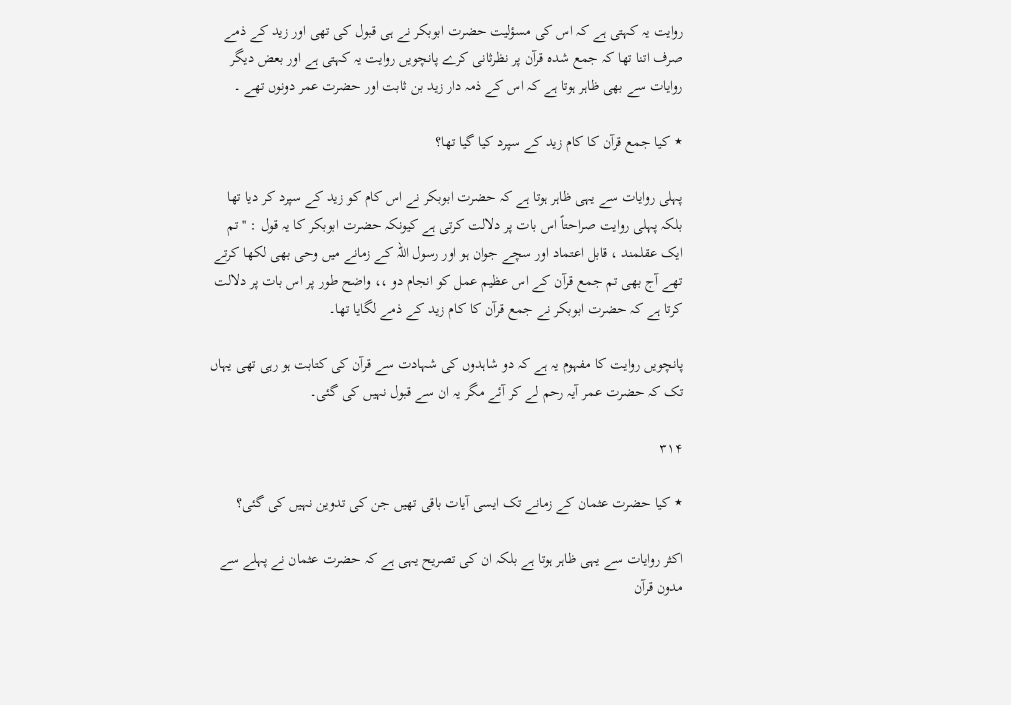روایت یہ کہتی ہے کہ اس کی مسؤلیت حضرت ابوبکر نے ہی قبول کی تھی اور زید کے ذمے صرف اتنا تھا کہ جمع شدہ قرآن پر نظرثانی کرے پانچویں روایت یہ کہتی ہے اور بعض دیگر روایات سے بھی ظاہر ہوتا ہے کہ اس کے ذمہ دار زید بن ثابت اور حضرت عمر دونوں تھے ۔

٭ کیا جمع قرآن کا کام زید کے سپرد کیا گیا تھا؟

پہلی روایات سے یہی ظاہر ہوتا ہے کہ حضرت ابوبکر نے اس کام کو زید کے سپرد کر دیا تھا بلکہ پہلی روایت صراحتاً اس بات پر دلالت کرتی ہے کیونکہ حضرت ابوبکر کا یہ قول : ''تم ایک عقلمند ، قابل اعتماد اور سچے جوان ہو اور رسول اللہ کے زمانے میں وحی بھی لکھا کرتے تھے آج بھی تم جمع قرآن کے اس عظیم عمل کو انجام دو ،، واضح طور پر اس بات پر دلالت کرتا ہے کہ حضرت ابوبکر نے جمع قرآن کا کام زید کے ذمے لگایا تھا۔

پانچویں روایت کا مفہوم یہ ہے کہ دو شاہدوں کی شہادت سے قرآن کی کتابت ہو رہی تھی یہاں تک کہ حضرت عمر آیہ رحم لے کر آئے مگر یہ ان سے قبول نہیں کی گئی۔

۳۱۴

٭ کیا حضرت عثمان کے زمانے تک ایسی آیات باقی تھیں جن کی تدوین نہیں کی گئی؟

اکثر روایات سے یہی ظاہر ہوتا ہے بلکہ ان کی تصریح یہی ہے کہ حضرت عثمان نے پہلے سے مدون قرآن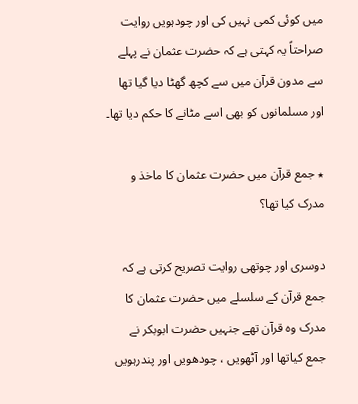میں کوئی کمی نہیں کی اور چودہویں روایت صراحتاً یہ کہتی ہے کہ حضرت عثمان نے پہلے سے مدون قرآن میں سے کچھ گھٹا دیا گیا تھا اور مسلمانوں کو بھی اسے مٹانے کا حکم دیا تھا۔

٭ جمع قرآن میں حضرت عثمان کا ماخذ و مدرک کیا تھا؟

دوسری اور چوتھی روایت تصریح کرتی ہے کہ جمع قرآن کے سلسلے میں حضرت عثمان کا مدرک وہ قرآن تھے جنہیں حضرت ابوبکر نے جمع کیاتھا اور آٹھویں ، چودھویں اور پندرہویں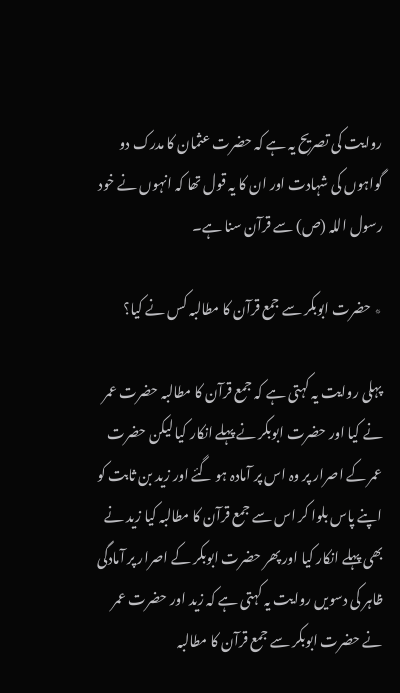روایت کی تصریح یہ ہے کہ حضرت عثمان کا مدرک دو گواہوں کی شہادت اور ان کا یہ قول تھا کہ انہوں نے خود رسول اللہ (ص) سے قرآن سنا ہے۔

٭ حضرت ابوبکر سے جمع قرآن کا مطالبہ کس نے کیا؟

پہلی روایت یہ کہتی ہے کہ جمع قرآن کا مطالبہ حضرت عمر نے کیا اور حضرت ابوبکر نے پہلے انکار کیا لیکن حضرت عمر کے اصرار پر وہ اس پر آمادہ ہو گئے اور زید بن ثابت کو اپنے پاس بلوا کر اس سے جمع قرآن کا مطالبہ کیا زید نے بھی پہلے انکار کیا اور پھر حضرت ابوبکر کے اصرار پر آمادگی ظاہر کی دسویں روایت یہ کہتی ہے کہ زید اور حضرت عمر نے حضرت ابوبکر سے جمع قرآن کا مطالبہ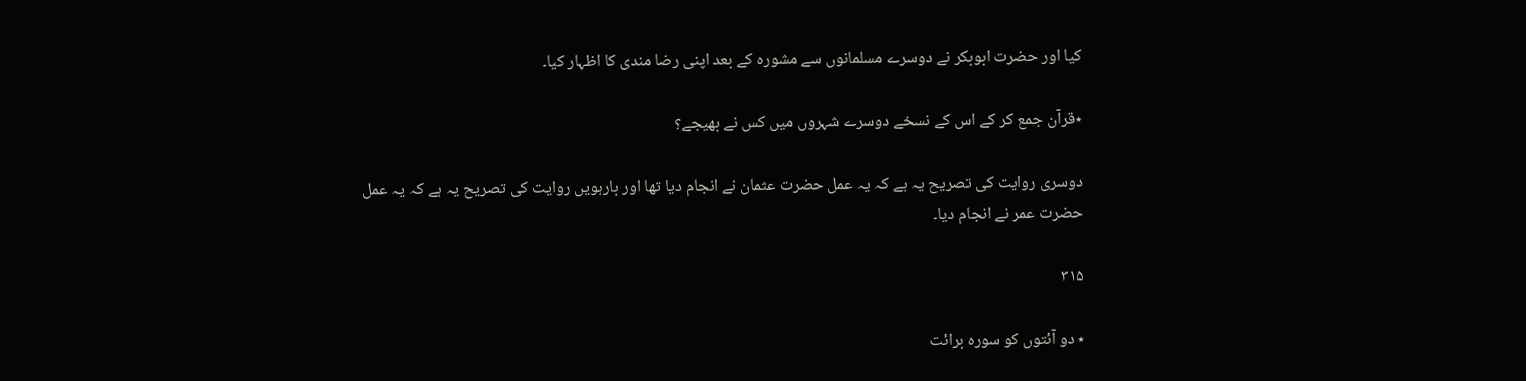کیا اور حضرت ابوبکر نے دوسرے مسلمانوں سے مشورہ کے بعد اپنی رضا مندی کا اظہار کیا۔

٭قرآن جمع کر کے اس کے نسخے دوسرے شہروں میں کس نے بھیجے؟

دوسری روایت کی تصریح یہ ہے کہ یہ عمل حضرت عثمان نے انجام دیا تھا اور بارہویں روایت کی تصریح یہ ہے کہ یہ عمل حضرت عمر نے انجام دیا۔

۳۱۵

٭ دو آئتوں کو سورہ برائت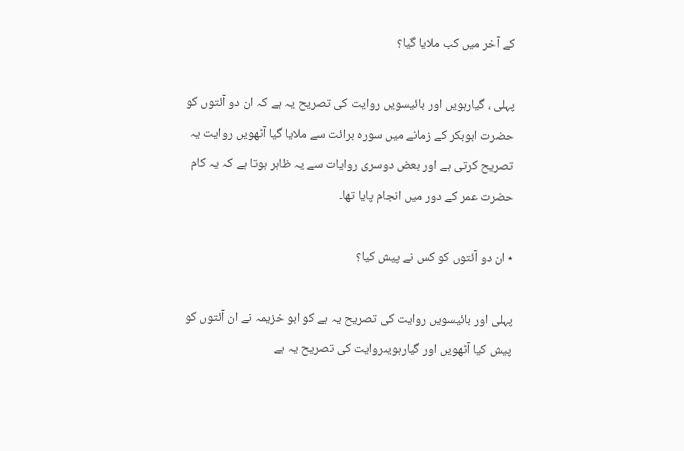کے آخر میں کب ملایا گیا؟

پہلی ، گیارہویں اور بائیسویں روایت کی تصریح یہ ہے کہ ان دو آئتوں کو حضرت ابوبکر کے زمانے میں سورہ برائت سے ملایا گیا آٹھویں روایت یہ تصریح کرتی ہے اور بعض دوسری روایات سے یہ ظاہر ہوتا ہے کہ یہ کام حضرت عمر کے دور میں انجام پایا تھا۔

٭ ان دو آئتوں کو کس نے پیش کیا؟

پہلی اور بائیسویں روایت کی تصریح یہ ہے کو ابو خزیمہ نے ان آئتوں کو پیش کیا آٹھویں اور گیارہویںروایت کی تصریح یہ ہے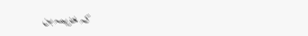کہ خزیمہ بن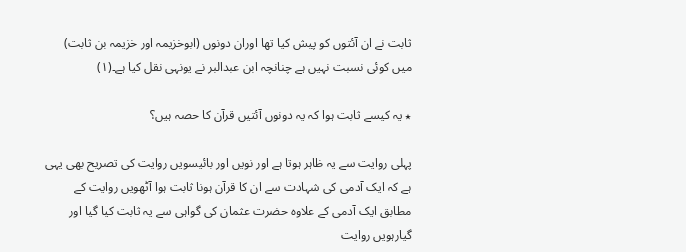ثابت نے ان آئتوں کو پیش کیا تھا اوران دونوں (ابوخزیمہ اور خزیمہ بن ثابت) میں کوئی نسبت نہیں ہے چنانچہ ابن عبدالبر نے یونہی نقل کیا ہے۔(۱)

٭ یہ کیسے ثابت ہوا کہ یہ دونوں آئتیں قرآن کا حصہ ہیں؟

پہلی روایت سے یہ ظاہر ہوتا ہے اور نویں اور بائیسویں روایت کی تصریح بھی یہی ہے کہ ایک آدمی کی شہادت سے ان کا قرآن ہونا ثابت ہوا آٹھویں روایت کے مطابق ایک آدمی کے علاوہ حضرت عثمان کی گواہی سے یہ ثابت کیا گیا اور گیارہویں روایت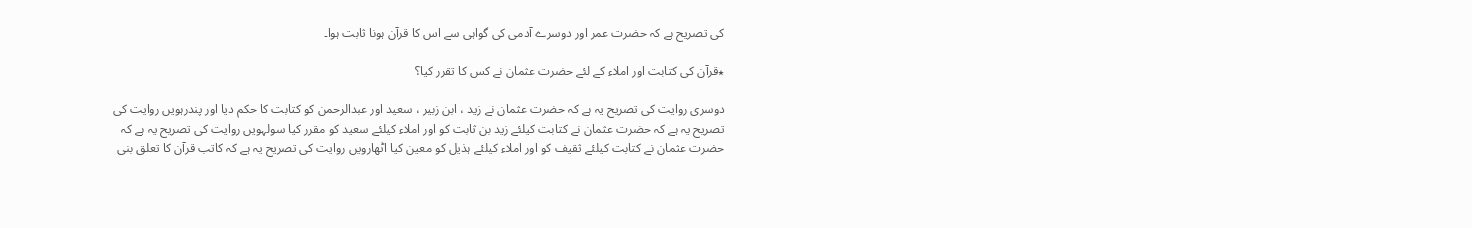کی تصریح ہے کہ حضرت عمر اور دوسرے آدمی کی گواہی سے اس کا قرآن ہونا ثابت ہوا۔

٭قرآن کی کتابت اور املاء کے لئے حضرت عثمان نے کس کا تقرر کیا؟

دوسری روایت کی تصریح یہ ہے کہ حضرت عثمان نے زید ، ابن زبیر ، سعید اور عبدالرحمن کو کتابت کا حکم دیا اور پندرہویں روایت کی تصریح یہ ہے کہ حضرت عثمان نے کتابت کیلئے زید بن ثابت کو اور املاء کیلئے سعید کو مقرر کیا سولہویں روایت کی تصریح یہ ہے کہ حضرت عثمان نے کتابت کیلئے ثقیف کو اور املاء کیلئے ہذیل کو معین کیا اٹھارویں روایت کی تصریح یہ ہے کہ کاتب قرآن کا تعلق بنی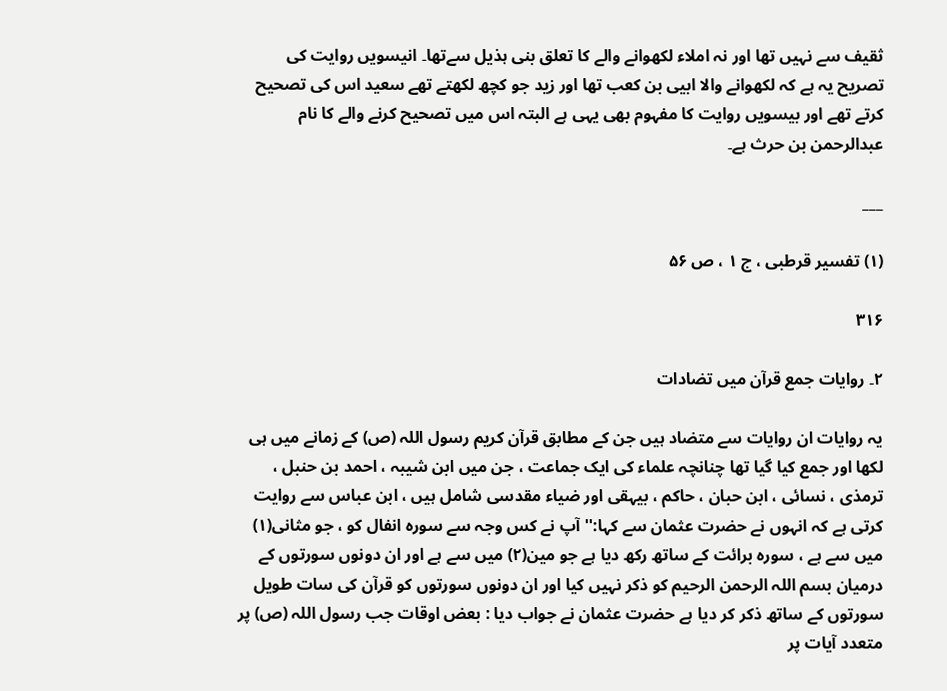ثقیف سے نہیں تھا اور نہ املاء لکھوانے والے کا تعلق بنی ہذیل سےتھا۔ انیسویں روایت کی تصریح یہ ہے کہ لکھوانے والا ابیی بن کعب تھا اور زید جو کچھ لکھتے تھے سعید اس کی تصحیح کرتے تھے اور بیسویں روایت کا مفہوم بھی یہی ہے البتہ اس میں تصحیح کرنے والے کا نام عبدالرحمن بن حرث ہے۔

___

(۱) تفسیر قرطبی ، ج ۱ ، ص ۵۶

۳۱۶

۲۔ روایات جمع قرآن میں تضادات

یہ روایات ان روایات سے متضاد ہیں جن کے مطابق قرآن کریم رسول اللہ (ص) کے زمانے میں ہی لکھا اور جمع کیا گیا تھا چنانچہ علماء کی ایک جماعت ، جن میں ابن شیبہ ، احمد بن حنبل ، ترمذی ، نسائی ، ابن حبان ، حاکم ، بیہقی اور ضیاء مقدسی شامل ہیں ، ابن عباس سے روایت کرتی ہے کہ انہوں نے حضرت عثمان سے کہا:''آپ نے کس وجہ سے سورہ انفال کو ، جو مثانی(۱) میں سے ہے ، سورہ برائت کے ساتھ رکھ دیا ہے جو مین(۲) میں سے ہے اور ان دونوں سورتوں کے درمیان بسم اللہ الرحمن الرحیم کو ذکر نہیں کیا اور ان دونوں سورتوں کو قرآن کی سات طویل سورتوں کے ساتھ ذکر کر دیا ہے حضرت عثمان نے جواب دیا : بعض اوقات جب رسول اللہ (ص) پر متعدد آیات پر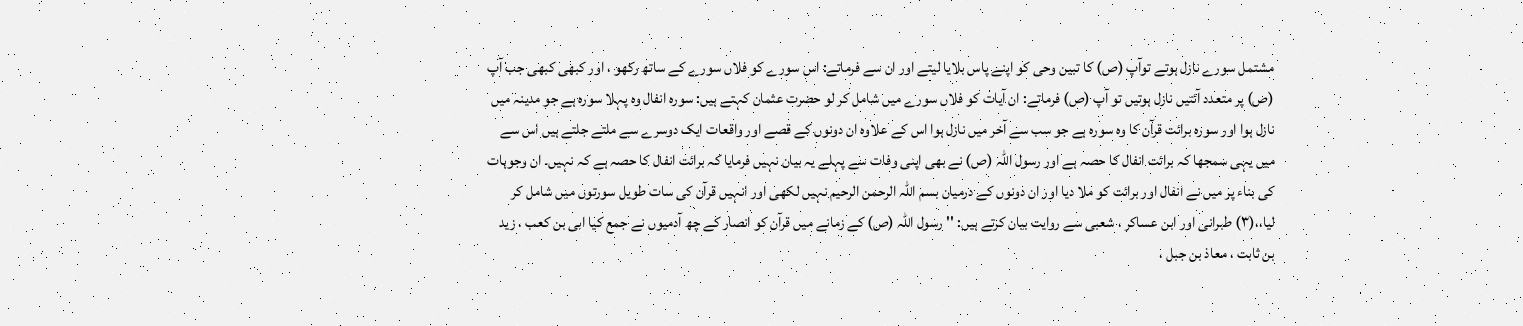مشتمل سورے نازل ہوتے توآپ (ص) کا تبین وحی کو اپنے پاس بلایا لیتے اور ان سے فرماتے: اس سورے کو فلاں سورے کے ساتھ رکھو ، اور کبھی کبھی جب آپ (ص) پر متعدد آئتیں نازل ہوتیں تو آپ (ص) فرماتے: ان آیات کو فلاں سورے میں شامل کر لو حضرت عثمان کہتے ہیں: سورہ انفال وہ پہلا سورہ ہے جو مدینہ میں نازل ہوا اور سورہ برائت قرآن کا وہ سورہ ہے جو سب سے آخر میں نازل ہوا اس کے علاوہ ان دونوں کے قصے اور واقعات ایک دوسرے سے ملتے جلتے ہیں اس سے میں یہی سمجھا کہ برائت انفال کا حصہ ہے اور رسول اللہ (ص) نے بھی اپنی وفات سے پہلے یہ بیان نہیں فرمایا کہ برائت انفال کا حصہ ہے کہ نہیں۔ ان وجوہات کی بناء پر میں نے انفال اور برائت کو ملا دیا اور ان دونوں کے درمیان بسم اللہ الرحمن الرحیم نہیں لکھی اور انہیں قرآن کی سات طویل سورتوں میں شامل کر لیا،،(۳) طبرانی اور ابن عساکر ، شعبی سے روایت بیان کرتے ہیں: ''رسول اللہ (ص) کے زمانے میں قرآن کو انصار کے چھ آدمیوں نے جمع کیا ابی بن کعب ، زید بن ثابت ، معاذ بن جبل ،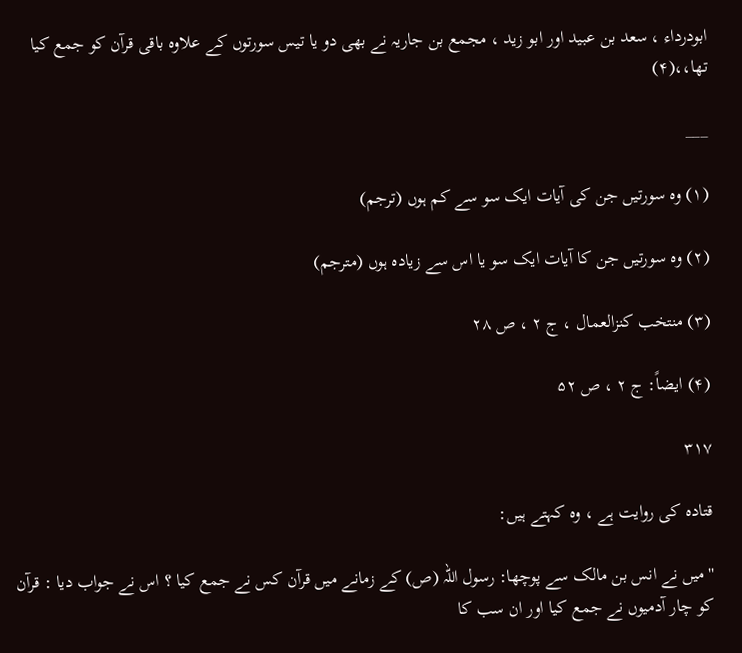ابودرداء ، سعد بن عبید اور ابو زید ، مجمع بن جاریہ نے بھی دو یا تیس سورتوں کے علاوہ باقی قرآن کو جمع کیا تھا،،(۴)

___

(۱) وہ سورتیں جن کی آیات ایک سو سے کم ہوں (ترجم)

(۲) وہ سورتیں جن کا آیات ایک سو یا اس سے زیادہ ہوں (مترجم)

(۳) منتخب کنزالعمال ، ج ۲ ، ص ۲۸

(۴) ایضاً: ج ۲ ، ص ۵۲

۳۱۷

قتادہ کی روایت ہے ، وہ کہتے ہیں:

''میں نے انس بن مالک سے پوچھا: رسول اللہ (ص) کے زمانے میں قرآن کس نے جمع کیا ؟ اس نے جواب دیا : قرآن کو چار آدمیوں نے جمع کیا اور ان سب کا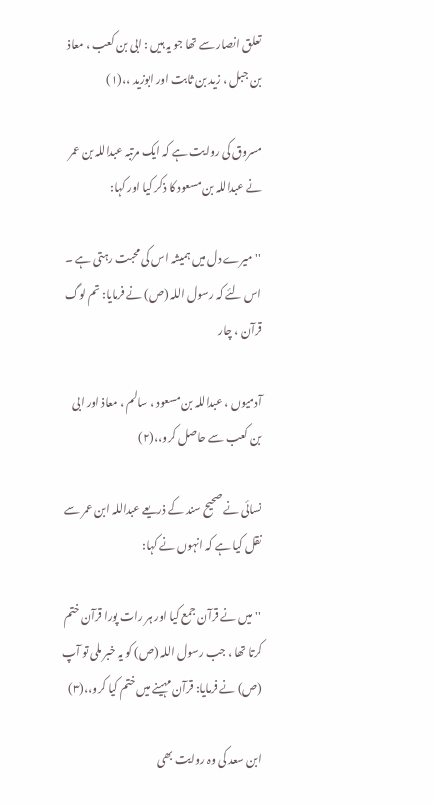تعلق انصار سے تھا جو یہ ہیں : ابی بن کعب ، معاذ بن جبل ، زید بن ثابت اور ابوزید ،،(۱)

مسروق کی روایت ہے کہ ایک مرتبہ عبداللہ بن عمر نے عبداللہ بن مسعود کا ذکر کیا اور کہا:

''میرے دل میں ہمیشہ اس کی محبت رہتی ہے ۔ اس لئے کہ رسول اللہ (ص) نے فرمایا: تم لوگ قرآن ، چار

آدمیوں ، عبداللہ بن مسعود ، سالم ، معاذ اور ابی بن کعب سے حاصل کرو،،(۲)

نسائی نے صحیح سند کے ذریعے عبداللہ ابن عمر سے نقل کیا ہے کہ انہوں نے کہا:

''میں نے قرآن جمع کیا اور ہر رات پورا قرآن ختم کرتا تھا ، جب رسول اللہ (ص) کو یہ خبر ملی تو آپ (ص) نے فرمایا: قرآن مہینے میں ختم کیا کرو،،(۳)

ابن سعد کی وہ روایت بھی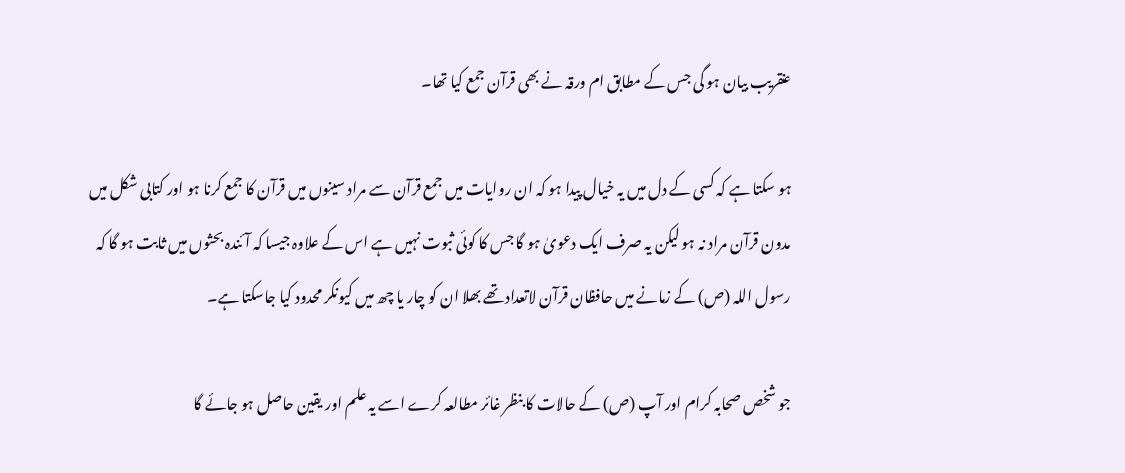عنقریب بیان ہو گی جس کے مطابق ام ورقہ نے بھی قرآن جمع کیا تھا۔

ہو سکتا ہے کہ کسی کے دل میں یہ خیال پیدا ہو کہ ان روایات میں جمع قرآن سے مراد سینوں میں قرآن کا جمع کرنا ہو اور کتابی شکل میں مدون قرآن مراد نہ ہو لیکن یہ صرف ایک دعویٰ ہو گا جس کا کوئی ثبوت نہیں ہے اس کے علاوہ جیسا کہ آئندہ بحثوں میں ثابت ہو گا کہ رسول اللہ (ص) کے زمانے میں حافظان قرآن لاتعداد تھے بھلا ان کو چار یا چھ میں کیونکر محدود کیا جاسکتا ہے۔

جو شخص صحابہ کرام اور آپ (ص) کے حالات کا بنظر غائر مطالعہ کرے اسے یہ علم اور یقین حاصل ہو جائے گا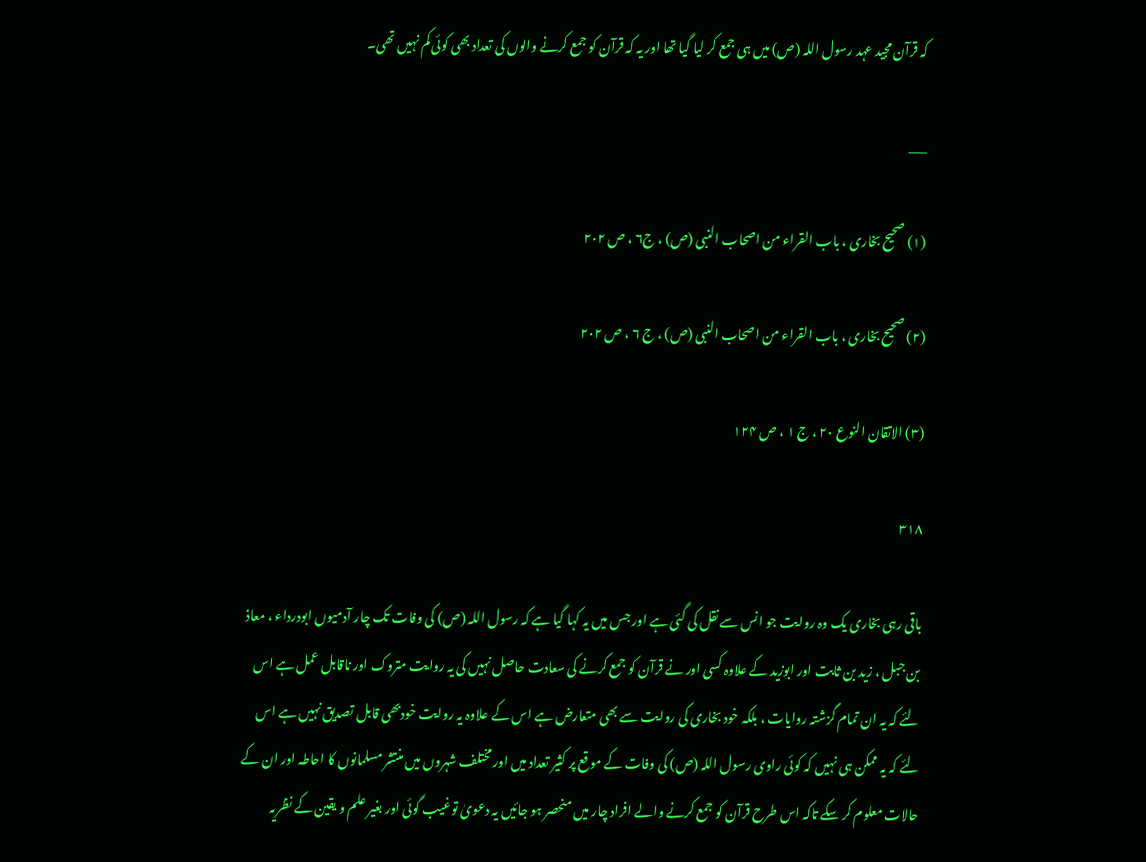کہ قرآن مجید عہد رسول اللہ (ص) میں ہی جمع کر لیا گیا تھا اور یہ کہ قرآن کو جمع کرنے والوں کی تعداد بھی کوئی کم نہیں تھی۔

___

(۱) صحیح بخاری ، باب القراء من اصحاب النبی (ص) ، ج۶ ، ص ۲۰۲

(۲) صحیح بخاری ، باب القراء من اصحاب النبی (ص) ، ج ۶ ، ص ۲۰۲

(۳) الاتقان النوع ۲۰ ، ج ۱ ، ص ۱۲۴

۳۱۸

باقی رہی بخاری یک وہ روایت جو انس سے نقل کی گئی ہے اور جس میں یہ کہا گیا ہے کہ رسول اللہ (ص) کی وفات تک چار آدمیوں ابودرداء ، معاذ بن جبل ، زید بن ثابت اور ابوزید کے علاوہ کسی اور نے قرآن کو جمع کرنے کی سعادت حاصل نہیں کی یہ روایت متروک اور ناقابل عمل ہے اس لئے کہ یہ ان تمام گزشتہ روایات ، بلکہ خود بخاری کی روایت سے بھی متعارض ہے اس کے علاوہ یہ روایت خودبھی قابل تصدیق نہیں ہے اس لئے کہ یہ ممکن ہی نہیں کہ کوئی راوی رسول اللہ (ص) کی وفات کے موقع پر کثیر تعداد میں اور مختلف شہروں میں منتشر مسلمانوں کا احاطہ اور ان کے حالات معلوم کر سکے تاکہ اس طرح قرآن کو جمع کرنے والے افراد چار میں منحصر ہو جائیں یہ دعویٰ توغیب گوئی اور بغیر علم و یقین کے نظریہ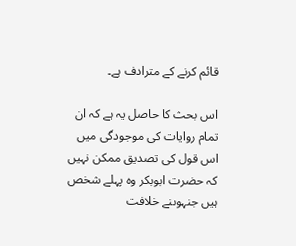قائم کرنے کے مترادف ہے۔

اس بحث کا حاصل یہ ہے کہ ان تمام روایات کی موجودگی میں اس قول کی تصدیق ممکن نہیں کہ حضرت ابوبکر وہ پہلے شخص ہیں جنہوںنے خلافت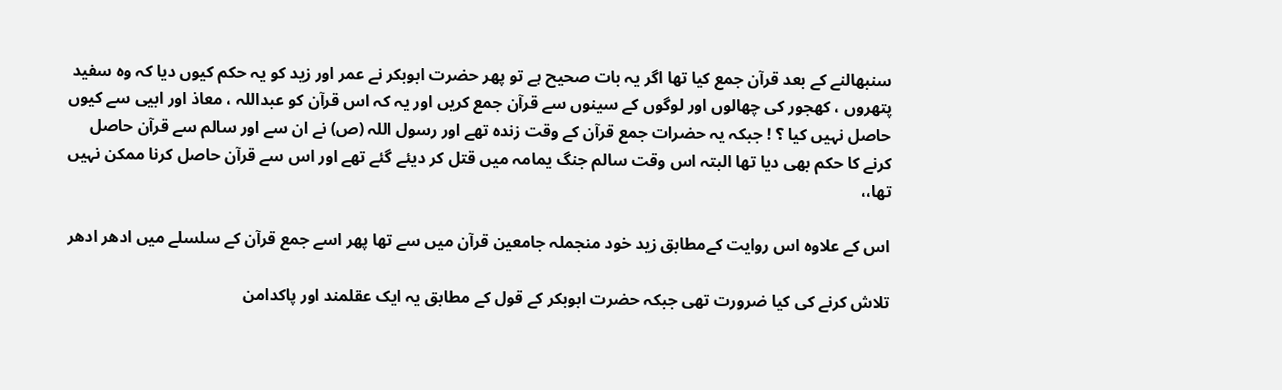سنبھالنے کے بعد قرآن جمع کیا تھا اگر یہ بات صحیح ہے تو پھر حضرت ابوبکر نے عمر اور زید کو یہ حکم کیوں دیا کہ وہ سفید پتھروں ، کھجور کی چھالوں اور لوگوں کے سینوں سے قرآن جمع کریں اور یہ کہ اس قرآن کو عبداللہ ، معاذ اور ابیی سے کیوں حاصل نہیں کیا ؟ ! جبکہ یہ حضرات جمع قرآن کے وقت زندہ تھے اور رسول اللہ (ص) نے ان سے اور سالم سے قرآن حاصل کرنے کا حکم بھی دیا تھا البتہ اس وقت سالم جنگ یمامہ میں قتل کر دیئے گئے تھے اور اس سے قرآن حاصل کرنا ممکن نہیں تھا،،

اس کے علاوہ اس روایت کےمطابق زید خود منجملہ جامعین قرآن میں سے تھا پھر اسے جمع قرآن کے سلسلے میں ادھر ادھر

تلاش کرنے کی کیا ضرورت تھی جبکہ حضرت ابوبکر کے قول کے مطابق یہ ایک عقلمند اور پاکدامن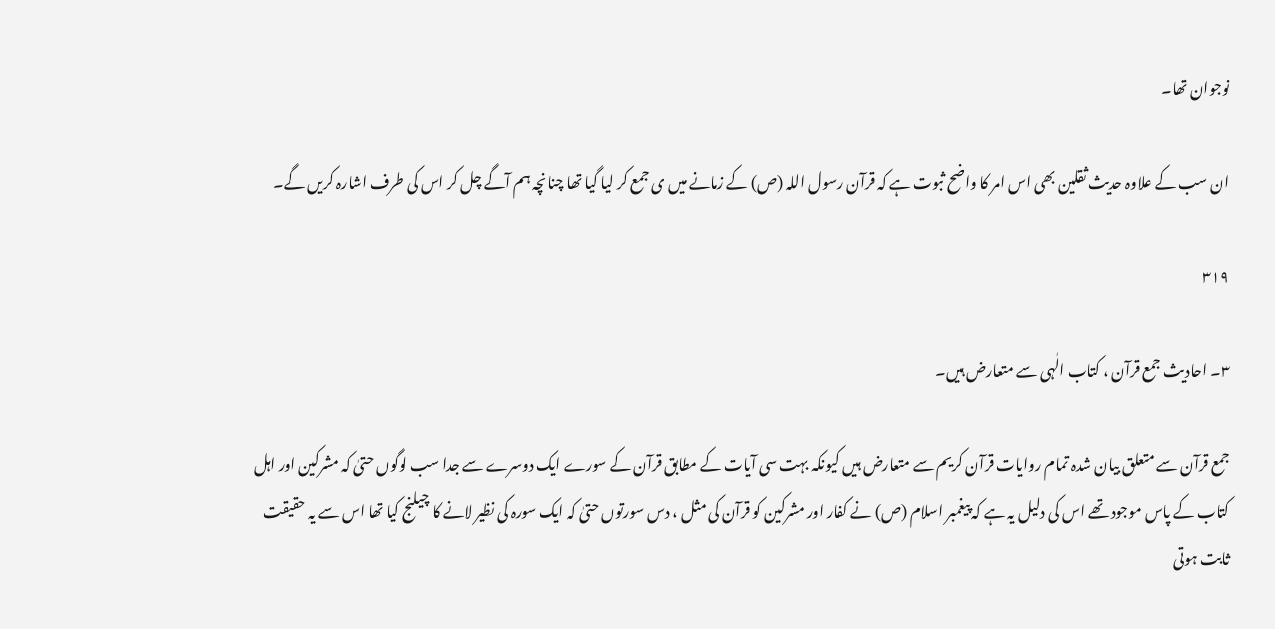نوجوان تھا۔

ان سب کے علاوہ حدیث ثقلین بھی اس امر کا واضح ثبوت ہے کہ قرآن رسول اللہ (ص) کے زمانے میں ی جمع کر لیا گیا تھا چنانچہ ہم آگے چل کر اس کی طرف اشارہ کریں گے۔

۳۱۹

۳۔ احادیث جمع قرآن ، کتاب الٰہی سے متعارض ہیں۔

جمع قرآن سے متعلق بیان شدہ تمام روایات قرآن کریم سے متعارض ہیں کیونکہ بہت سی آیات کے مطابق قرآن کے سورے ایک دوسرے سے جدا سب لوگوں حتیٰ کہ مشرکین اور اہل کتاب کے پاس موجود تھے اس کی دلیل یہ ہے کہ پیغمبر اسلام (ص) نے کفار اور مشرکین کو قرآن کی مثل ، دس سورتوں حتیٰ کہ ایک سورہ کی نظیر لانے کا چیلنج کیا تھا اس سے یہ حقیقت ثابت ہوتی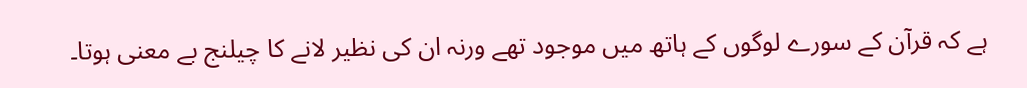ہے کہ قرآن کے سورے لوگوں کے ہاتھ میں موجود تھے ورنہ ان کی نظیر لانے کا چیلنج بے معنی ہوتا۔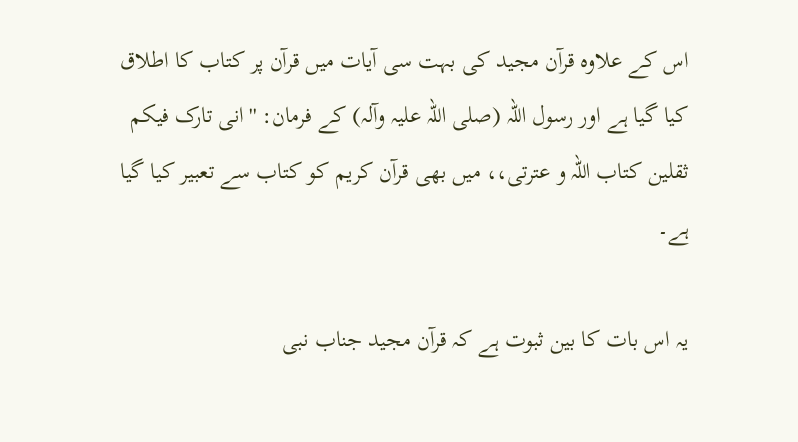اس کے علاوہ قرآن مجید کی بہت سی آیات میں قرآن پر کتاب کا اطلاق کیا گیا ہے اور رسول اللہ (صلی اللہ علیہ وآلہ) کے فرمان: ''انی تارک فیکم ثقلین کتاب اللہ و عترتی،، میں بھی قرآن کریم کو کتاب سے تعبیر کیا گیا ہے۔

یہ اس بات کا بین ثبوت ہے کہ قرآن مجید جناب نبی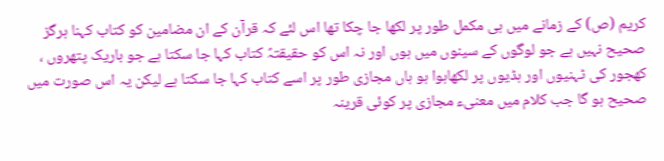کریم (ص) کے زمانے میں ہی مکمل طور پر لکھا جا چکا تھا اس لئے کہ قرآن کے ان مضامین کو کتاب کہنا ہرگز صحیح نہیں ہے جو لوگوں کے سینوں میں ہوں اور نہ اس کو حقیقتہً کتاب کہا جا سکتا ہے جو باریک پتھروں ، کھجور کی ٹہنیوں اور ہڈیوں پر لکھاہوا ہو ہاں مجازی طور پر اسے کتاب کہا جا سکتا ہے لیکن یہ اس صورت میں صحیح ہو گا جب کلام میں معنیء مجازی پر کوئی قرینہ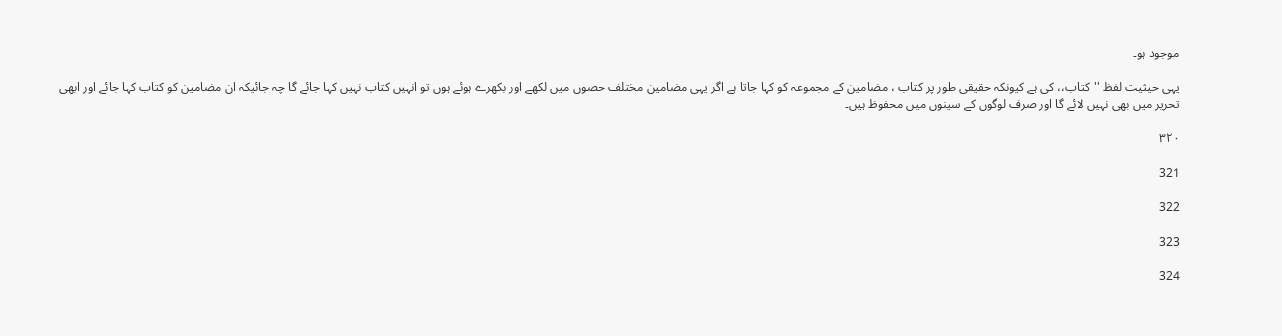موجود ہو۔

یہی حیثیت لفظ ''کتاب،، کی ہے کیونکہ حقیقی طور پر کتاب ، مضامین کے مجموعہ کو کہا جاتا ہے اگر یہی مضامین مختلف حصوں میں لکھے اور بکھرے ہوئے ہوں تو انہیں کتاب نہیں کہا جائے گا چہ جائیکہ ان مضامین کو کتاب کہا جائے اور ابھی تحریر میں بھی نہیں لائے گا اور صرف لوگوں کے سینوں میں محفوظ ہیں۔

۳۲۰

321

322

323

324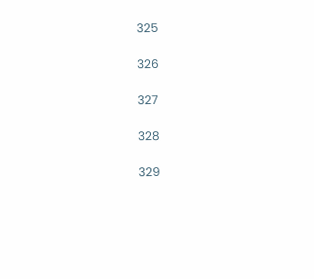325

326

327

328

329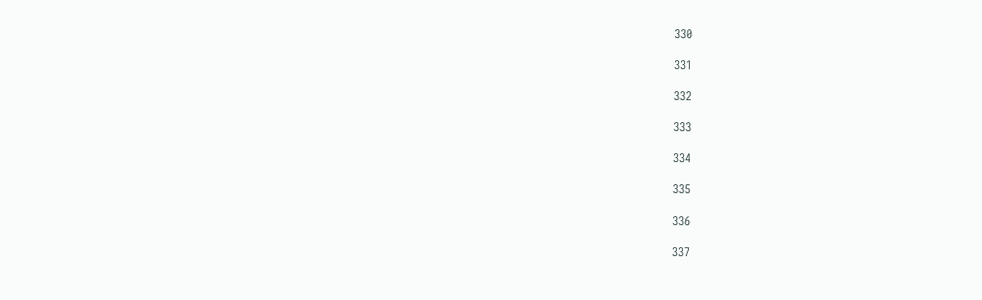330

331

332

333

334

335

336

337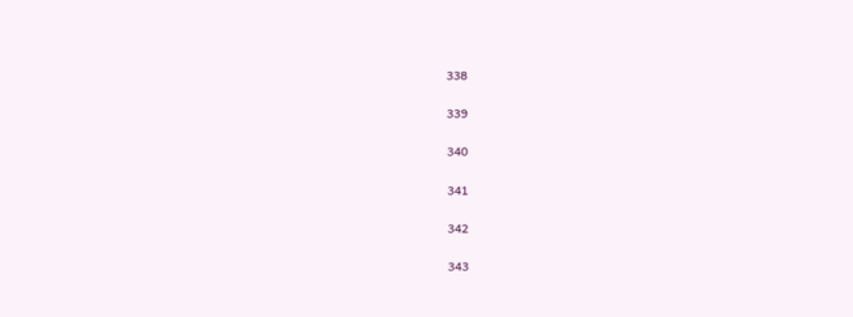338

339

340

341

342

343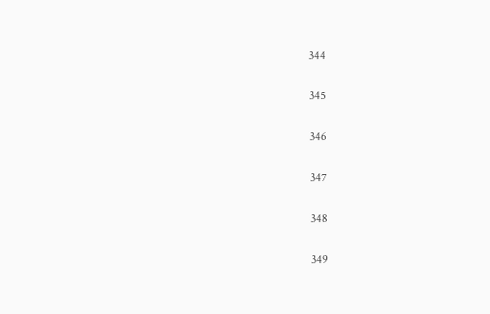344

345

346

347

348

349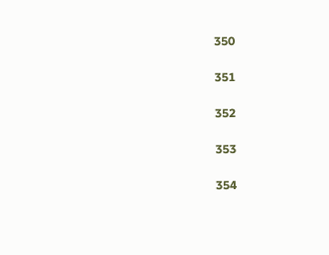350

351

352

353

354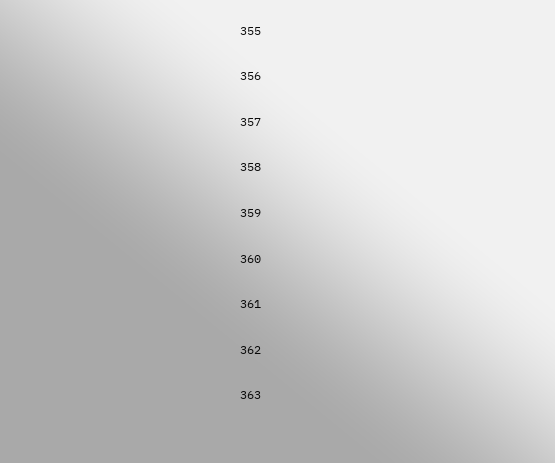355

356

357

358

359

360

361

362

363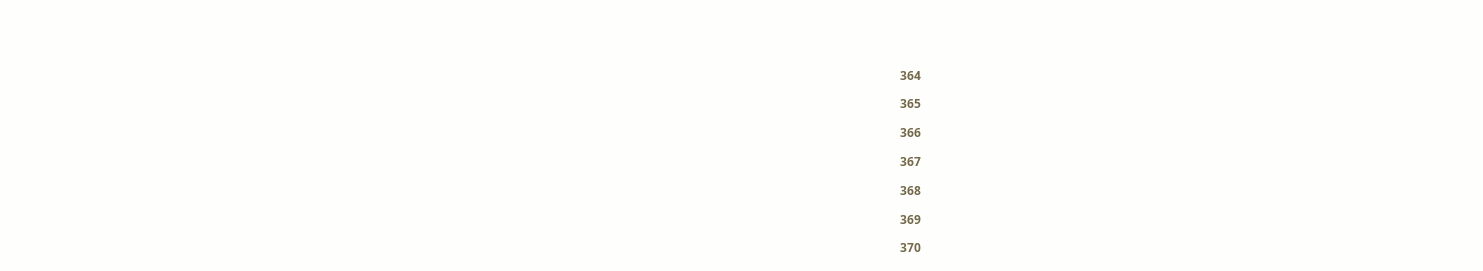364

365

366

367

368

369

370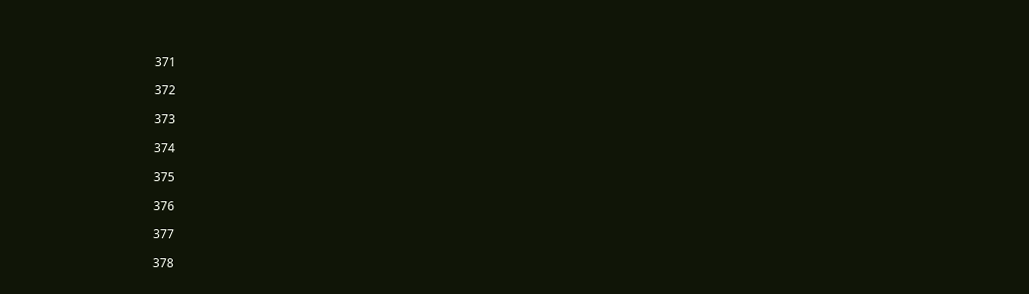371

372

373

374

375

376

377

378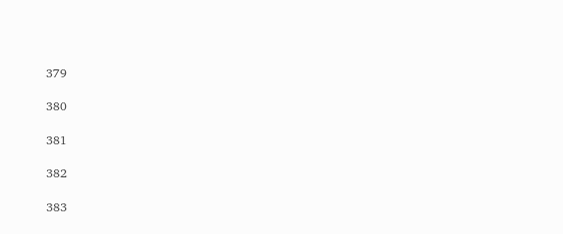379

380

381

382

383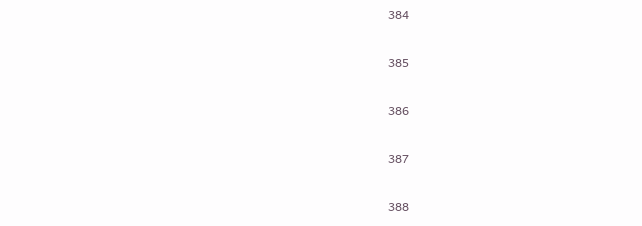384

385

386

387

388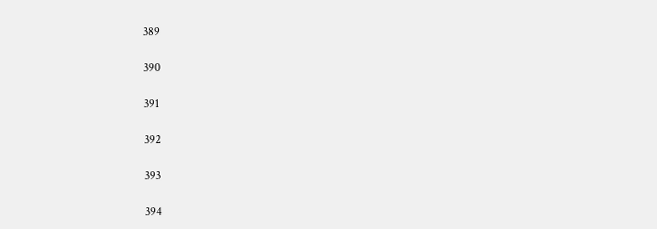389

390

391

392

393

394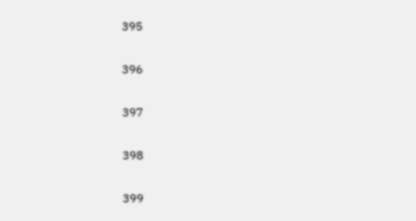395

396

397

398

399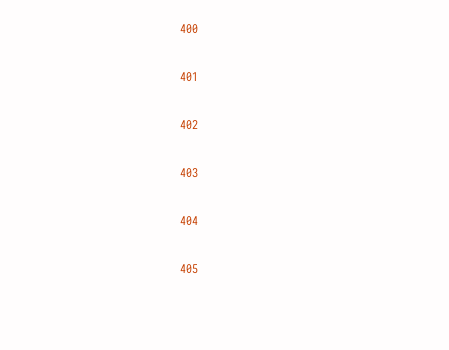400

401

402

403

404

405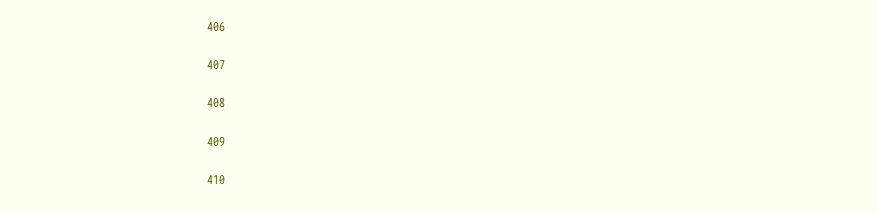406

407

408

409

410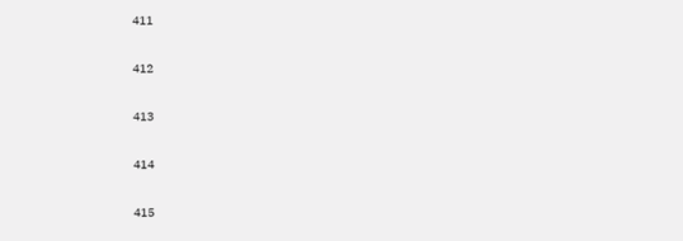411

412

413

414

415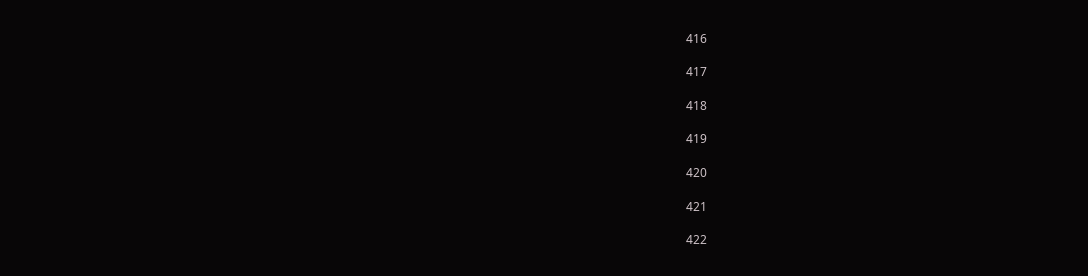416

417

418

419

420

421

422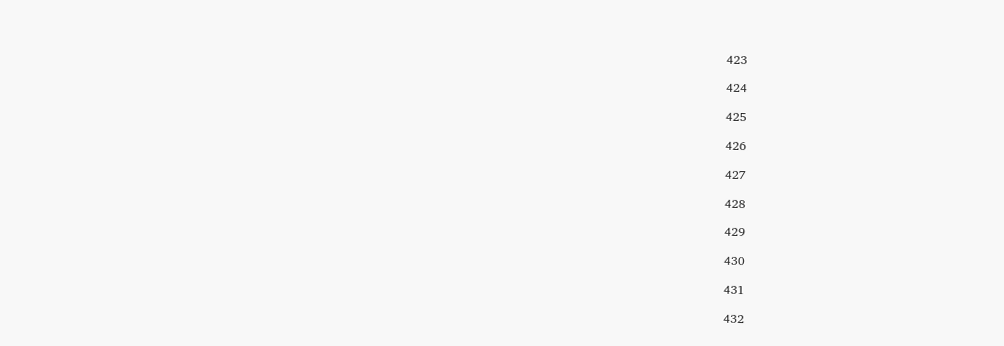423

424

425

426

427

428

429

430

431

432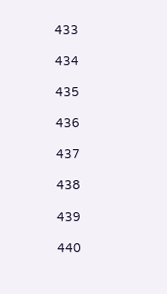433

434

435

436

437

438

439

440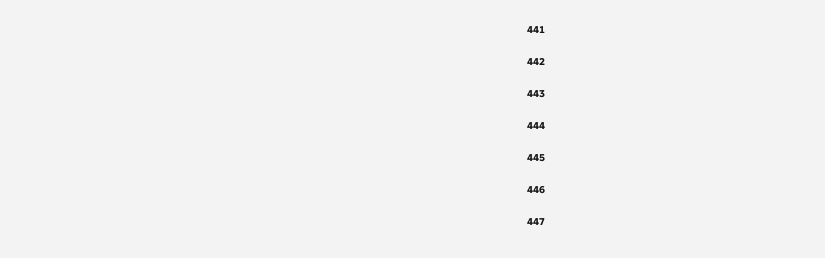441

442

443

444

445

446

447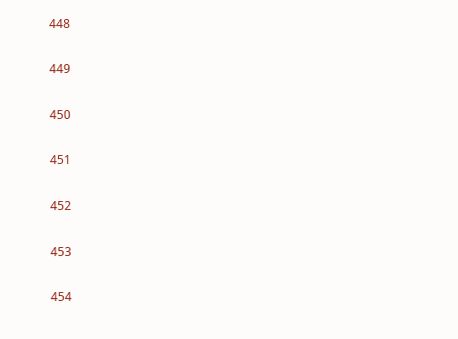448

449

450

451

452

453

454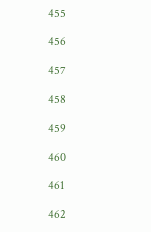455

456

457

458

459

460

461

462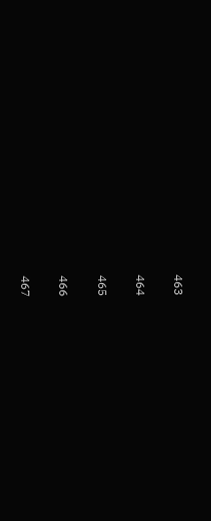463

464

465

466

467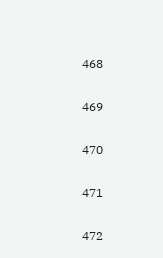468

469

470

471

472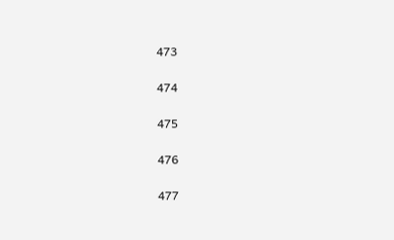473

474

475

476

477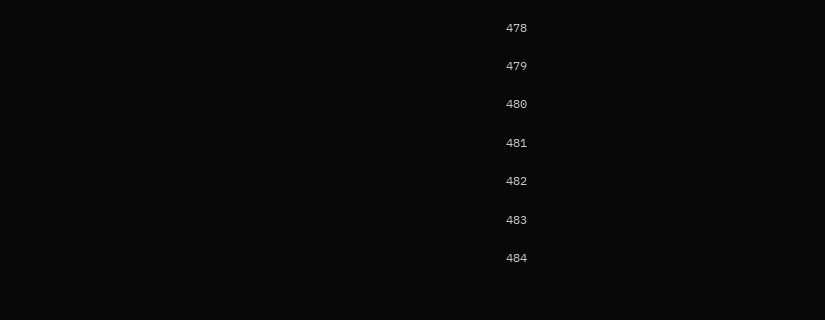478

479

480

481

482

483

484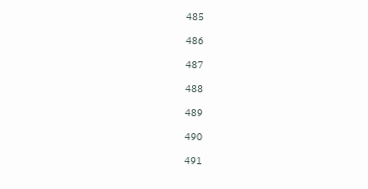485

486

487

488

489

490

491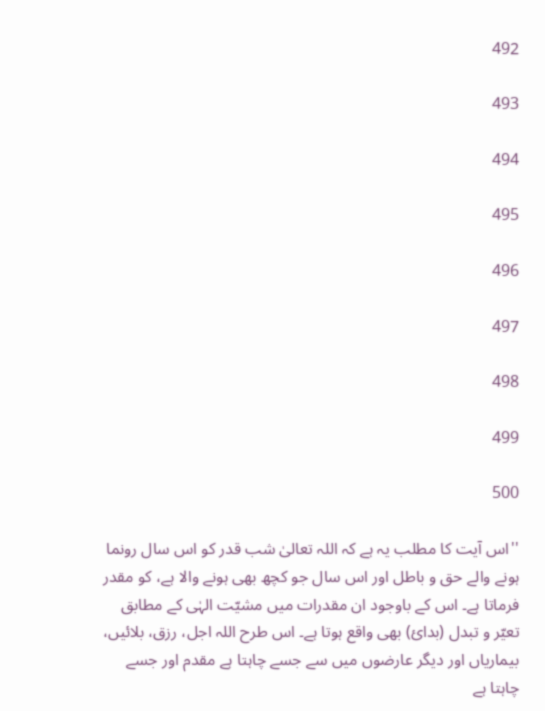492

493

494

495

496

497

498

499

500

''اس آیت کا مطلب یہ ہے کہ اللہ تعالیٰ شب قدر کو اس سال رونما ہونے والے حق و باطل اور اس سال جو کچھ بھی ہونے والا ہے، کو مقدر فرماتا ہے۔ اس کے باوجود ان مقدرات میں مشیّت الہٰی کے مطابق تعیّر و تبدل (بدائ) بھی واقع ہوتا ہے۔ اس طرح اللہ اجل، رزق، بلائیں، بیماریاں اور دیگر عارضوں میں سے جسے چاہتا ہے مقدم اور جسے چاہتا ہے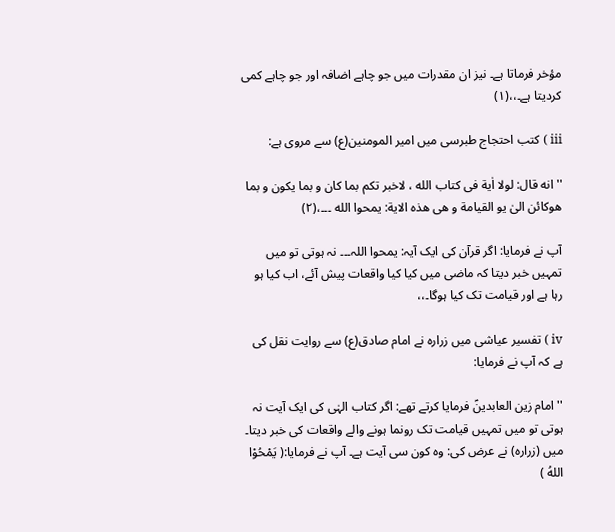مؤخر فرماتا ہے۔ نیز ان مقدرات میں جو چاہے اضافہ اور جو چاہے کمی کردیتا ہے۔،،(۱)

iii ) کتب احتجاج طبرسی میں امیر المومنین(ع) سے مروی ہے:

''انه قال: لولا اٰیة فی کتاب الله ، لاخبر تکم بما کان و بما یکون و بما هوکائن الیٰ یو القیامة و هی هذه الایة: یمحوا الله ۔۔۔،(۲)

آپ نے فرمایا: اگر قرآن کی ایک آیہ: یمحوا اللہ۔۔۔ نہ ہوتی تو میں تمہیں خبر دیتا کہ ماضی میں کیا کیا واقعات پیش آئے، اب کیا ہو رہا ہے اور قیامت تک کیا ہوگا۔،،

iv ) تفسیر عیاشی میں زرارہ نے امام صادق(ع) سے روایت نقل کی ہے کہ آپ نے فرمایا:

''امام زین العابدینؑ فرمایا کرتے تھے: اگر کتاب الہٰی کی ایک آیت نہ ہوتی تو میں تمہیں قیامت تک رونما ہونے والے واقعات کی خبر دیتا۔ میں (زرارہ) نے عرض کی: وہ کون سی آیت ہے۔ آپ نے فرمایا:( یَمْحُوْا اللهُ )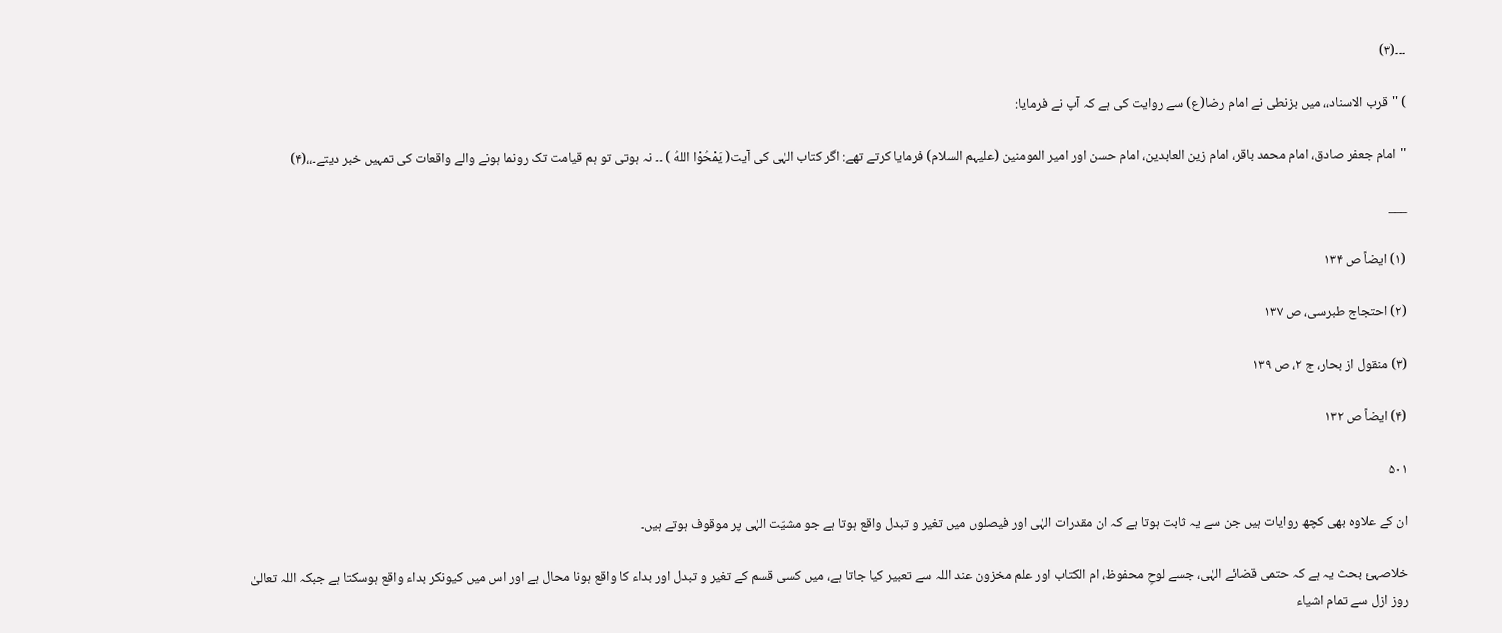۔۔۔(۳)

) ''قرب الاسناد،، میں بزنطی نے امام رضا(ع) سے روایت کی ہے کہ آپ نے فرمایا:

''امام جعفر صادق، امام محمد باقر، امام زین العابدین، امام حسن اور امیر المومنین (علیہم السلام) فرمایا کرتے تھے: اگر کتاب الہٰی کی آیت( یَمْحُوْا اللهُ ) ۔۔ نہ ہوتی تو ہم قیامت تک رونما ہونے والے واقعات کی تمہیں خبر دیتے۔،،(۴)

___

(۱) ایضاً ص ۱۳۴

(۲) احتجاج طبرسی، ص ۱۳۷

(۳) منقول از بحار، ج ۲، ص ۱۳۹

(۴) ایضاً ص ۱۳۲

۵۰۱

ان کے علاوہ بھی کچھ روایات ہیں جن سے یہ ثابت ہوتا ہے کہ ان مقدرات الہٰی اور فیصلوں میں تغیر و تبدل واقع ہوتا ہے جو مشیّت الہٰی پر موقوف ہوتے ہیں۔

خلاصہئ بحث یہ ہے کہ حتمی قضائے الہٰی، جسے لوحِ محفوظ، ام الکتاب اور علم مخزون عند اللہ سے تعبیر کیا جاتا ہے، میں کسی قسم کے تغیر و تبدل اور بداء کا واقع ہونا محال ہے اور اس میں کیونکر بداء واقع ہوسکتا ہے جبکہ اللہ تعالیٰ روز ازل سے تمام اشیاء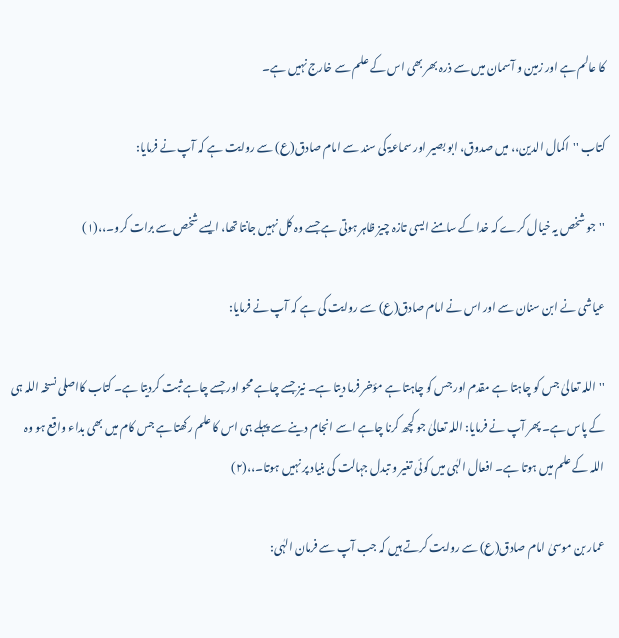کا عالم ہے اور زمین و آسمان میں سے ذرہ بھر بھی اس کے علم سے خارج نہیں ہے۔

کتاب ''اکمال الدین،، میں صدوق، ابو بصیر اور سماعۃ کی سند سے امام صادق(ع) سے روایت ہے کہ آپ نے فرمایا:

''جو شخص یہ خیال کرے کہ خدا کے سامنے ایسی تازہ چیز ظاہر ہوتی ہے جسے وہ کل نہیں جانتا تھا، ایسے شخص سے برات کرو۔،،(۱)

عیاشی نے ابن سنان سے اور اس نے امام صادق(ع) سے روایت کی ہے کہ آپ نے فرمایا:

''اللہ تعالیٰ جس کو چاہتا ہے مقدم اور جس کو چاہتا ہے مؤخر فرما دیتا ہے۔ نیز جسے چاہے محو اور جسے چاہے ثبت کردیتا ہے۔ کتاب کااصلی نسخہ اللہ ہی کے پاس ہے۔ پھر آپ نے فرمایا: اللہ تعالیٰ جو کچھ کرنا چاہے اسے انجام دینے سے پہلے ہی اس کا علم رکھتا ہے جس کام میں بھی بداء واقع ہو وہ اللہ کے علم میں ہوتا ہے۔ افعال الہٰی میں کوئی تغیر و تبدل جہالت کی بنیاد پر نہیں ہوتا۔،،(۲)

عمار بن موسیٰ امام صادق(ع) سے روایت کرتے ہیں کہ جب آپ سے فرمان الہٰی: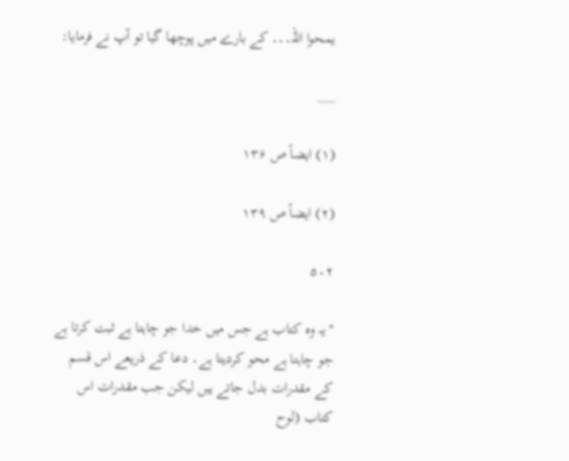یمحوا اللہ۔۔۔ کے بارے میں پوچھا گیا تو آپ نے فرمایا:

___

(۱) ایضاً ص ۱۳۶

(۲) ایضاً ص ۱۳۹

۵۰۲

''یہ وہ کتاب ہے جس میں خدا جو چاہتا ہے ثبت کرتا ہے جو چاہتا ہے محو کردیتا ہے۔ دعا کے ذریعے اس قسم کے مقدرات بدل جاتے ہیں لیکن جب مقدرات اس کتاب (لوح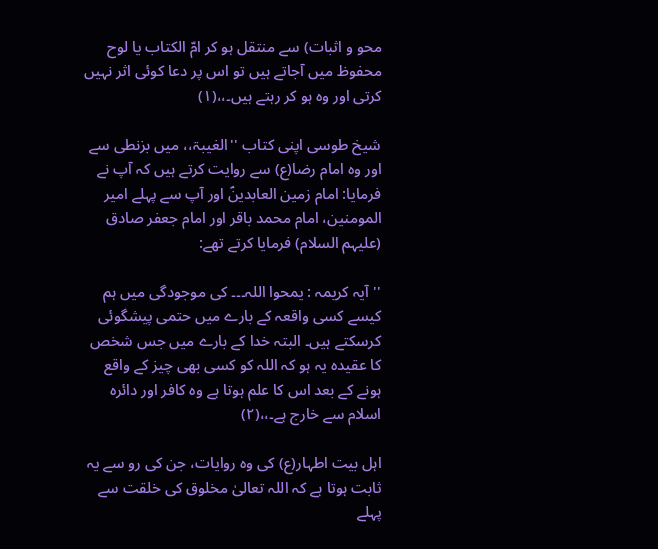محو و اثبات) سے منتقل ہو کر امّ الکتاب یا لوح محفوظ میں آجاتے ہیں تو اس پر دعا کوئی اثر نہیں کرتی اور وہ ہو کر رہتے ہیں۔،،(۱)

شیخ طوسی اپنی کتاب ''الغیبۃ،، میں بزنطی سے اور وہ امام رضا(ع) سے روایت کرتے ہیں کہ آپ نے فرمایا: امام زمین العابدینؑ اور آپ سے پہلے امیر المومنین، امام محمد باقر اور امام جعفر صادق (علیہم السلام) فرمایا کرتے تھے:

''آیہ کریمہ : یمحوا اللہ۔۔۔ کی موجودگی میں ہم کیسے کسی واقعہ کے بارے میں حتمی پیشگوئی کرسکتے ہیں۔ البتہ خدا کے بارے میں جس شخص کا عقیدہ یہ ہو کہ اللہ کو کسی بھی چیز کے واقع ہونے کے بعد اس کا علم ہوتا ہے وہ کافر اور دائرہ اسلام سے خارج ہے۔،،(۲)

اہل بیت اطہار(ع) کی وہ روایات، جن کی رو سے یہ ثابت ہوتا ہے کہ اللہ تعالیٰ مخلوق کی خلقت سے پہلے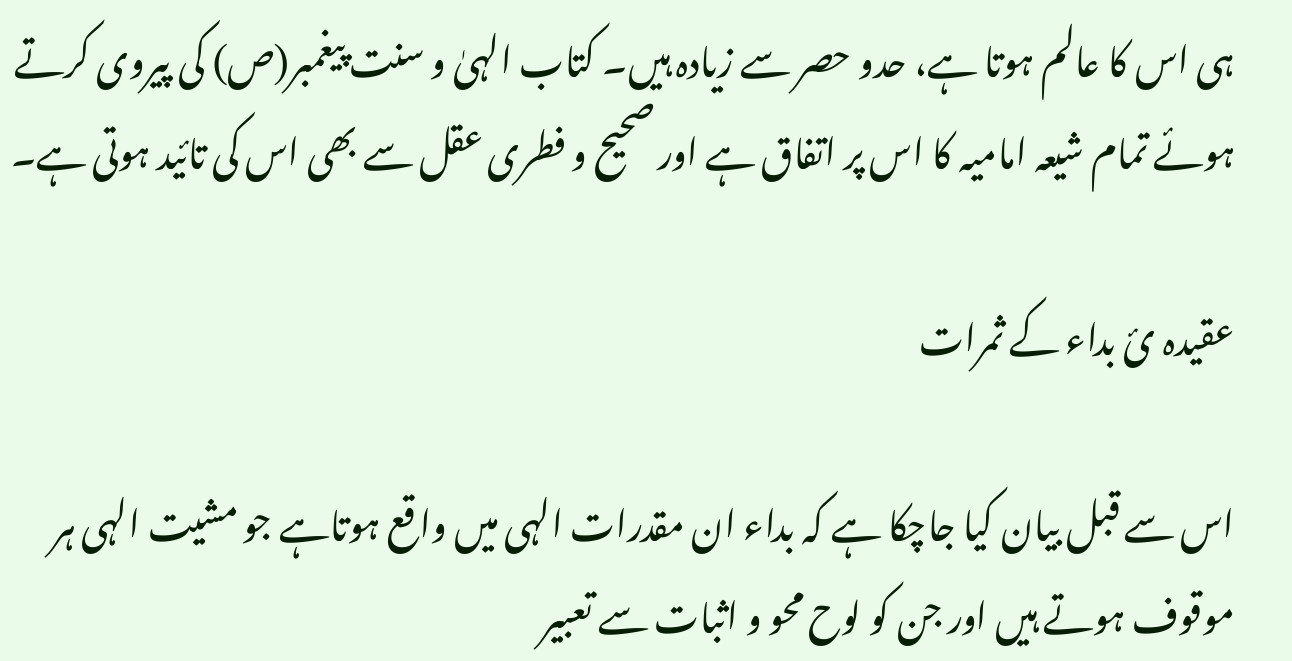ہی اس کا عالم ہوتا ہے، حدو حصر سے زیادہ ہیں۔ کتاب الہیٰ و سنت پیغمبر(ص) کی پیروی کرتے ہوئے تمام شیعہ امامیہ کا اس پر اتفاق ہے اور صحیح و فطری عقل سے بھی اس کی تائید ہوتی ہے۔

عقیدہ ئ بداء کے ثمرات

اس سے قبل بیان کیا جاچکا ہے کہ بداء ان مقدرات الہی میں واقع ہوتاہے جو مشیت الہی ہر موقوف ہوتے ہیں اور جن کو لوح محو و اثبات سے تعبیر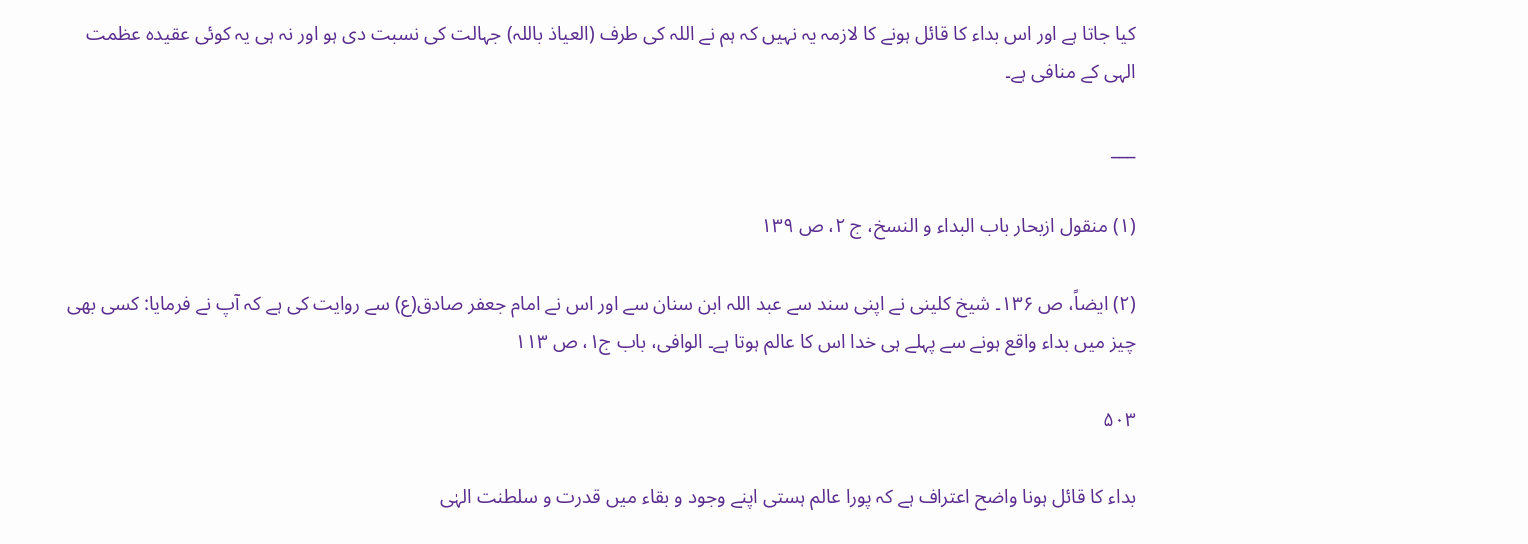کیا جاتا ہے اور اس بداء کا قائل ہونے کا لازمہ یہ نہیں کہ ہم نے اللہ کی طرف (العیاذ باللہ) جہالت کی نسبت دی ہو اور نہ ہی یہ کوئی عقیدہ عظمت الہی کے منافی ہے۔

___

(۱) منقول ازبحار باب البداء و النسخ، ج ۲، ص ۱۳۹

(۲) ایضاً، ص ۱۳۶۔ شیخ کلینی نے اپنی سند سے عبد اللہ ابن سنان سے اور اس نے امام جعفر صادق(ع) سے روایت کی ہے کہ آپ نے فرمایا: کسی بھی چیز میں بداء واقع ہونے سے پہلے ہی خدا اس کا عالم ہوتا ہے۔ الوافی، باب ج۱، ص ۱۱۳

۵۰۳

بداء کا قائل ہونا واضح اعتراف ہے کہ پورا عالم ہستی اپنے وجود و بقاء میں قدرت و سلطنت الہٰی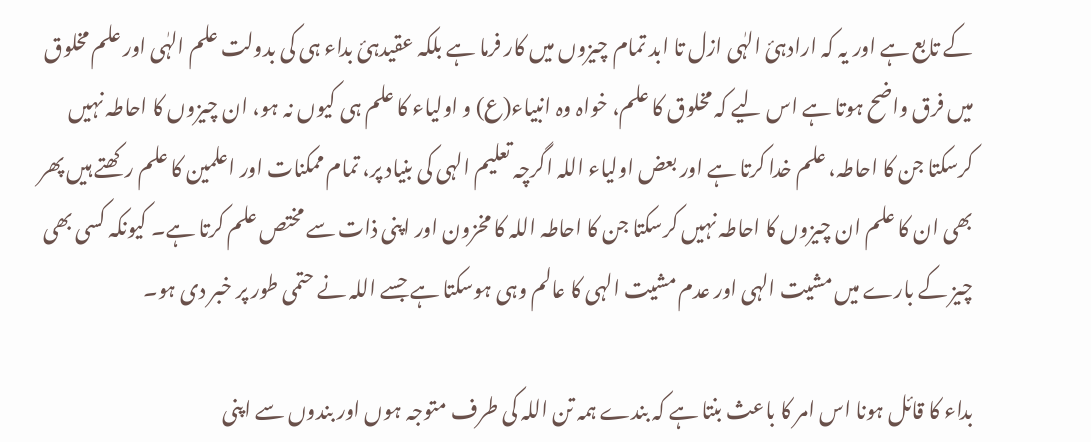کے تابع ہے اور یہ کہ ارادہئ الہٰی ازل تا ابد تمام چیزوں میں کار فرما ہے بلکہ عقیدہئ بداء ہی کی بدولت علم الہٰی اور علم مخلوق میں فرق واضح ہوتا ہے اس لیے کہ مخلوق کا علم، خواہ وہ انبیاء(ع) و اولیاء کا علم ہی کیوں نہ ہو، ان چیزوں کا احاطہ نہیں کرسکتا جن کا احاطہ، علم خدا کرتا ہے اور بعض اولیاء اللہ اگرچہ تعلیم الہی کی بنیاد پر، تمام ممکنات اور اعلمین کا علم رکھتے ہیں پھر بھی ان کا علم ان چیزوں کا احاطہ نہیں کرسکتا جن کا احاطہ اللہ کا مخزون اور اپنی ذات سے مختص علم کرتا ہے۔ کیونکہ کسی بھی چیز کے بارے میں مشیت الہی اور عدم مشیت الہی کا عالم وہی ہوسکتا ہے جسے اللہ نے حتمی طور پر خبر دی ہو۔

بداء کا قائل ہونا اس امر کا باعث بنتا ہے کہ بندے ہمہ تن اللہ کی طرف متوجہ ہوں اور بندوں سے اپنی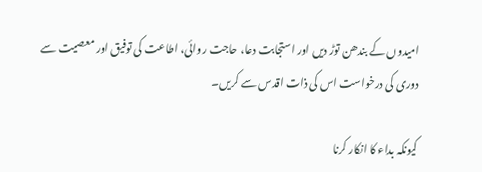امیدوں کے بندھن توڑ دیں اور استجابت دعا، حاجت روائی، اطاعت کی توفیق اور معصیت سے دوری کی درخواست اس کی ذات اقدس سے کریں۔

کیونکہ بداء کا انکار کرنا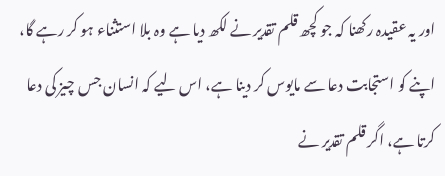اور یہ عقیدہ رکھنا کہ جو کچھ قلم تقدیر نے لکھ دیا ہے وہ بلا استثناء ہو کر رہے گا، اپنے کو استجابت دعا سے مایوس کر دینا ہے، اس لیے کہ انسان جس چیز کی دعا کرتا ہے، اگر قلم تقدیر نے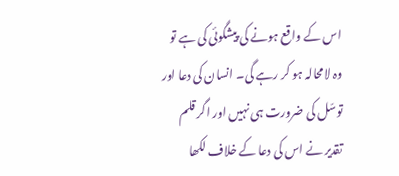اس کے واقع ہونے کی پیشگوئی کی ہے تو وہ لامحالہ ہو کر رہے گی۔ انسان کی دعا اور توسّل کی ضرورت ہی نہیں اور اگر قلم تقدیر نے اس کی دعا کے خلاف لکھا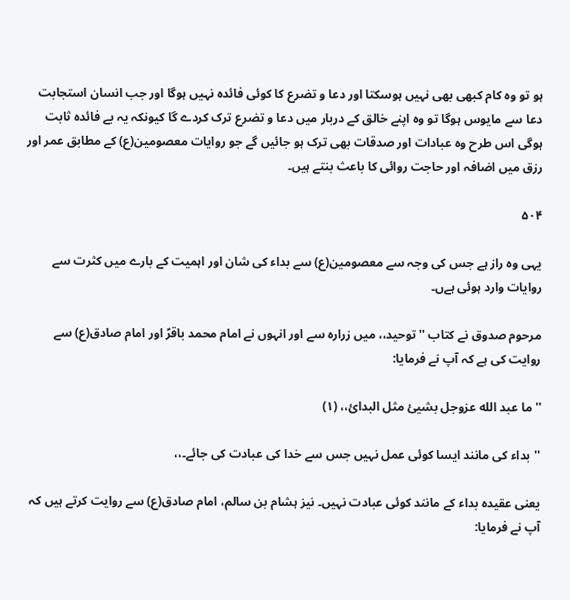ہو تو وہ کام کبھی بھی نہیں ہوسکتا اور دعا و تضرع کا کوئی فائدہ نہیں ہوگا اور جب انسان استجابت دعا سے مایوس ہوگا تو وہ اپنے خالق کے دربار میں دعا و تضرع ترک کردے گا کیونکہ یہ بے فائدہ ثابت ہوگی اس طرح وہ عبادات اور صدقات بھی ترک ہو جائیں گے جو روایات معصومین(ع) کے مطابق عمر اور رزق میں اضافہ اور حاجت روائی کا باعث بنتے ہیں۔

۵۰۴

یہی وہ راز ہے جس کی وجہ سے معصومین(ع) سے بداء کی شان اور اہمیت کے بارے میں کثرت سے روایات وارد ہوئی ہےں۔

مرحوم صدوق نے کتاب ''توحید،، میں زرارہ سے اور انہوں نے امام محمد باقرؑ اور امام صادق(ع) سے روایت کی ہے کہ آپ نے فرمایا:

'' ما عبد الله عزوجل بشیئ مثل البدائ،، (۱)

''بداء کی مانند ایسا کوئی عمل نہیں جس سے خدا کی عبادت کی جائے۔،،

یعنی عقیدہ بداء کے مانند کوئی عبادت نہیں۔ نیز ہشام بن سالم، امام صادق(ع) سے روایت کرتے ہیں کہ آپ نے فرمایا: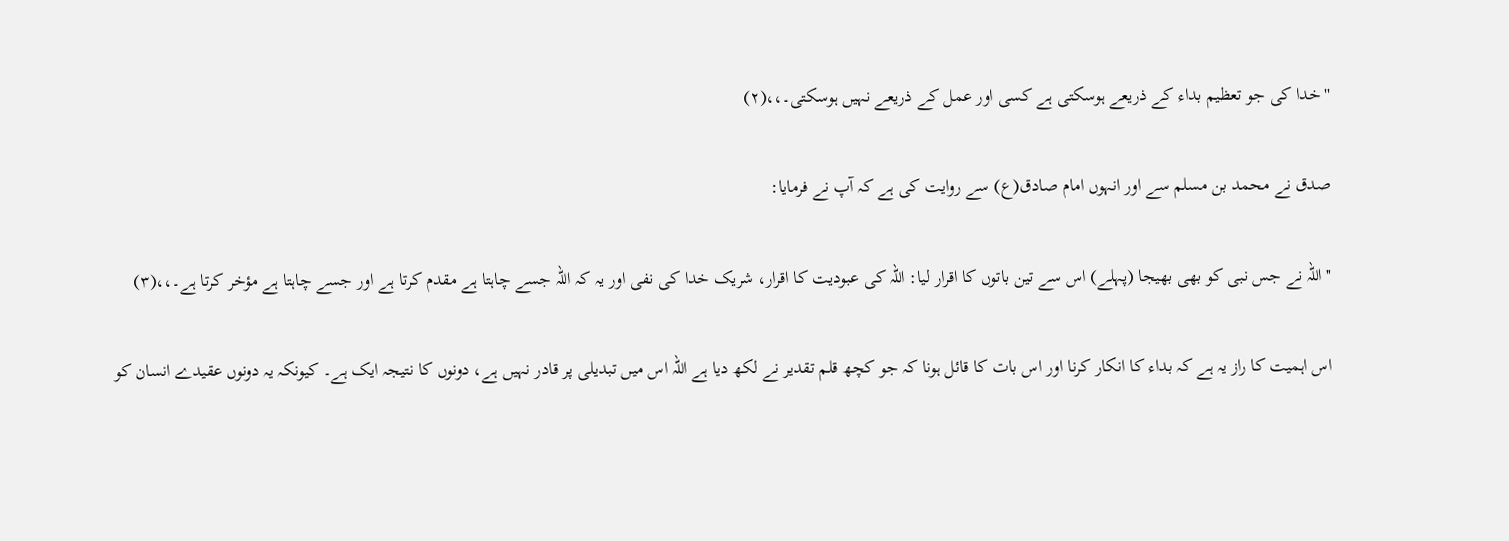''خدا کی جو تعظیم بداء کے ذریعے ہوسکتی ہے کسی اور عمل کے ذریعے نہیں ہوسکتی۔،،(۲)

صدق نے محمد بن مسلم سے اور انہوں امام صادق(ع) سے روایت کی ہے کہ آپ نے فرمایا:

''اللہ نے جس نبی کو بھی بھیجا (پہلے) اس سے تین باتوں کا اقرار لیا: اللہ کی عبودیت کا اقرار، شریک خدا کی نفی اور یہ کہ اللہ جسے چاہتا ہے مقدم کرتا ہے اور جسے چاہتا ہے مؤخر کرتا ہے۔،،(۳)

اس اہمیت کا راز یہ ہے کہ بداء کا انکار کرنا اور اس بات کا قائل ہونا کہ جو کچھ قلم تقدیر نے لکھ دیا ہے اللہ اس میں تبدیلی پر قادر نہیں ہے، دونوں کا نتیجہ ایک ہے۔ کیونکہ یہ دونوں عقیدے انسان کو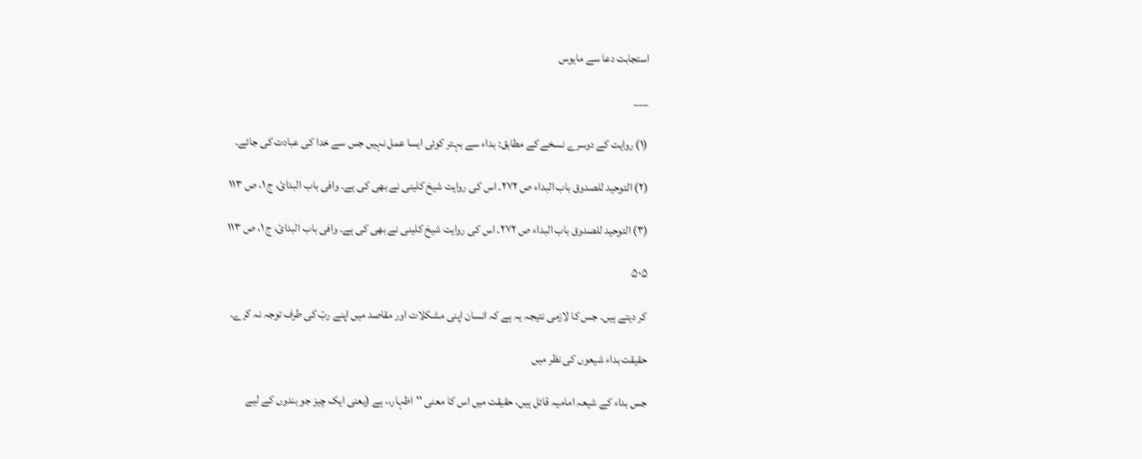استجابت دعا سے مایوس

___

(۱) روایت کے دوسرے نسخے کے مطابق: بداء سے بہتر کوئی ایسا عمل نہیں جس سے خدا کی عبادت کی جائے۔

(۲) التوحید للصدوق باب البداء ص ۲۷۲۔ اس کی روایت شیخ کلینی نے بھی کی ہے۔ وافی باب البدائ، ج ۱، ص ۱۱۳

(۳) التوحید للصدوق باب البداء ص ۲۷۲۔ اس کی روایت شیخ کلینی نے بھی کی ہے۔ وافی باب البدائ، ج ۱، ص ۱۱۳

۵۰۵

کر دیتے ہیں۔ جس کا لازمی نتیجہ یہ ہے کہ انسان اپنی مشکلات اور مقاصد میں اپنے ربّ کی طرف توجہ نہ کرے۔

حقیقت بداء شیعوں کی نظر میں

جس بداء کے شیعہ امامیہ قائل ہیں، حقیقت میں اس کا معنی ''اظہار،، ہے (یعنی ایک چیز جو بندوں کے لیے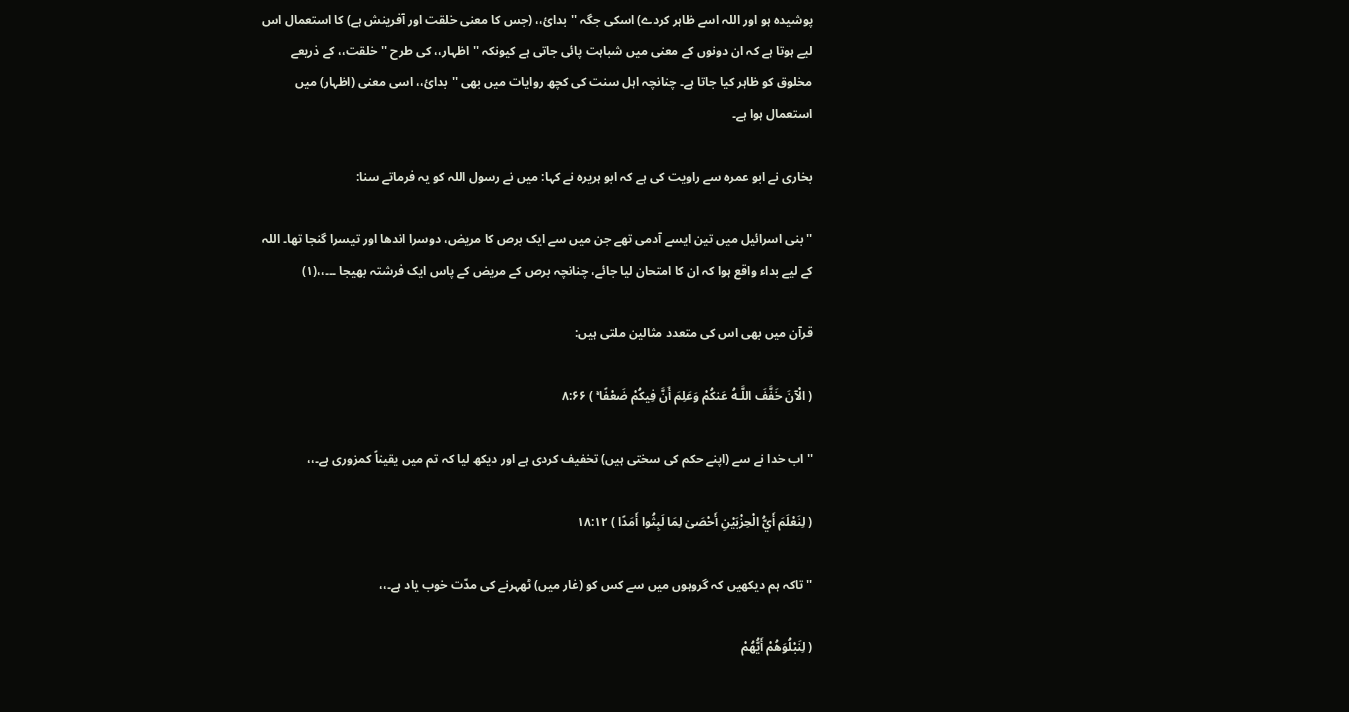پوشیدہ ہو اور اللہ اسے ظاہر کردے) اسکی جگہ ''بدائ،، (جس کا معنی خلقت اور آفرینش ہے) کا استعمال اس لیے ہوتا ہے کہ ان دونوں کے معنی میں شباہت پائی جاتی ہے کیونکہ ''اظہار،، کی طرح ''خلقت،، کے ذریعے مخلوق کو ظاہر کیا جاتا ہے۔ چنانچہ اہل سنت کی کچھ روایات میں بھی ''بدائ،، اسی معنی (اظہار) میں استعمال ہوا ہے۔

بخاری نے ابو عمرہ سے راویت کی ہے کہ ابو ہریرہ نے کہا: میں نے رسول اللہ کو یہ فرماتے سنا:

''بنی اسرائیل میں تین ایسے آدمی تھے جن میں سے ایک برص کا مریض، دوسرا اندھا اور تیسرا گنجا تھا۔ اللہ کے لیے بداء واقع ہوا کہ ان کا امتحان لیا جائے، چنانچہ برص کے مریض کے پاس ایک فرشتہ بھیجا ۔۔۔،،(۱)

قرآن میں بھی اس کی متعدد مثالین ملتی ہیں:

( الْآنَ خَفَّفَ اللَّـهُ عَنكُمْ وَعَلِمَ أَنَّ فِيكُمْ ضَعْفًا ۚ ) ۸:۶۶

''اب خدا نے سے (اپنے حکم کی سختی ہیں) تخفیف کردی ہے اور دیکھ لیا کہ تم میں یقیناً کمزوری ہے۔،،

( لِنَعْلَمَ أَيُّ الْحِزْبَيْنِ أَحْصَىٰ لِمَا لَبِثُوا أَمَدًا ) ۱۸:۱۲

''تاکہ ہم دیکھیں کہ گروہوں میں سے کس کو (غار میں) ٹھہرنے کی مدّت خوب یاد ہے۔،،

( لِنَبْلُوَهُمْ أَيُّهُمْ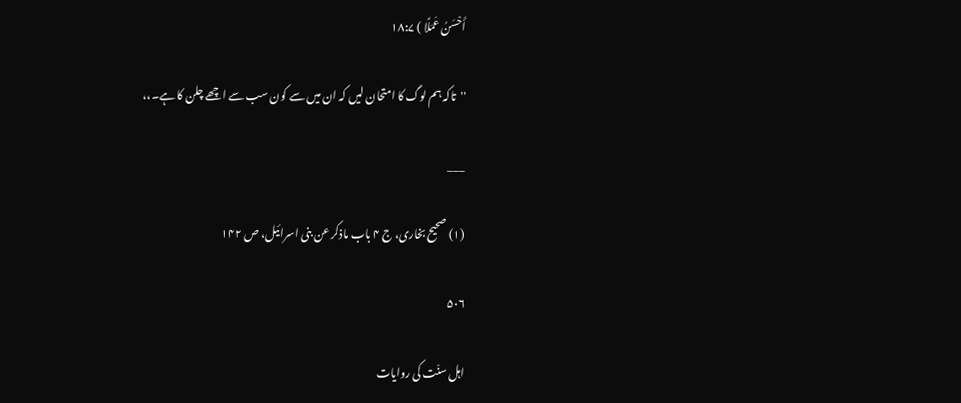أَحْسَنُ عَمَلًا ) ۱۸:۷

''تاکہ ہم لوگ کا امتحان لیں کہ ان میں سے کون سب سے اچھے چلن کا ہے۔،،

___

(۱) صحیح بخاری، ج ۴ باب ماذکر عن بنی اسرائیل، ص ۱۴۲

۵۰۶

اہل سنّت کی روایات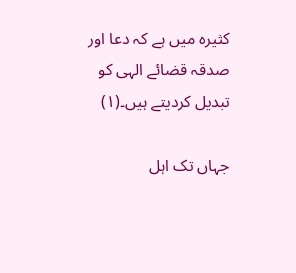کثیرہ میں ہے کہ دعا اور صدقہ قضائے الہی کو تبدیل کردیتے ہیں۔(۱)

جہاں تک اہل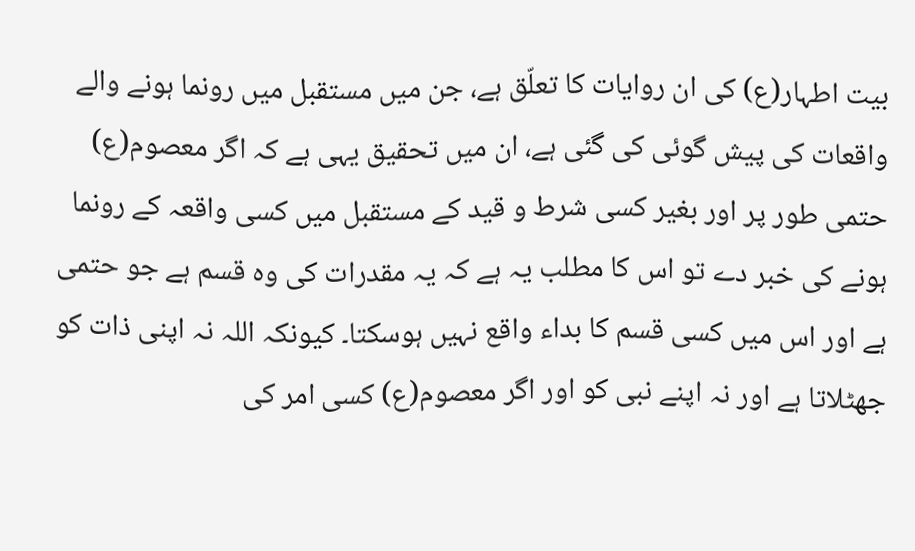بیت اطہار(ع) کی ان روایات کا تعلّق ہے، جن میں مستقبل میں رونما ہونے والے واقعات کی پیش گوئی کی گئی ہے، ان میں تحقیق یہی ہے کہ اگر معصوم(ع) حتمی طور پر اور بغیر کسی شرط و قید کے مستقبل میں کسی واقعہ کے رونما ہونے کی خبر دے تو اس کا مطلب یہ ہے کہ یہ مقدرات کی وہ قسم ہے جو حتمی ہے اور اس میں کسی قسم کا بداء واقع نہیں ہوسکتا۔ کیونکہ اللہ نہ اپنی ذات کو جھٹلاتا ہے اور نہ اپنے نبی کو اور اگر معصوم(ع) کسی امر کی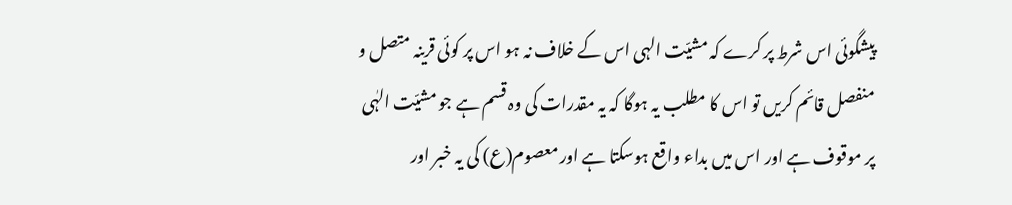پیشگوئی اس شرط پر کرے کہ مشیّت الہی اس کے خلاف نہ ہو اس پر کوئی قرینہ متصل و منفصل قائم کریں تو اس کا مطلب یہ ہوگا کہ یہ مقدرات کی وہ قسم ہے جو مشیّت الہٰی پر موقوف ہے اور اس میں بداء واقع ہوسکتا ہے اور معصوم(ع) کی یہ خبر اور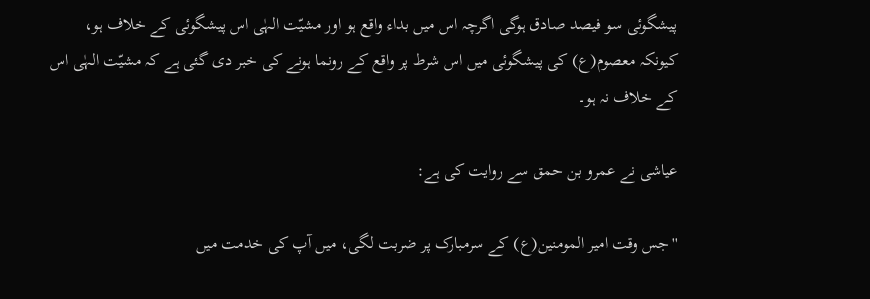پیشگوئی سو فیصد صادق ہوگی اگرچہ اس میں بداء واقع ہو اور مشیّت الہٰی اس پیشگوئی کے خلاف ہو، کیونکہ معصوم(ع) کی پیشگوئی میں اس شرط پر واقع کے رونما ہونے کی خبر دی گئی ہے کہ مشیّت الہٰی اس کے خلاف نہ ہو۔

عیاشی نے عمرو بن حمق سے روایت کی ہے:

''جس وقت امیر المومنین(ع) کے سرمبارک پر ضربت لگی، میں آپ کی خدمت میں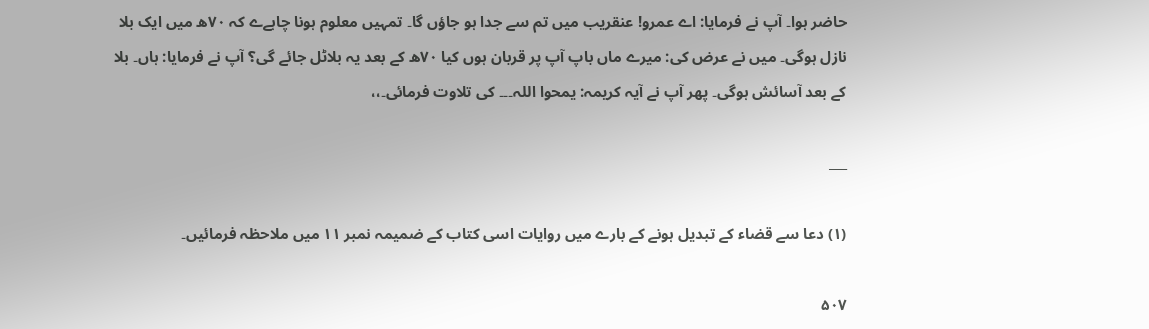حاضر ہوا۔ آپ نے فرمایا: اے عمرو! عنقریب میں تم سے جدا ہو جاؤں گا۔ تمہیں معلوم ہونا چاہےے کہ ۷۰ھ میں ایک بلا نازل ہوگی۔ میں نے عرض کی: میرے ماں باپ آپ پر قربان ہوں کیا ۷۰ھ کے بعد یہ بلاٹل جائے گی؟ آپ نے فرمایا: ہاں۔ بلا کے بعد آسائش ہوگی۔ پھر آپ نے آیہ کریمہ: یمحوا اللہ۔۔۔ کی تلاوت فرمائی۔،،

___

(۱) دعا سے قضاء کے تبدیل ہونے کے بارے میں روایات اسی کتاب کے ضمیمہ نمبر ۱۱ میں ملاحظہ فرمائیں۔

۵۰۷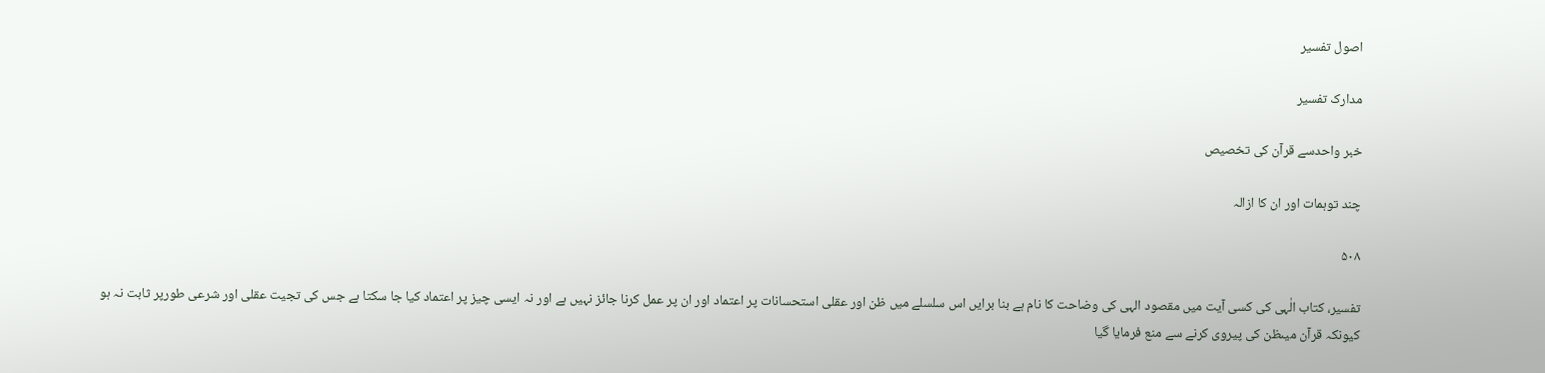اصول تفسیر

مدارک تفسیر

خبر واحدسے قرآن کی تخصیص

چند توہمات اور ان کا ازالہ

۵۰۸

تفسیر، کتاب الٰہی کی کسی آیت میں مقصود الہی کی وضاحت کا نام ہے بنا برایں اس سلسلے میں ظن اور عقلی استحسانات پر اعتماد اور ان پر عمل کرنا جائز نہیں ہے اور نہ ایسی چیز پر اعتماد کیا جا سکتا ہے جس کی تجیت عقلی اور شرعی طورپر ثابت نہ ہو کیونکہ قرآن میںظن کی پیروی کرنے سے منع فرمایا گیا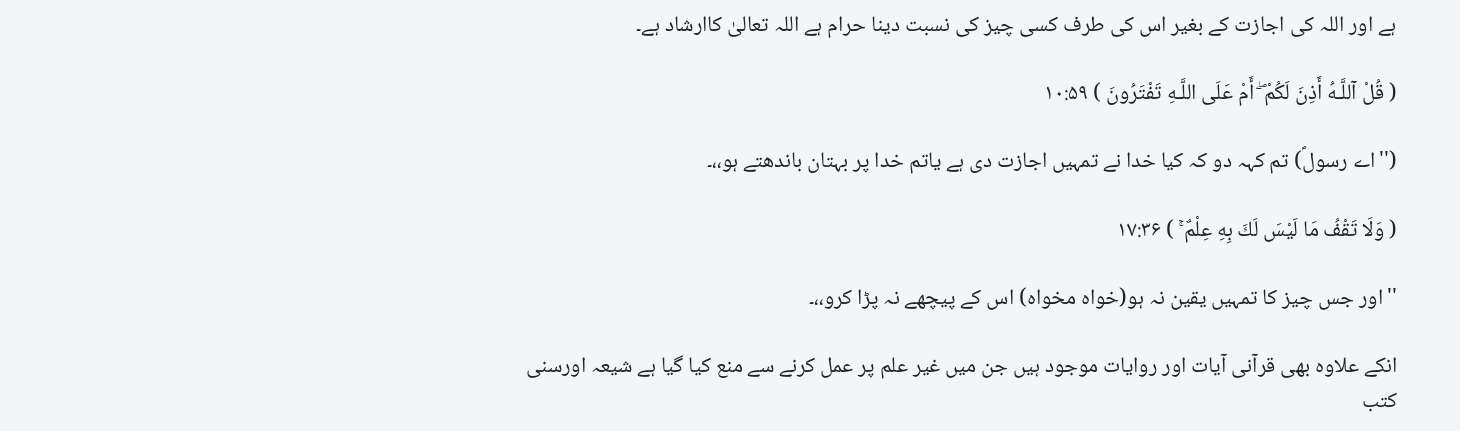ہے اور اللہ کی اجازت کے بغیر اس کی طرف کسی چیز کی نسبت دینا حرام ہے اللہ تعالیٰ کاارشاد ہے۔

( قُلْ آللَّـهُ أَذِنَ لَكُمْ ۖ أَمْ عَلَى اللَّـهِ تَفْتَرُونَ ) ۱۰:۵۹

(''اے رسولؐ) تم کہہ دو کہ کیا خدا نے تمہیں اجازت دی ہے یاتم خدا پر بہتان باندھتے ہو،،۔

( وَلَا تَقْفُ مَا لَيْسَ لَكَ بِهِ عِلْمٌ ۚ ) ۱۷:۳۶

''اور جس چیز کا تمہیں یقین نہ ہو(خواہ مخواہ) اس کے پیچھے نہ پڑا کرو،،۔

انکے علاوہ بھی قرآنی آیات اور روایات موجود ہیں جن میں غیر علم پر عمل کرنے سے منع کیا گیا ہے شیعہ اورسنی کتب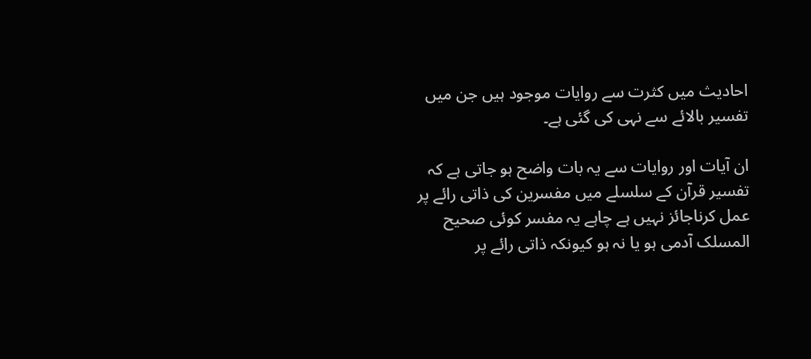احادیث میں کثرت سے روایات موجود ہیں جن میں تفسیر بالائے سے نہی کی گئی ہے۔

ان آیات اور روایات سے یہ بات واضح ہو جاتی ہے کہ تفسیر قرآن کے سلسلے میں مفسرین کی ذاتی رائے پر عمل کرناجائز نہیں ہے چاہے یہ مفسر کوئی صحیح المسلک آدمی ہو یا نہ ہو کیونکہ ذاتی رائے پر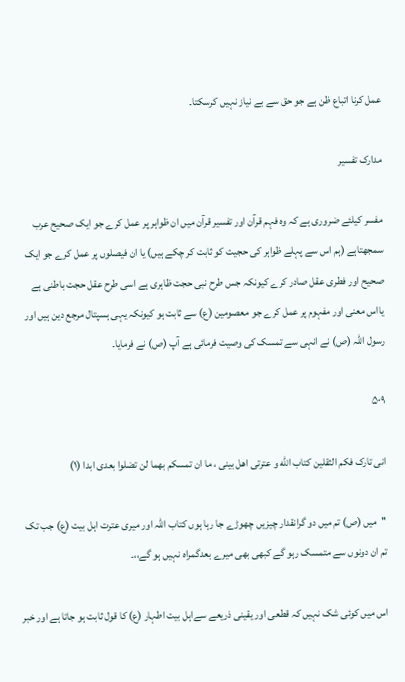عمل کرنا اتباع ظن ہے جو حق سے بے نیاز نہیں کرسکتا۔

مدارک تفسیر

مفسر کیلئے ضروری ہے کہ وہ فہم قرآن اور تفسیر قرآن میں ان ظواہر پر عمل کرے جو ایک صحیح عرب سمجھتاہے (ہم اس سے پہلے ظواہر کی حجیت کو ثابت کر چکے ہیں) یا ان فیصلوں پر عمل کرے جو ایک صحیح اور فطری عقل صادر کرے کیونکہ جس طرح نبی حجت ظاہری ہے اسی طرح عقل حجت باطنی ہے یااس معنی اور مفہوم پر عمل کرے جو معصومین (ع) سے ثابت ہو کیونکہ یہی ہسپتال مرجع دین ہیں اور رسول اللہ (ص) نے انہی سے تمسک کی وصیت فرمائی ہے آپ (ص) نے فرمایا۔

۵۰۹

انی تارک فکم الثقلین کتاب الله و عترتی اهل بینی ، ما ان تمسکم بهما لن تضلوا بعدی ابدا (۱)

''میں (ص) تم میں دو گرانقدار چیزیں چھوڑے جا رہا ہوں کتاب اللہ اور میری عترت اہل بیت (ع) جب تک تم ان دونوں سے متمسک رہو گے کبھی بھی میرے بعدگمراہ نہیں ہو گے،،۔

اس میں کوئی شک نہیں کہ قطعی اور یقینی ذریعے سےاہل بیت اطہار (ع) کا قول ثابت ہو جاتا ہے اور خبر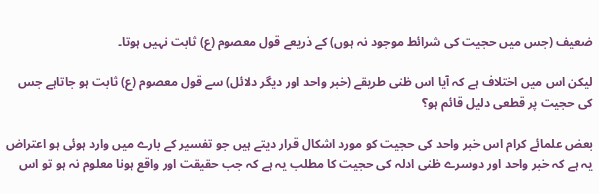ضعیف (جس میں حجیت کی شرائط موجود نہ ہوں) کے ذریعے قول معصوم (ع) ثابت نہیں ہوتا۔

لیکن اس میں اختلاف ہے کہ آیا اس ظنی طریقے (خبر واحد اور دیگر دلائل) سے قول معصوم (ع) ثابت ہو جاتاہے جس کی حجیت پر قطعی دلیل قائم ہو؟

بعض علمائے کرام اس خبر واحد کی حجیت کو مورد اشکال قرار دیتے ہیں جو تفسیر کے بارے میں وارد ہوئی ہو اعتراض یہ ہے کہ خبر واحد اور دوسرے ظنی ادلہ کی حجیت کا مطلب یہ ہے کہ جب حقیقت اور واقع ہونا معلوم نہ ہو تو اس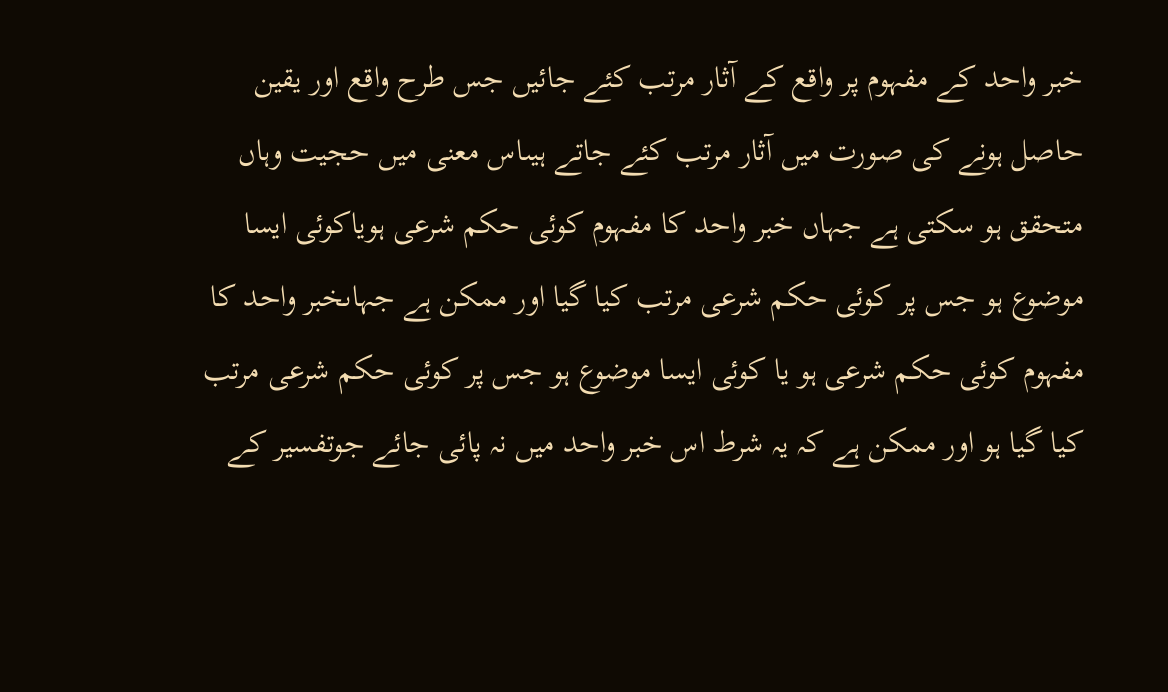خبر واحد کے مفہوم پر واقع کے آثار مرتب کئے جائیں جس طرح واقع اور یقین حاصل ہونے کی صورت میں آثار مرتب کئے جاتے ہیںاس معنی میں حجیت وہاں متحقق ہو سکتی ہے جہاں خبر واحد کا مفہوم کوئی حکم شرعی ہویاکوئی ایسا موضوع ہو جس پر کوئی حکم شرعی مرتب کیا گیا اور ممکن ہے جہاںخبر واحد کا مفہوم کوئی حکم شرعی ہو یا کوئی ایسا موضوع ہو جس پر کوئی حکم شرعی مرتب کیا گیا ہو اور ممکن ہے کہ یہ شرط اس خبر واحد میں نہ پائی جائے جوتفسیر کے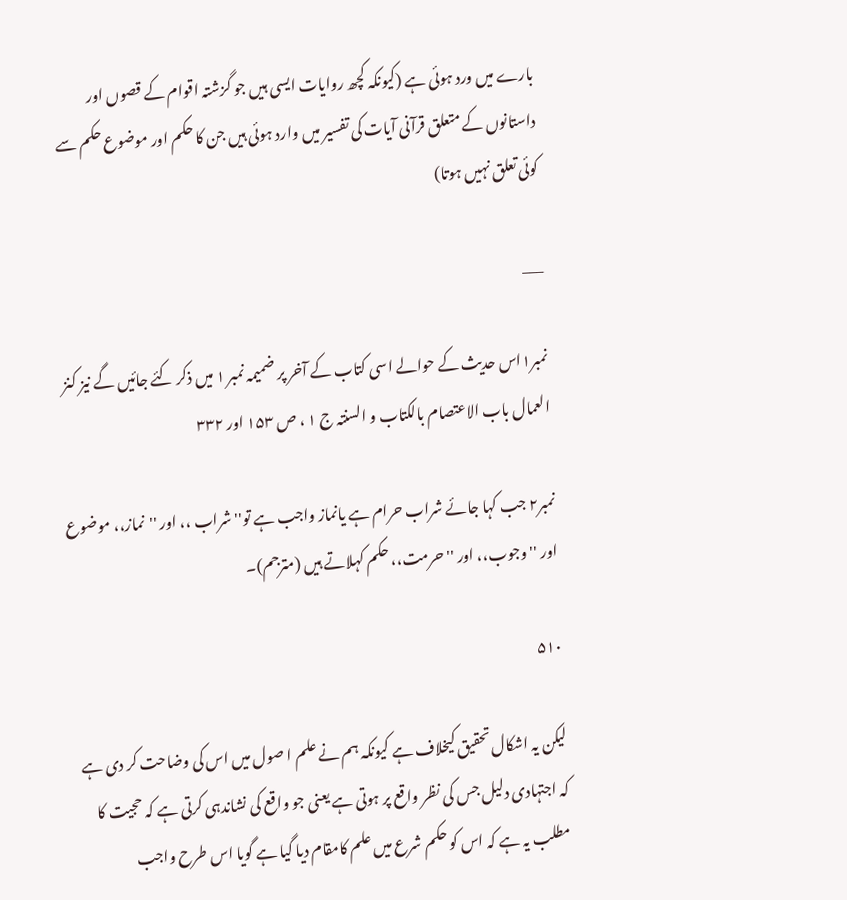بارے میں ورد ہوئی ہے (کیونکہ کچھ روایات ایسی ہیں جو گزشتہ اقوام کے قصوں اور داستانوں کے متعلق قرآنی آیات کی تفسیر میں وارد ہوئی ہیں جن کا حکم اور موضوع حکم سے کوئی تعلق نہیں ہوتا)

___

نمبر۱اس حدیث کے حوالے اسی کتاب کے آخر پر ضمیمہ نمبر ۱ میں ذکر کئے جائیں گے نیز کنز العمال باب الاعتصام بالکتاب و السنتہ ج ۱ ، ص ۱۵۳ اور ۳۳۲

نمبر۲ جب کہا جائے شراب حرام ہے یانماز واجب ہے تو''شراب ،، اور ''نماز،، موضوع اور ''وجوب،، اور ''حرمت،، حکم کہلاتے ہیں (مترجم)۔

۵۱۰

لیکن یہ اشکال تحقیق کیخلاف ہے کیونکہ ہم نے علم ا صول میں اس کی وضاحت کر دی ہے کہ اجتہادی دلیل جس کی نظر واقع پر ہوتی ہے یعنی جو واقع کی نشاندہی کرتی ہے کہ حجیت کا مطلب یہ ہے کہ اس کو حکم شرع میں علم کامقام دیا گیا ہے گویا اس طرح واجب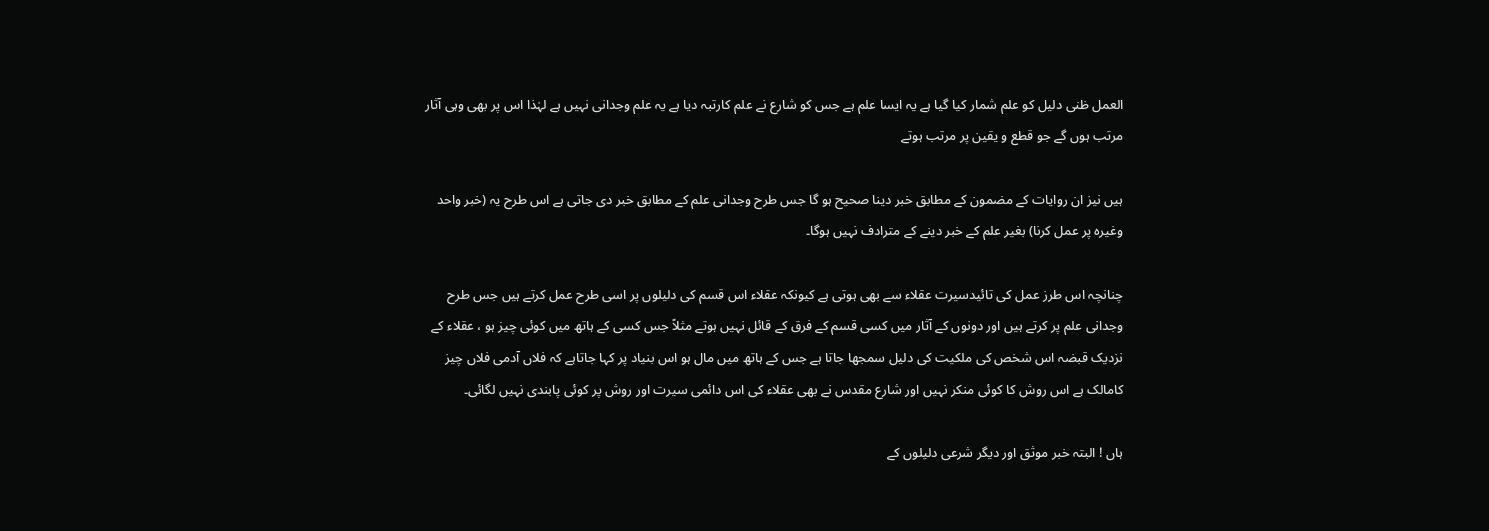العمل ظنی دلیل کو علم شمار کیا گیا ہے یہ ایسا علم ہے جس کو شارع نے علم کارتبہ دیا ہے یہ علم وجدانی نہیں ہے لہٰذا اس پر بھی وہی آثار مرتب ہوں گے جو قطع و یقین پر مرتب ہوتے

ہیں نیز ان روایات کے مضمون کے مطابق خبر دینا صحیح ہو گا جس طرح وجدانی علم کے مطابق خبر دی جاتی ہے اس طرح یہ (خبر واحد وغیرہ پر عمل کرنا) بغیر علم کے خبر دینے کے مترادف نہیں ہوگا۔

چنانچہ اس طرز عمل کی تائیدسیرت عقلاء سے بھی ہوتی ہے کیونکہ عقلاء اس قسم کی دلیلوں پر اسی طرح عمل کرتے ہیں جس طرح وجدانی علم پر کرتے ہیں اور دونوں کے آثار میں کسی قسم کے فرق کے قائل نہیں ہوتے مثلاً جس کسی کے ہاتھ میں کوئی چیز ہو ، عقلاء کے نزدیک قبضہ اس شخص کی ملکیت کی دلیل سمجھا جاتا ہے جس کے ہاتھ میں مال ہو اس بنیاد پر کہا جاتاہے کہ فلاں آدمی فلاں چیز کامالک ہے اس روش کا کوئی منکر نہیں اور شارع مقدس نے بھی عقلاء کی اس دائمی سیرت اور روش پر کوئی پابندی نہیں لگائی۔

ہاں ! البتہ خبر موثق اور دیگر شرعی دلیلوں کے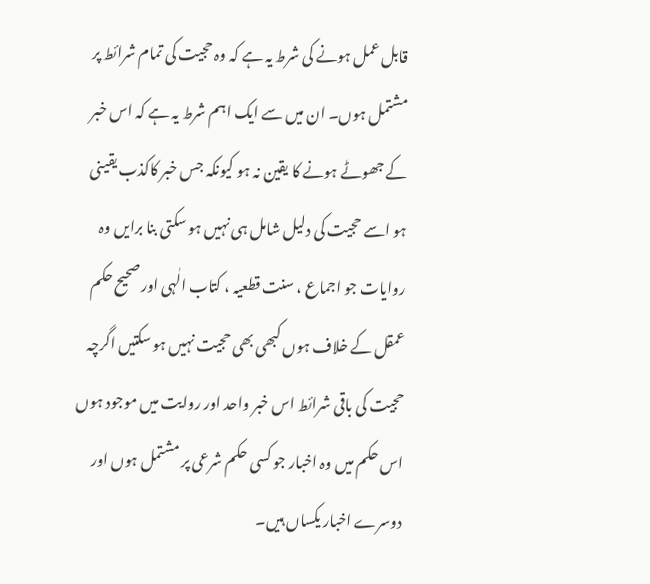قابل عمل ہونے کی شرط یہ ہے کہ وہ حجیت کی تمام شرائط پر مشتمل ہوں۔ ان میں سے ایک اہم شرط یہ ہے کہ اس خبر کے جھوٹے ہونے کا یقین نہ ہو کیونکہ جس خبر کاکذب یقینی ہو اسے حجیت کی دلیل شامل ہی نہیں ہو سکتی بنا برایں وہ روایات جو اجماع ، سنت قطعیہ ، کتاب الٰہی اور صحیح حکم عمقل کے خلاف ہوں کبھی بھی حجیت نہیں ہو سکتیں اگرچہ حجیت کی باقی شرائط اس خبر واحد اور روایت میں موجود ہوں اس حکم میں وہ اخبار جو کسی حکم شرعی پر مشتمل ہوں اور دوسرے اخبار یکساں ہیں۔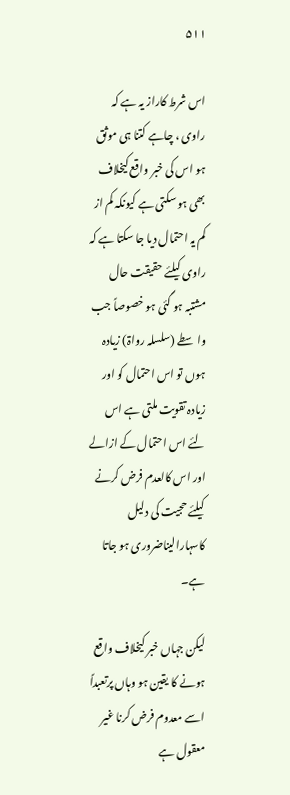۵۱۱

اس شرط کاراز یہ ہے کہ راوی ، چاہے کتنا ہی موثق ہو اس کی خبر واقع کیخلاف بھی ہو سکتی ہے کیونکہ کم از کم یہ احتمال دیا جا سکتا ہے کہ راوی کیلئے حقیقت حال مشتبہ ہو گئی ہو خصوصاً جب واسطے (سلسلہ رواۃ) زیادہ ہوں تو اس احتمال کو اور زیادہ تقویت ملتی ہے اس لئے اس احتمال کے ازالے اور اس کالعدم فرض کرنے کیلئے حجیت کی دلیل کاسہارالیناضروری ہو جاتا ہے۔

لیکن جہاں خبر کیخلاف واقع ہونے کا یقین ہو وہاں پرتعبداً اسے معدوم فرض کرنا غیر معقول ہے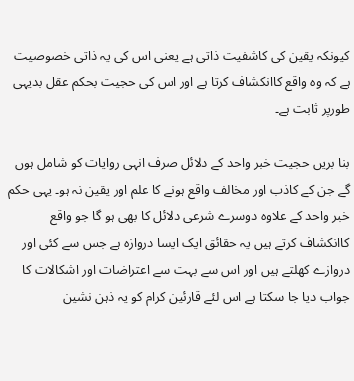کیونکہ یقین کی کاشفیت ذاتی ہے یعنی اس کی یہ ذاتی خصوصیت ہے کہ وہ واقع کاانکشاف کرتا ہے اور اس کی حجیت بحکم عقل بدیہی طورپر ثابت ہے۔

بنا بریں حجیت خبر واحد کے دلائل صرف انہی روایات کو شامل ہوں گے جن کے کاذب اور مخالف واقع ہونے کا علم اور یقین نہ ہو۔ یہی حکم خبر واحد کے علاوہ دوسرے شرعی دلائل کا بھی ہو گا جو واقع کاانکشاف کرتے ہیں یہ حقائق ایک ایسا دروازہ ہے جس سے کئی اور دروازے کھلتے ہیں اور اس سے بہت سے اعتراضات اور اشکالات کا جواب دیا جا سکتا ہے اس لئے قارئین کرام کو یہ ذہن نشین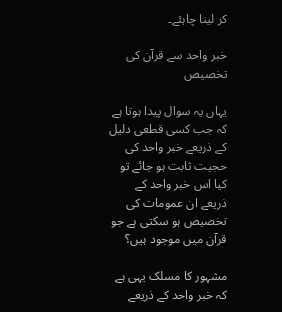کر لینا چاہئے۔

خبر واحد سے قرآن کی تخصیص

یہاں یہ سوال پیدا ہوتا ہے کہ جب کسی قطعی دلیل کے ذریعے خبر واحد کی حجیت ثابت ہو جائے تو کیا اس خبر واحد کے ذریعے ان عمومات کی تخصیص ہو سکتی ہے جو قرآن میں موجود ہیں؟

مشہور کا مسلک یہی ہے کہ خبر واحد کے ذریعے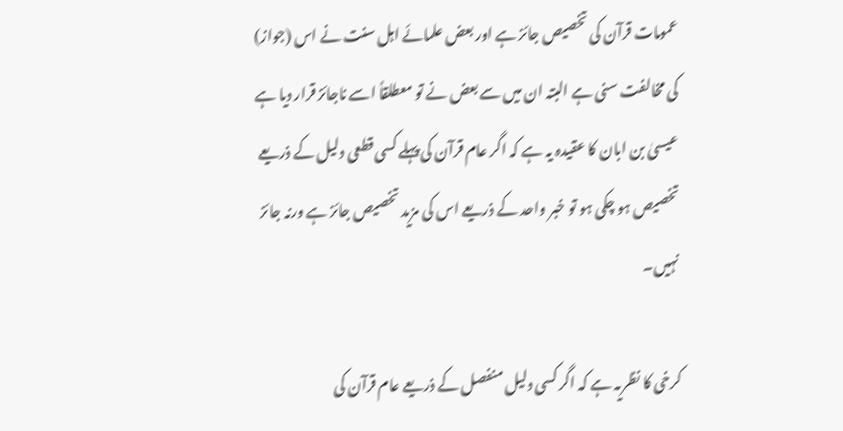عمومات قرآن کی تخصیص جائز ہے اور بعض علمائے اہل سنت نے اس (جواز) کی مخالفت سنی ہے البتہ ان میں سے بعض نے تو معطلقاً اسے ناجائز قرار دیا ہے عیسیٰ بن ابان کا عقیدہ یہ ہے کہ اگر عام قرآن کی پہلے کسی قطعی دلیل کے ذریعے تخصیص ہو چکی ہو تو خبر واحد کے ذریعے اس کی مزید تخصیص جائز ہے ورنہ جائز نہیں۔

کرخی کا نظریہ ہے کہ اگر کسی دلیل منفصل کے ذریعے عام قرآن کی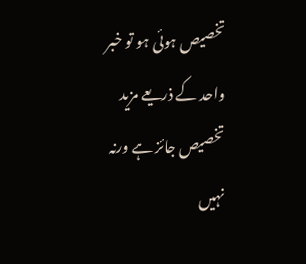تخصیص ہوئی ہو تو خبر واحد کے ذریعے مزید تخصیص جائز ہے ورنہ نہیں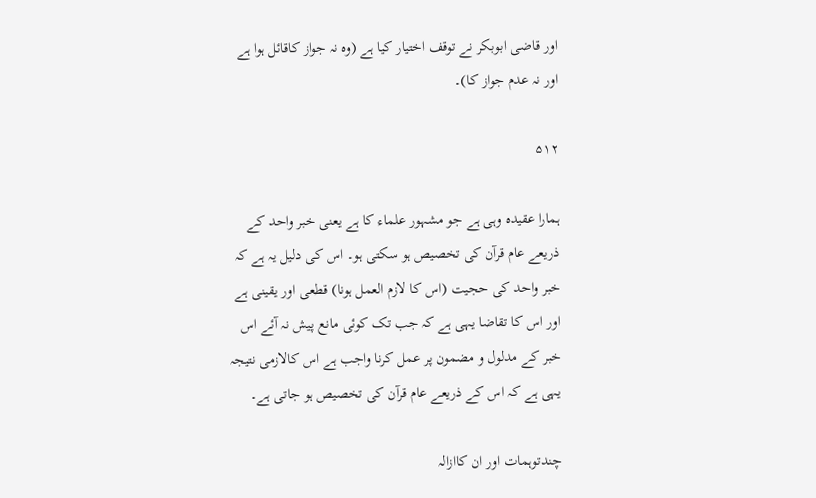اور قاضی ابوبکر نے توقف اختیار کیا ہے (وہ نہ جواز کاقائل ہوا ہے اور نہ عدم جواز کا)۔

۵۱۲

ہمارا عقیدہ وہی ہے جو مشہور علماء کا ہے یعنی خبر واحد کے ذریعے عام قرآن کی تخصیص ہو سکتی ہو۔ اس کی دلیل یہ ہے کہ خبر واحد کی حجیت (اس کا لازم العمل ہونا) قطعی اور یقینی ہے اور اس کا تقاضا یہی ہے کہ جب تک کوئی مانع پیش نہ آئے اس خبر کے مدلول و مضمون پر عمل کرنا واجب ہے اس کالازمی نتیجہ یہی ہے کہ اس کے ذریعے عام قرآن کی تخصیص ہو جاتی ہے۔

چندتوہمات اور ان کاازالہ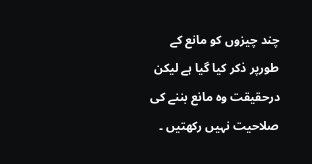چند چیزوں کو مانع کے طورپر ذکر کیا گیا ہے لیکن درحقیقت وہ مانع بننے کی صلاحیت نہیں رکھتیں ۔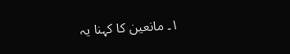۱۔ مانعین کا کہنا یہ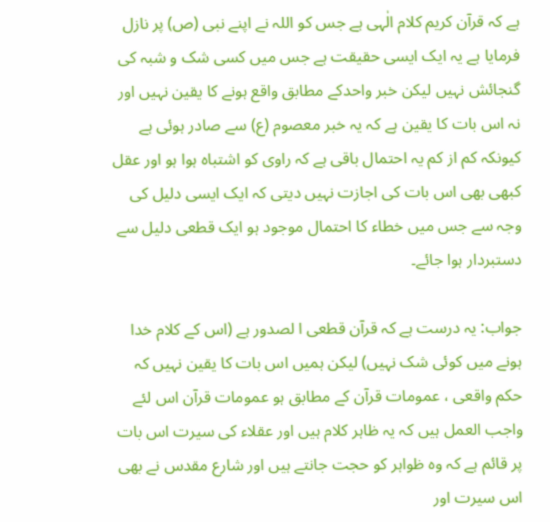ہے کہ قرآن کریم کلام الٰہی ہے جس کو اللہ نے اپنے نبی (ص) پر نازل فرمایا ہے یہ ایک ایسی حقیقت ہے جس میں کسی شک و شبہ کی گنجائش نہیں لیکن خبر واحدکے مطابق واقع ہونے کا یقین نہیں اور نہ اس بات کا یقین ہے کہ یہ خبر معصوم (ع) سے صادر ہوئی ہے کیونکہ کم از کم یہ احتمال باقی ہے کہ راوی کو اشتباہ ہوا ہو اور عقل کبھی بھی اس بات کی اجازت نہیں دیتی کہ ایک ایسی دلیل کی وجہ سے جس میں خطاء کا احتمال موجود ہو ایک قطعی دلیل سے دستبردار ہوا جائے۔

جواب: یہ درست ہے کہ قرآن قطعی ا لصدور ہے (اس کے کلام خدا ہونے میں کوئی شک نہیں) لیکن ہمیں اس بات کا یقین نہیں کہ حکم واقعی ، عمومات قرآن کے مطابق ہو عمومات قرآن اس لئے واجب العمل ہیں کہ یہ ظاہر کلام ہیں اور عقلاء کی سیرت اس بات پر قائم ہے کہ وہ ظواہر کو حجت جانتے ہیں اور شارع مقدس نے بھی اس سیرت اور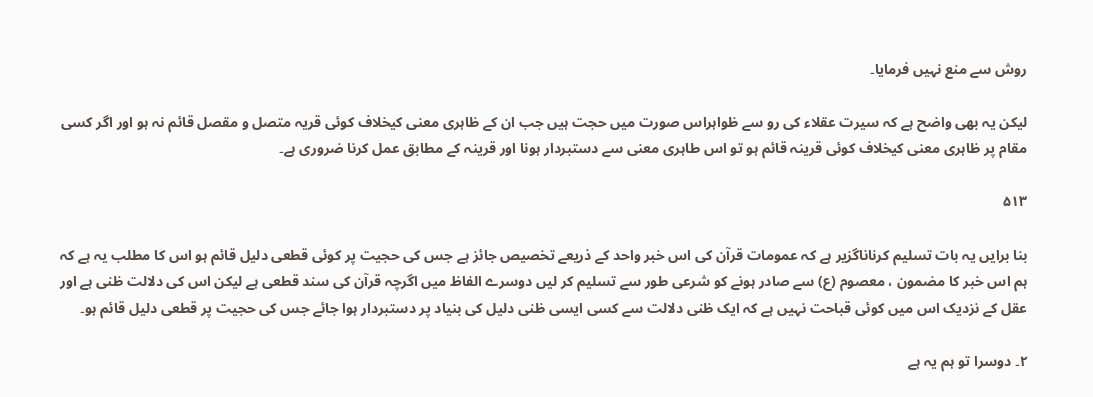روش سے منع نہیں فرمایا۔

لیکن یہ بھی واضح ہے کہ سیرت عقلاء کی رو سے ظواہراس صورت میں حجت ہیں جب ان کے ظاہری معنی کیخلاف کوئی قریہ متصل و مقصل قائم نہ ہو اور اگر کسی مقام پر ظاہری معنی کیخلاف کوئی قرینہ قائم ہو تو اس طاہری معنی سے دستبردار ہونا اور قرینہ کے مطابق عمل کرنا ضروری ہے۔

۵۱۳

بنا برایں یہ بات تسلیم کرناناگزیر ہے کہ عمومات قرآن کی اس خبر واحد کے ذریعے تخصیص جائز ہے جس کی حجیت پر کوئی قطعی دلیل قائم ہو اس کا مطلب یہ ہے کہ ہم اس خبر کا مضمون ، معصوم (ع) سے صادر ہونے کو شرعی طور سے تسلیم کر لیں دوسرے الفاظ میں اگرچہ قرآن کی سند قطعی ہے لیکن اس کی دلالت ظنی ہے اور عقل کے نزدیک اس میں کوئی قباحت نہیں ہے کہ ایک ظنی دلالت سے کسی ایسی ظنی دلیل کی بنیاد پر دستبردار ہوا جائے جس کی حجیت پر قطعی دلیل قائم ہو۔

۲۔ دوسرا تو ہم یہ ہے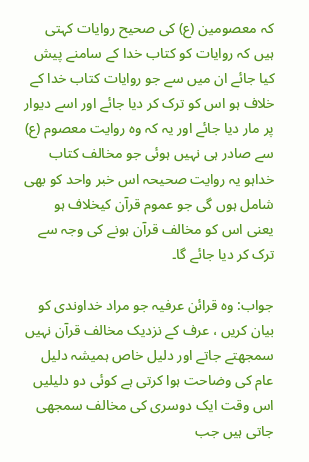کہ معصومین (ع) کی صحیح روایات کہتی ہیں کہ روایات کو کتاب خدا کے سامنے پیش کیا جائے ان میں سے جو روایات کتاب خدا کے خلاف ہو اس کو ترک کر دیا جائے اور اسے دیوار پر مار دیا جائے اور یہ کہ وہ روایت معصوم (ع) سے صادر ہی نہیں ہوئی جو مخالف کتاب خداہو یہ روایت صحیحہ اس خبر واحد کو بھی شامل ہوں گی جو عموم قرآن کیخلاف ہو یعنی اس کو مخالف قرآن ہونے کی وجہ سے ترک کر دیا جائے گا۔

جواب: وہ قرائن عرفیہ جو مراد خداوندی کو بیان کریں ، عرف کے نزدیک مخالف قرآن نہیں سمجھتے جاتے اور دلیل خاص ہمیشہ دلیل عام کی وضاحت ہوا کرتی ہے کوئی دو دلیلیں اس وقت ایک دوسری کی مخالف سمجھی جاتی ہیں جب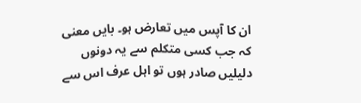ان کا آپس میں تعارض ہو۔ بایں معنی کہ جب کسی متکلم سے یہ دونوں دلیلیں صادر ہوں تو اہل عرف اس سے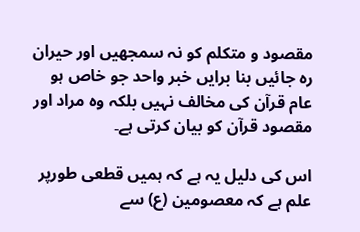مقصود و متکلم کو نہ سمجھیں اور حیران رہ جائیں بنا برایں خبر واحد جو خاص ہو عام قرآن کی مخالف نہیں بلکہ وہ مراد اور مقصود قرآن کو بیان کرتی ہے۔

اس کی دلیل یہ ہے کہ ہمیں قطعی طورپر علم ہے کہ معصومین (ع) سے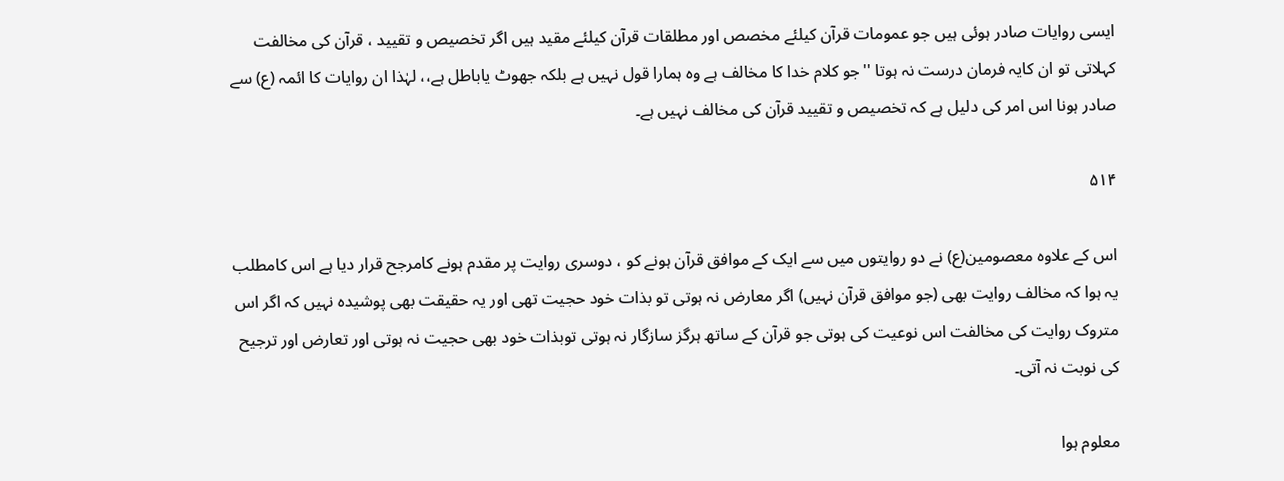ایسی روایات صادر ہوئی ہیں جو عمومات قرآن کیلئے مخصص اور مطلقات قرآن کیلئے مقید ہیں اگر تخصیص و تقیید ، قرآن کی مخالفت کہلاتی تو ان کایہ فرمان درست نہ ہوتا ''جو کلام خدا کا مخالف ہے وہ ہمارا قول نہیں ہے بلکہ جھوٹ یاباطل ہے،، لہٰذا ان روایات کا ائمہ (ع) سے صادر ہونا اس امر کی دلیل ہے کہ تخصیص و تقیید قرآن کی مخالف نہیں ہے۔

۵۱۴

اس کے علاوہ معصومین(ع) نے دو روایتوں میں سے ایک کے موافق قرآن ہونے کو ، دوسری روایت پر مقدم ہونے کامرجح قرار دیا ہے اس کامطلب یہ ہوا کہ مخالف روایت بھی (جو موافق قرآن نہیں) اگر معارض نہ ہوتی تو بذات خود حجیت تھی اور یہ حقیقت بھی پوشیدہ نہیں کہ اگر اس متروک روایت کی مخالفت اس نوعیت کی ہوتی جو قرآن کے ساتھ ہرگز سازگار نہ ہوتی توبذات خود بھی حجیت نہ ہوتی اور تعارض اور ترجیح کی نوبت نہ آتی۔

معلوم ہوا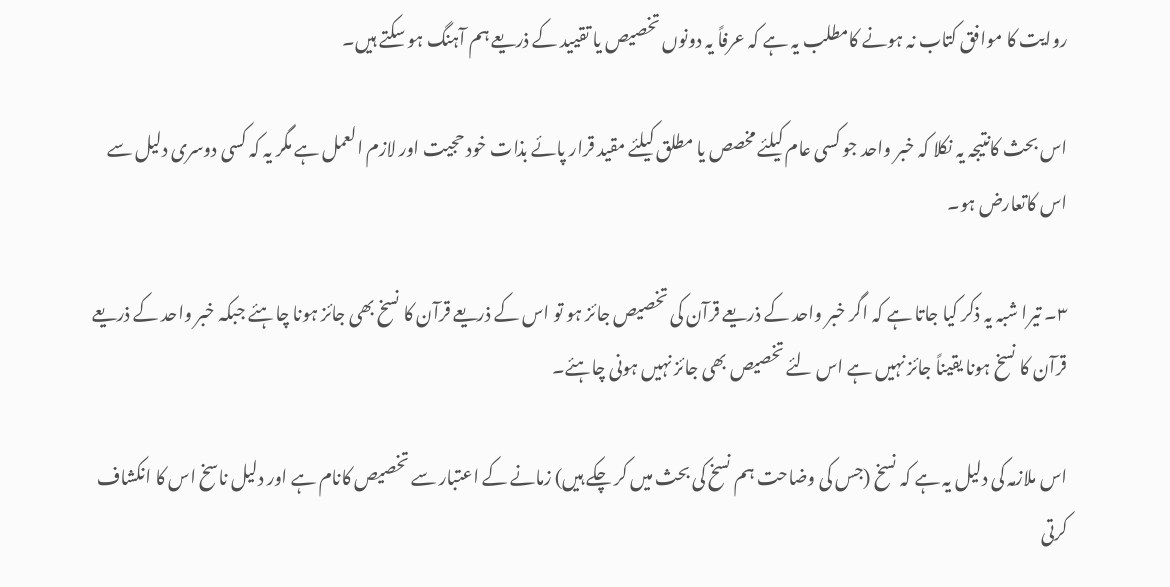روایت کا موافق کتاب نہ ہونے کامطلب یہ ہے کہ عرفاً یہ دونوں تخصیص یا تقیید کے ذریعے ہم آہنگ ہو سکتے ہیں۔

اس بحث کانتیجہ یہ نکلا کہ خبر واحد جو کسی عام کیلئے مخصص یا مطلق کیلئے مقید قرار پائے بذات خود حجیت اور لازم العمل ہے مگر یہ کہ کسی دوسری دلیل سے اس کاتعارض ہو۔

۳۔ تیرا شبہ یہ ذکر کیا جاتا ہے کہ اگر خبر واحد کے ذریعے قرآن کی تخصیص جائز ہو تو اس کے ذریعے قرآن کا نسخ بھی جائز ہونا چاہئے جبکہ خبر واحد کے ذریعے قرآن کا نسخ ہونا یقیناً جائز نہیں ہے اس لئے تخصیص بھی جائز نہیں ہونی چاہئے۔

اس ملازمہ کی دلیل یہ ہے کہ نسخ (جس کی وضاحت ہم نسخ کی بحث میں کر چکے ہیں) زمانے کے اعتبار سے تخصیص کانام ہے اور دلیل ناسخ اس کا انکشاف کرتی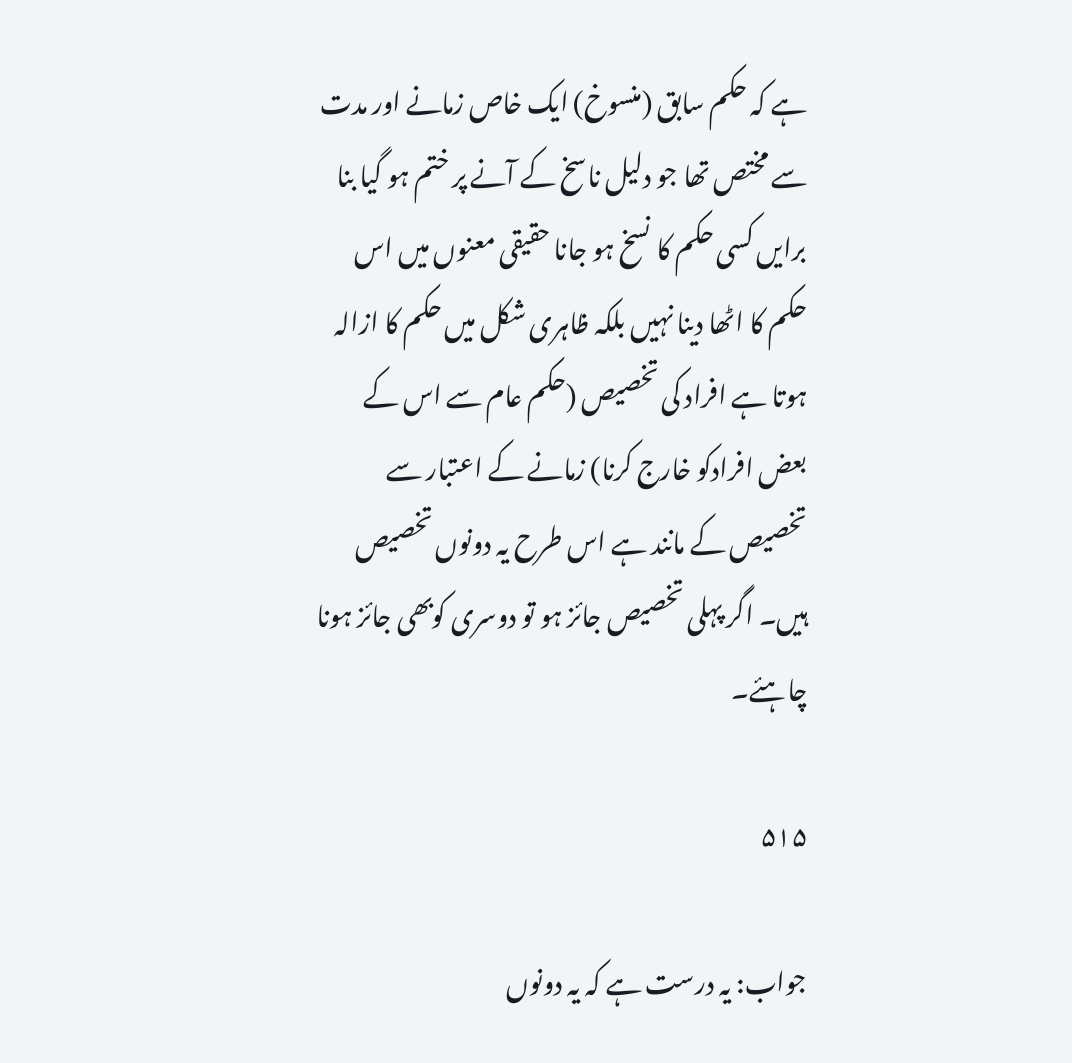ہے کہ حکم سابق (منسوخ) ایک خاص زمانے اور مدت سے مختص تھا جو دلیل ناسخ کے آنے پر ختم ہو گیا بنا برایں کسی حکم کا نسخ ہو جانا حقیقی معنوں میں اس حکم کا اٹھا دینا نہیں بلکہ ظاہری شکل میں حکم کا ازالہ ہوتا ہے افراد کی تخصیص (حکم عام سے اس کے بعض افرادکو خارج کرنا) زمانے کے اعتبار سے تخصیص کے مانند ہے اس طرح یہ دونوں تخصیص ہیں۔ اگر پہلی تخصیص جائز ہو تو دوسری کوبھی جائز ہونا چاہئے۔

۵۱۵

جواب: یہ درست ہے کہ یہ دونوں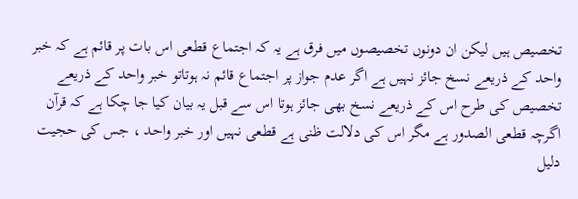تخصیص ہیں لیکن ان دونوں تخصیصوں میں فرق ہے یہ کہ اجتماع قطعی اس بات پر قائم ہے کہ خبر واحد کے ذریعے نسخ جائز نہیں ہے اگر عدم جواز پر اجتماع قائم نہ ہوتاتو خبر واحد کے ذریعے تخصیص کی طرح اس کے ذریعے نسخ بھی جائز ہوتا اس سے قبل یہ بیان کیا جا چکا ہے کہ قرآن اگرچہ قطعی الصدور ہے مگر اس کی دلالت ظنی ہے قطعی نہیں اور خبر واحد ، جس کی حجیت دلیل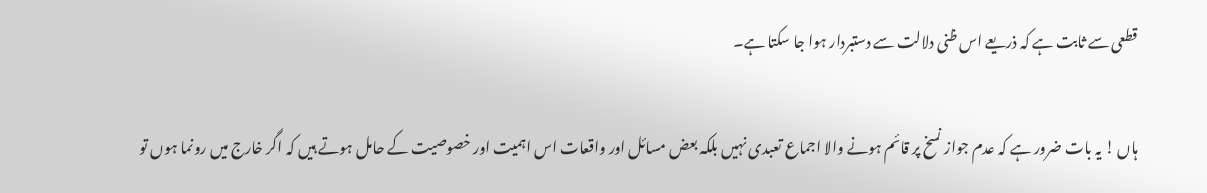قطعی سے ثابت ہے کہ ذریعے اس ظنی دلالت سے دستبردار ہوا جا سکتا ہے۔

ہاں ! یہ بات ضرور ہے کہ عدم جواز نسخ پر قائم ہونے والا اجماع تعبدی نہیں بلکہ بعض مسائل اور واقعات اس اہمیت اور خصوصیت کے حامل ہوتے ہیں کہ اگر خارج میں رونما ہوں تو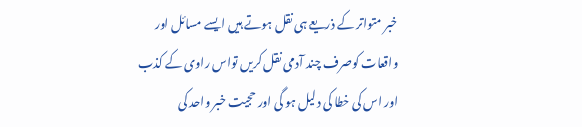خبر متواتر کے ذریعے ہی نقل ہوتے ہیں ایسے مسائل اور واقعات کوصرف چند آدمی نقل کریں تواس راوی کے کذب اور اس کی خطا کی دلیل ہو گی اور حجیت خبر واحد کی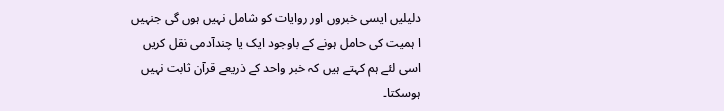دلیلیں ایسی خبروں اور روایات کو شامل نہیں ہوں گی جنہیں ا ہمیت کی حامل ہونے کے باوجود ایک یا چندآدمی نقل کریں اسی لئے ہم کہتے ہیں کہ خبر واحد کے ذریعے قرآن ثابت نہیں ہوسکتا۔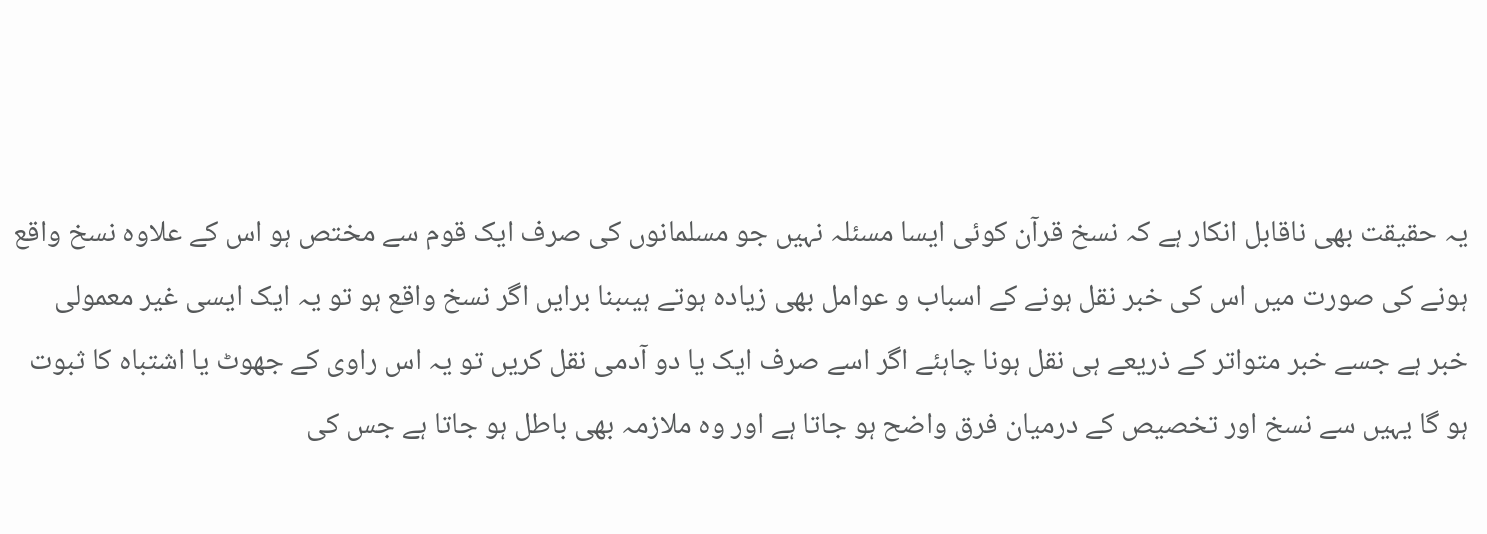یہ حقیقت بھی ناقابل انکار ہے کہ نسخ قرآن کوئی ایسا مسئلہ نہیں جو مسلمانوں کی صرف ایک قوم سے مختص ہو اس کے علاوہ نسخ واقع ہونے کی صورت میں اس کی خبر نقل ہونے کے اسباب و عوامل بھی زیادہ ہوتے ہیںبنا برایں اگر نسخ واقع ہو تو یہ ایک ایسی غیر معمولی خبر ہے جسے خبر متواتر کے ذریعے ہی نقل ہونا چاہئے اگر اسے صرف ایک یا دو آدمی نقل کریں تو یہ اس راوی کے جھوٹ یا اشتباہ کا ثبوت ہو گا یہیں سے نسخ اور تخصیص کے درمیان فرق واضح ہو جاتا ہے اور وہ ملازمہ بھی باطل ہو جاتا ہے جس کی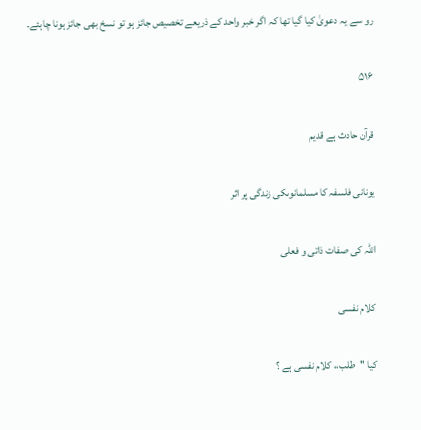رو سے یہ دعویٰ کیا گیا تھا کہ اگر خبر واحد کے ذریعے تخصیص جائز ہو تو نسخ بھی جائز ہونا چاہئے۔

۵۱۶

قرآن حادث ہے قدیم

یونانی فلسفہ کا مسلمانوںکی زندگی پر اثر

اللہ کی صفات ذاتی و فعلی

کلام نفسی

کیا ''طلب،، کلام نفسی ہے ؟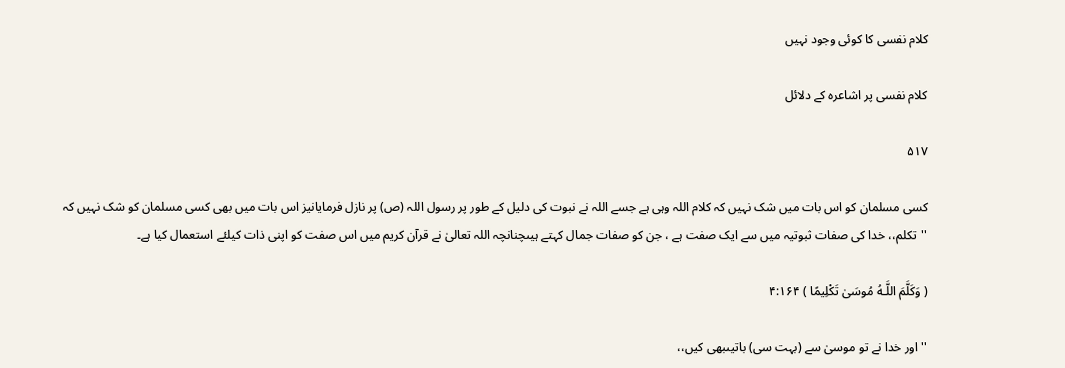کلام نفسی کا کوئی وجود نہیں

کلام نفسی پر اشاعرہ کے دلائل

۵۱۷

کسی مسلمان کو اس بات میں شک نہیں کہ کلام اللہ وہی ہے جسے اللہ نے نبوت کی دلیل کے طور پر رسول اللہ (ص) پر نازل فرمایانیز اس بات میں بھی کسی مسلمان کو شک نہیں کہ ''تکلم،، خدا کی صفات ثبوتیہ میں سے ایک صفت ہے ، جن کو صفات جمال کہتے ہیںچنانچہ اللہ تعالیٰ نے قرآن کریم میں اس صفت کو اپنی ذات کیلئے استعمال کیا ہے۔

( وَكَلَّمَ اللَّـهُ مُوسَىٰ تَكْلِيمًا ) ۴:۱۶۴

''اور خدا نے تو موسیٰ سے (بہت سی) باتیںبھی کیں،،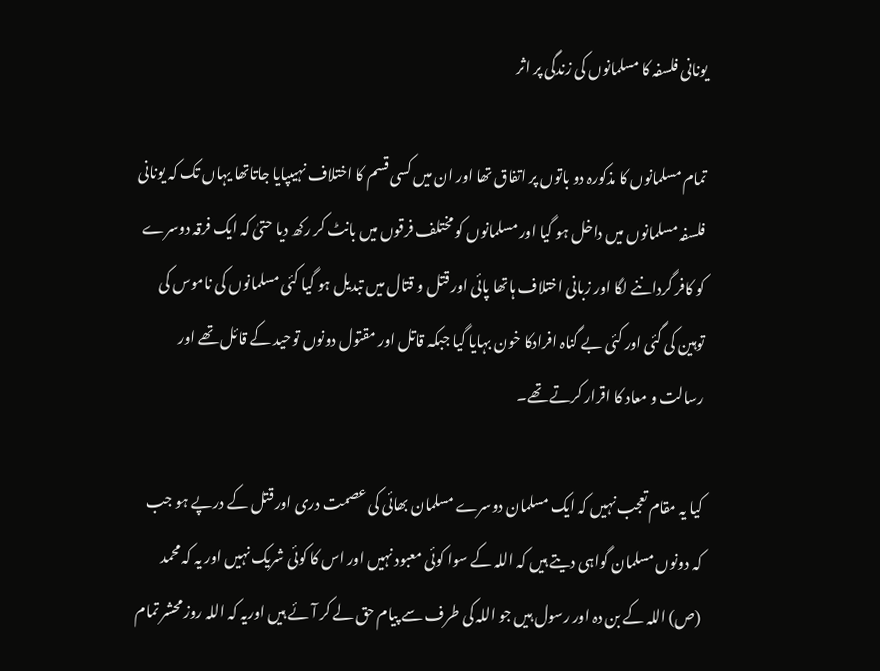یونانی فلسفہ کا مسلمانوں کی زندگی پر اثر

تمام مسلمانوں کا مذکورہ دو باتوں پر اتفاق تھا اور ان میں کسی قسم کا اختلاف نہیںپایا جاتاتھا یہاں تک کہ یونانی فلسفہ مسلمانوں میں داخل ہو گیا اور مسلمانوں کو مختلف فرقوں میں بانٹ کر رکھ دیا حتیٰ کہ ایک فرقہ دوسرے کو کافر گرداننے لگا اور زبانی اختلاف ہاتھا پائی اور قتل و قتال میں تبدیل ہو گیا کئی مسلمانوں کی ناموس کی توہین کی گئی اور کئی بے گناہ افرادکا خون بہایا گیا جبکہ قاتل اور مقتول دونوں توحید کے قائل تھے اور رسالت و معاد کا اقرار کرتے تھے۔

کیا یہ مقام تعجب نہیں کہ ایک مسلمان دوسرے مسلمان بھائی کی عصمت دری اور قتل کے درپے ہو جب کہ دونوں مسلمان گواہی دیتے ہیں کہ اللہ کے سوا کوئی معبود نہیں اور اس کا کوئی شریک نہیں اور یہ کہ محمد (ص) اللہ کے بن دہ اور رسول ہیں جو اللہ کی طرف سے پیام حق لے کر آئے ہیں اوریہ کہ اللہ روز محشر تمام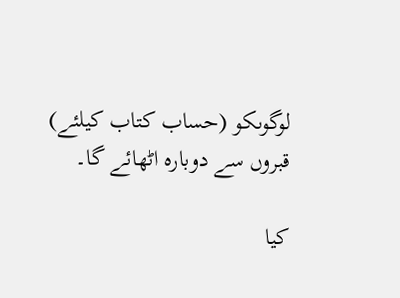لوگوںکو (حساب کتاب کیلئے) قبروں سے دوبارہ اٹھائے گا۔

کیا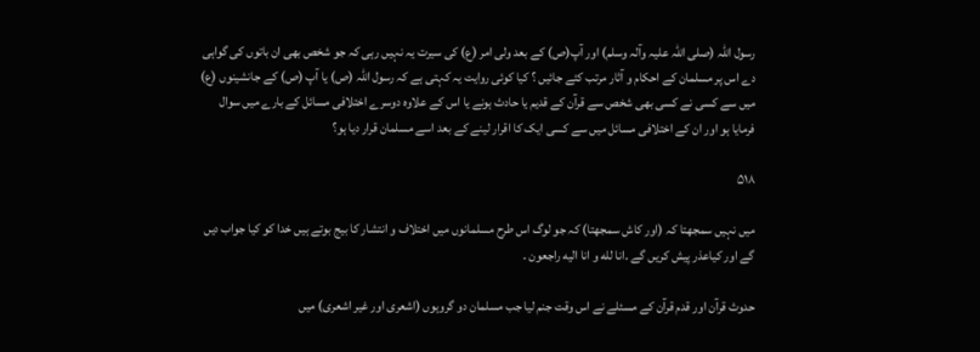رسول اللہ (صلی اللہ علیہ وآلہ وسلم) اور آپ(ص) کے بعد ولی امر (ع) کی سیرت یہ نہیں رہی کہ جو شخص بھی ان باتوں کی گواہی دے اس پر مسلمان کے احکام و آثار مرتب کئے جائیں ؟ کیا کوئی روایت یہ کہتی ہے کہ رسول اللہ (ص) یا آپ (ص) کے جانشینوں (ع) میں سے کسی نے کسی بھی شخص سے قرآن کے قدیم یا حادث ہونے یا اس کے علاوہ دوسرے اختلافی مسائل کے بارے میں سوال فرمایا ہو اور ان کے اختلافی مسائل میں سے کسی ایک کا اقرار لینے کے بعد اسے مسلمان قرار دیا ہو؟

۵۱۸

میں نہیں سمجھتا کہ (اور کاش سمجھتا) کہ جو لوگ اس طرح مسلمانوں میں اختلاف و انتشار کا بیج بوتے ہیں خدا کو کیا جواب دیں گے اور کیاعذر پیش کریں گے ۔انا لله و انا الیه راجعون ۔

حدوث قرآن اور قدم قرآن کے مسئلے نے اس وقت جنم لیا جب مسلمان دو گروہوں (اشعری اور غیر اشعری) میں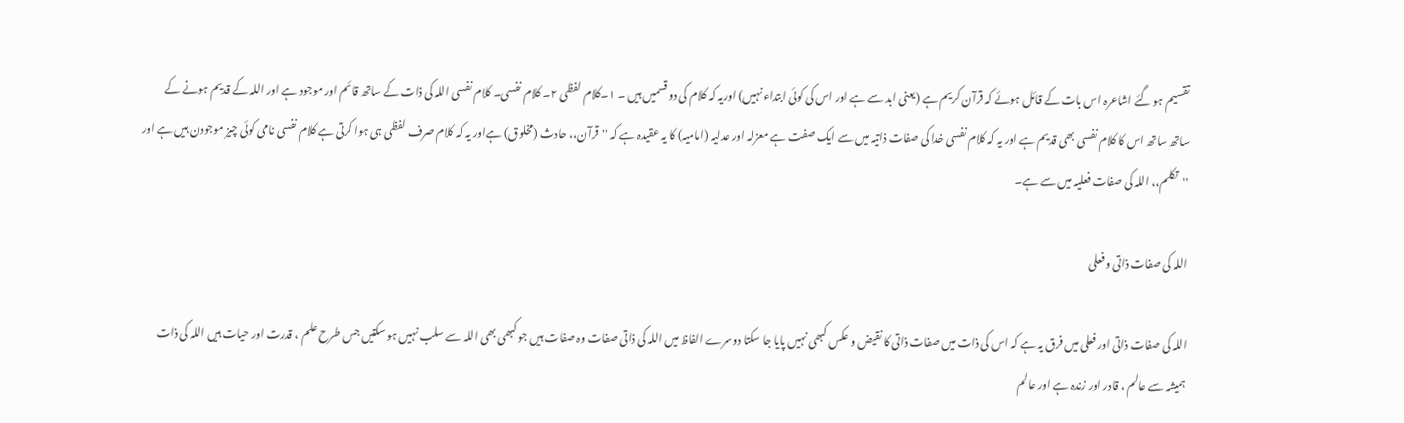تقسیم ہو گئے اشاعرہ اس بات کے قائل ہوئے کہ قرآن کریم ہے (یعنی ابد سے ہے اور اس کی کوئی ابتداء نہیں) اوریہ کہ کلام کی دو قسمیں ہیں ۔ ۱۔کلام لفظی ۲۔ کلام نفسی۔ کلام نفسی اللہ کی ذات کے ساتھ قائم اور موجود ہے اور اللہ کے قدیم ہونے کے ساتھ ساتھ اس کا کلام نفسی بھی قدیم ہے اور یہ کہ کلام نفسی خدا کی صفات ذاتیہ میں سے ایک صفت ہے معزلہ اور عدلیہ (امامیہ) کا یہ عقیدہ ہے کہ ''قرآن،، حادث (مخلوق) ہےاور یہ کہ کلام صرف لفظی ہی ہوا کرتی ہے کلام نفسی نامی کوئی چیز موجودن ہیں ہے اور ''تکلم،، اللہ کی صفات فعلیہ میں سے ہے۔

اللہ کی صفات ذاتی و فعلی

اللہ کی صفات ذاتی اور فعلی میں فرق یہ ہے کہ اس کی ذات میں صفات ذاتی کا نقیض و عکس کبھی نہیں پایا جا سکتا دوسرے الفاظ میں اللہ کی ذاتی صفات وہ صفات ہیں جو کبھی بھی اللہ سے سلب نہیں ہو سکتیں جس طرح علم ، قدرت اور حیات ہیں اللہ کی ذات ہمیشہ سے عالم ، قادر اور زندہ ہے اور عالم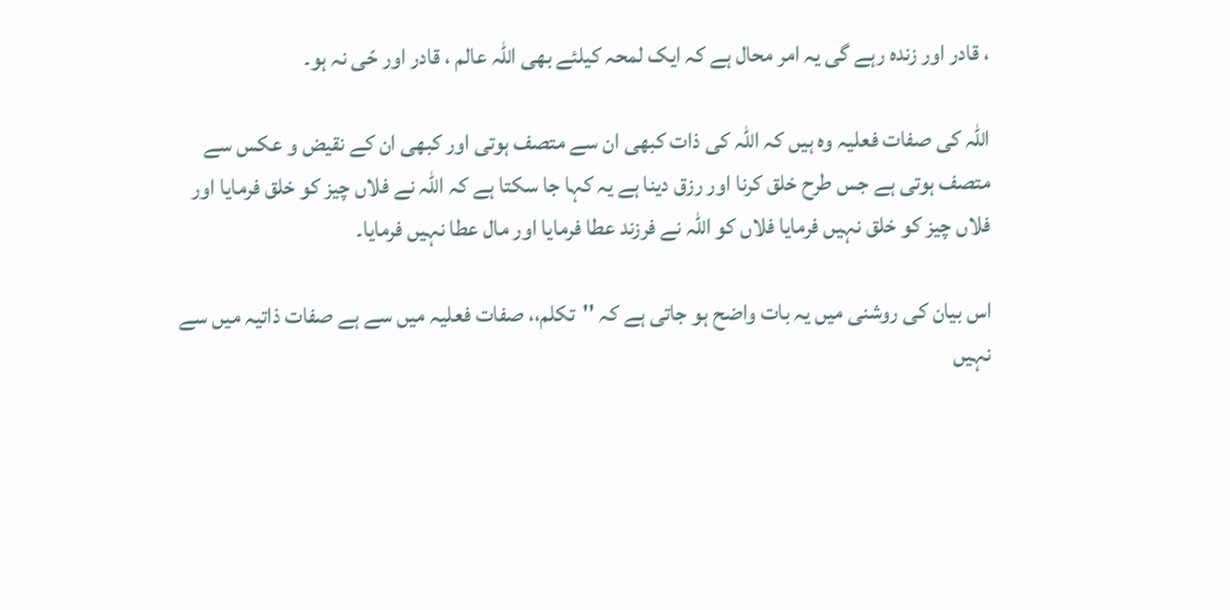، قادر اور زندہ رہے گی یہ امر محال ہے کہ ایک لمحہ کیلئے بھی اللہ عالم ، قادر اور حّی نہ ہو۔

اللہ کی صفات فعلیہ وہ ہیں کہ اللہ کی ذات کبھی ان سے متصف ہوتی اور کبھی ان کے نقیض و عکس سے متصف ہوتی ہے جس طرح خلق کرنا اور رزق دینا ہے یہ کہا جا سکتا ہے کہ اللہ نے فلاں چیز کو خلق فرمایا اور فلاں چیز کو خلق نہیں فرمایا فلاں کو اللہ نے فرزند عطا فرمایا اور مال عطا نہیں فرمایا۔

اس بیان کی روشنی میں یہ بات واضح ہو جاتی ہے کہ ''تکلم،، صفات فعلیہ میں سے ہے صفات ذاتیہ میں سے نہیں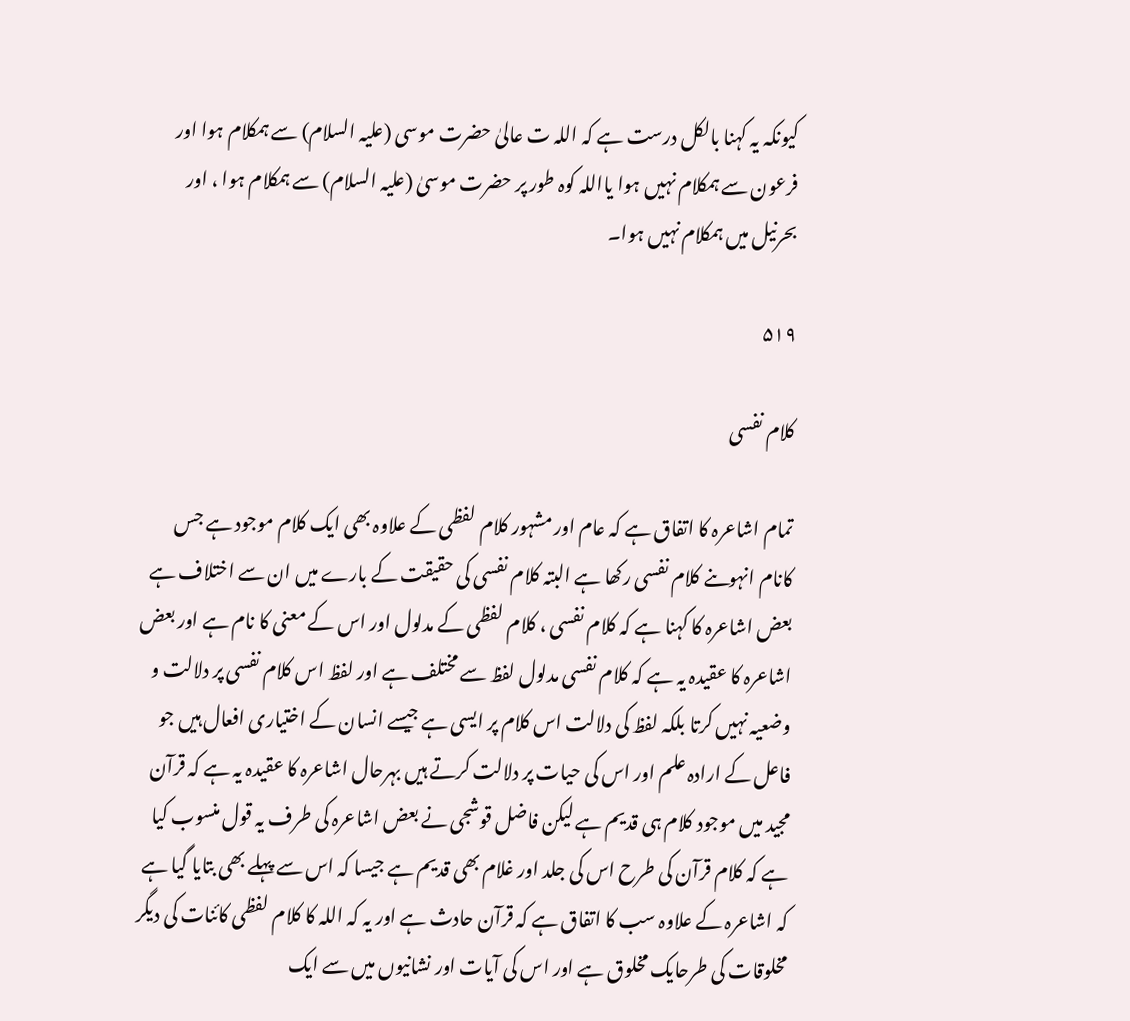کیونکہ یہ کہنا بالکل درست ہے کہ اللہ ت عالیٰ حضرت موسی (علیہ السلام) سے ہمکلام ہوا اور فرعون سے ہمکلام نہیں ہوا یااللہ کوہ طور پر حضرت موسیٰ (علیہ السلام) سے ہمکلام ہوا ، اور بحرنیل میں ہمکلام نہیں ہوا۔

۵۱۹

کلام نفسی

تمام اشاعرہ کا اتفاق ہے کہ عام اور مشہور کلام لفظی کے علاوہ بھی ایک کلام موجود ہے جس کانام انہوںنے کلام نفسی رکھا ہے البتہ کلام نفسی کی حقیقت کے بارے میں ان سے اختلاف ہے بعض اشاعرہ کا کہنا ہے کہ کلام نفسی ، کلام لفظی کے مدلول اور اس کے معنی کا نام ہے اور بعض اشاعرہ کا عقیدہ یہ ہے کہ کلام نفسی مدلول لفظ سے مختلف ہے اور لفظ اس کلام نفسی پر دلالت و وضعیہ نہیں کرتا بلکہ لفظ کی دلالت اس کلام پر ایسی ہے جیسے انسان کے اختیاری افعال ہیں جو فاعل کے ارادہ علم اور اس کی حیات پر دلالت کرتے ہیں بہرحال اشاعرہ کا عقیدہ یہ ہے کہ قرآن مجید میں موجود کلام ہی قدیم ہے لیکن فاضل قوشجی نے بعض اشاعرہ کی طرف یہ قول منسوب کیا ہے کہ کلام قرآن کی طرح اس کی جلد اور غلام بھی قدیم ہے جیسا کہ اس سے پہلے بھی بتایا گیا ہے کہ اشاعرہ کے علاوہ سب کا اتفاق ہے کہ قرآن حادث ہے اور یہ کہ اللہ کا کلام لفظی کائنات کی دیگر مخلوقات کی طرحایک مخلوق ہے اور اس کی آیات اور نشانیوں میں سے ایک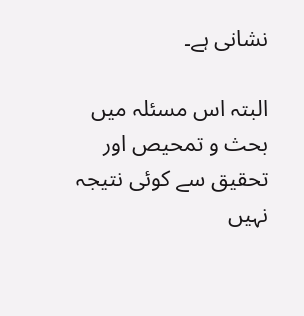نشانی ہے۔

البتہ اس مسئلہ میں بحث و تمحیص اور تحقیق سے کوئی نتیجہ نہیں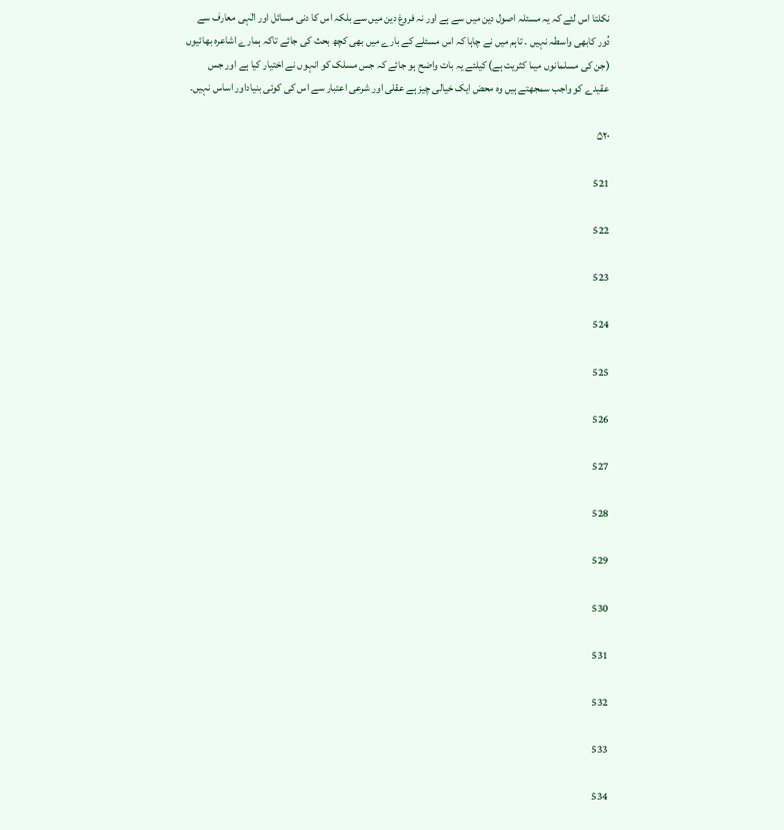نکلتا اس لئے کہ یہ مسئلہ اصول دین میں سے ہے اور نہ فروغ دین میں سے بلکہ اس کا دنی مسائل اور الٰہی معارف سے دُور کابھی واسطہ نہیں ۔ تاہم میں نے چاہا کہ اس مسئلے کے بارے میں بھی کچھ بحث کی جائے تاکہ ہمارے اشاعرہ بھائیوں (جن کی مسلمانوں میںا کثریت ہے) کیلئے یہ بات واضح ہو جائے کہ جس مسلک کو انہوں نے اختیار کیا ہے اور جس عقیدے کو واجب سمجھتے ہیں وہ محض ایک خیالی چیز ہے عقلی اور شرعی اعتبار سے اس کی کوئی بنیاداور اساس نہیں۔

۵۲۰

521

522

523

524

525

526

527

528

529

530

531

532

533

534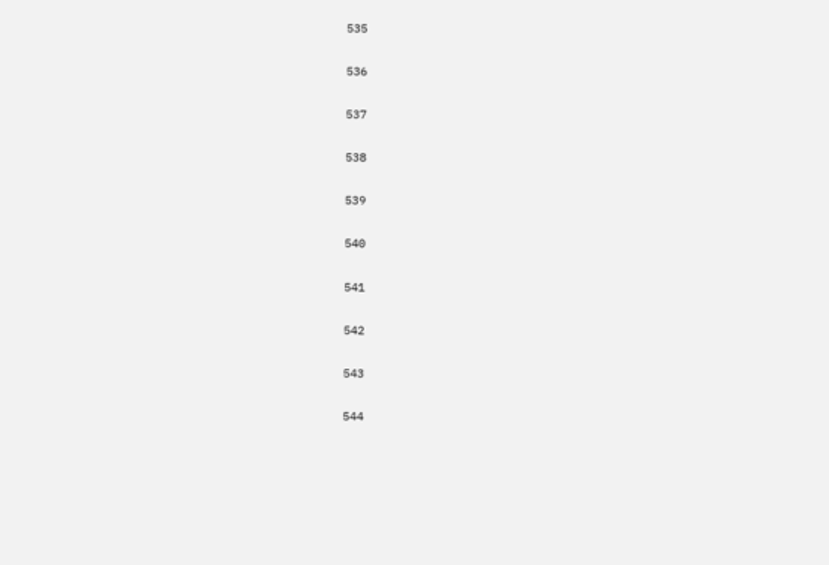535

536

537

538

539

540

541

542

543

544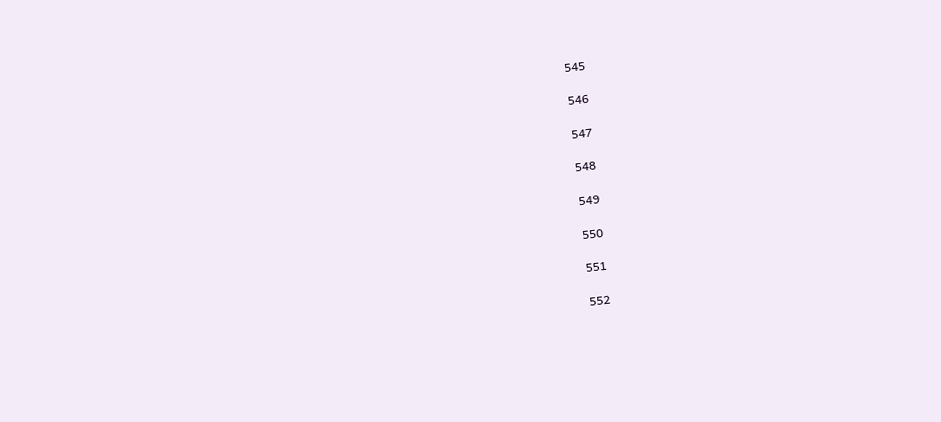545

546

547

548

549

550

551

552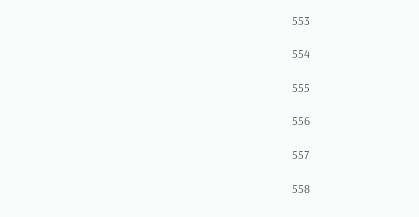553

554

555

556

557

558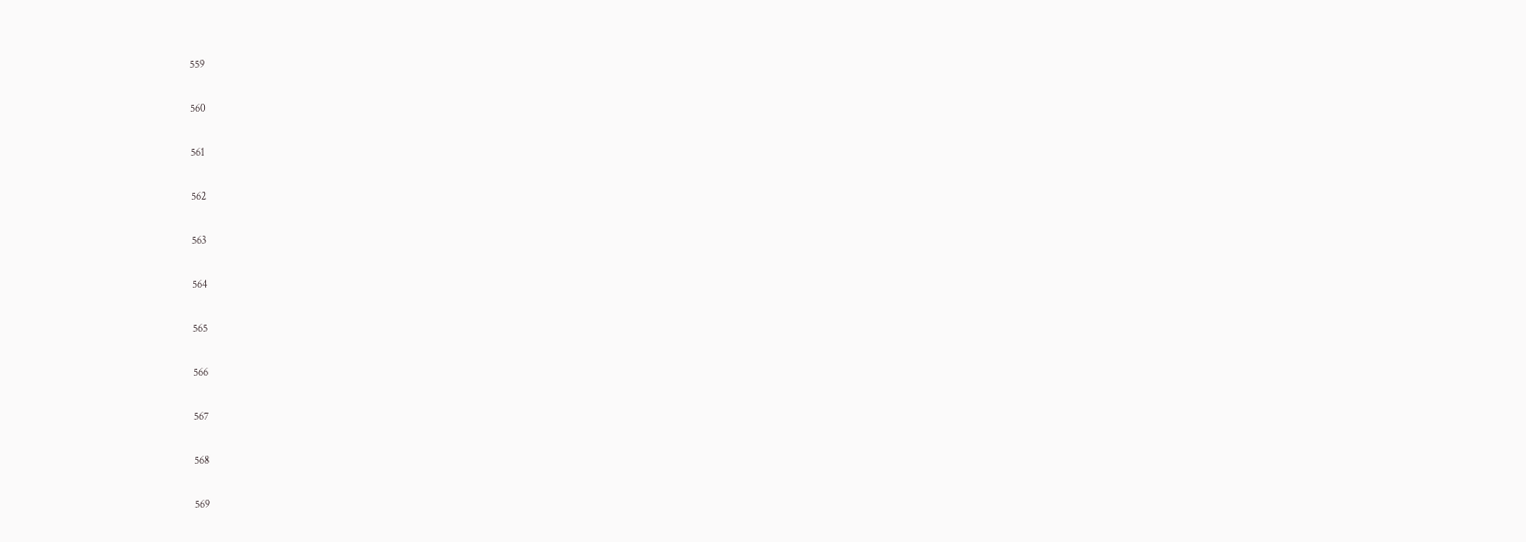559

560

561

562

563

564

565

566

567

568

569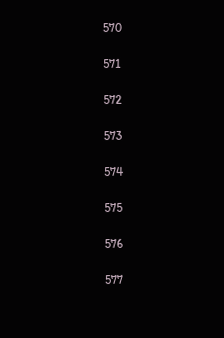570

571

572

573

574

575

576

577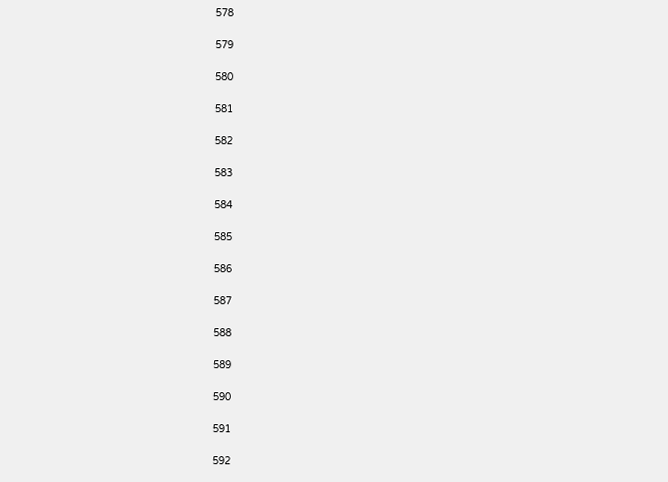578

579

580

581

582

583

584

585

586

587

588

589

590

591

592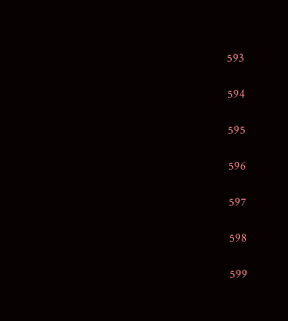593

594

595

596

597

598

599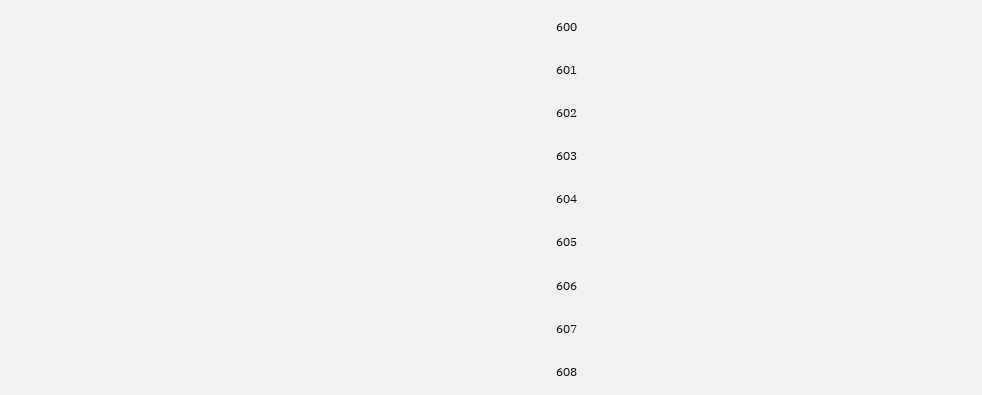600

601

602

603

604

605

606

607

608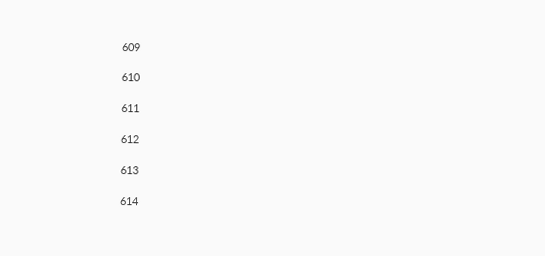609

610

611

612

613

614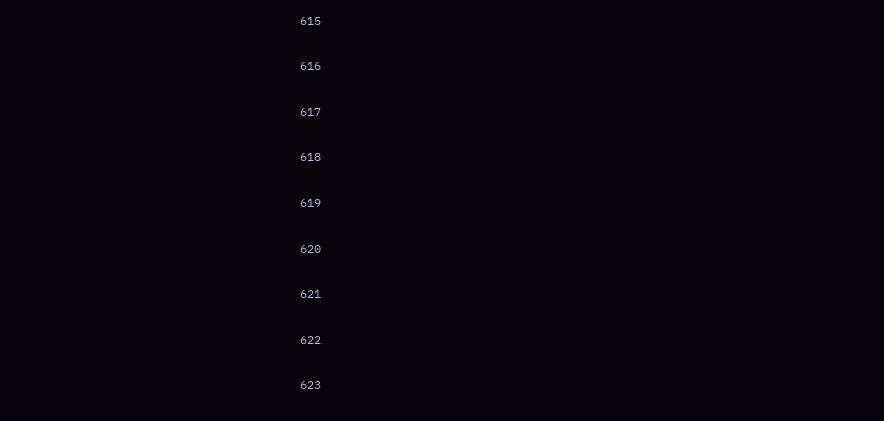615

616

617

618

619

620

621

622

623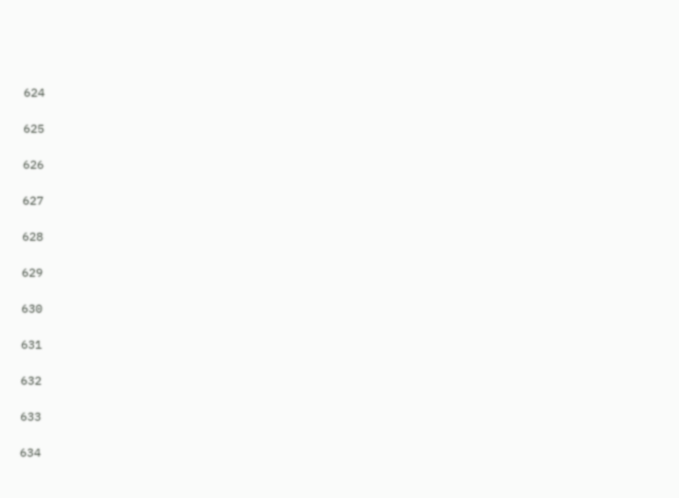624

625

626

627

628

629

630

631

632

633

634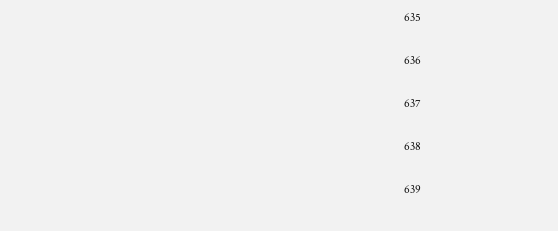635

636

637

638

639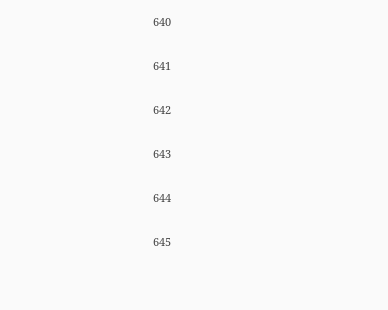640

641

642

643

644

645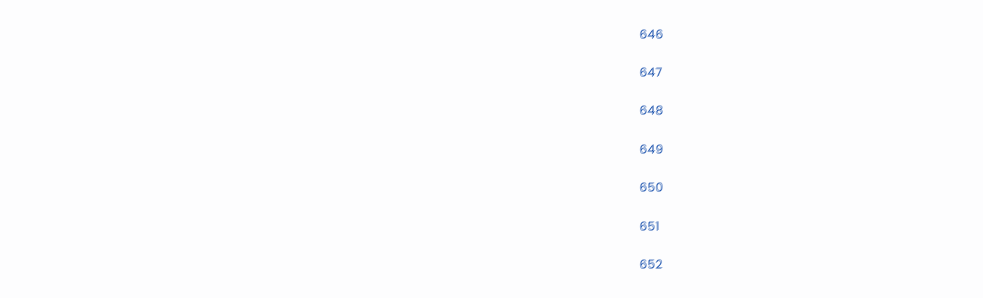646

647

648

649

650

651

652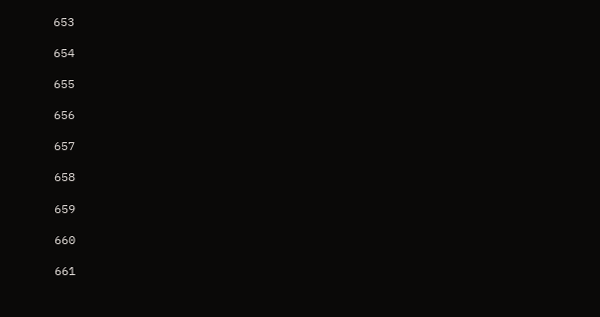653

654

655

656

657

658

659

660

661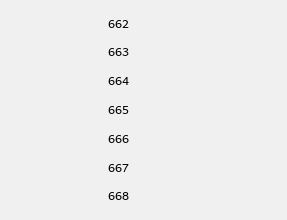662

663

664

665

666

667

668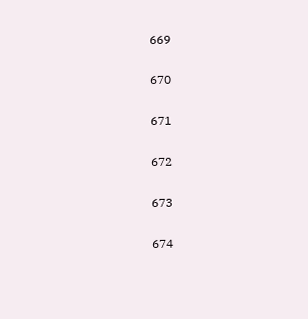669

670

671

672

673

674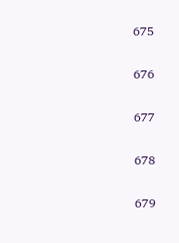675

676

677

678

679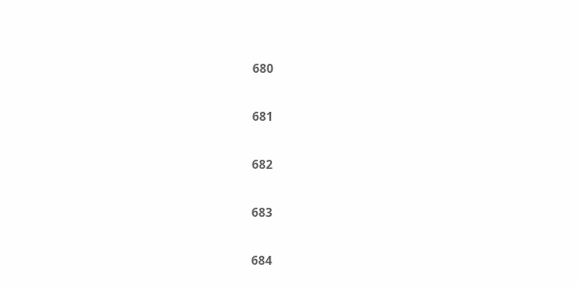680

681

682

683

684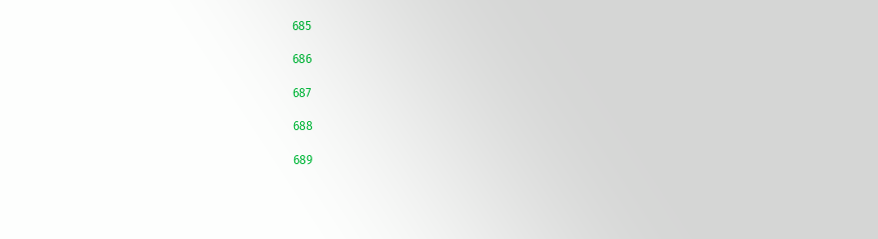685

686

687

688

689